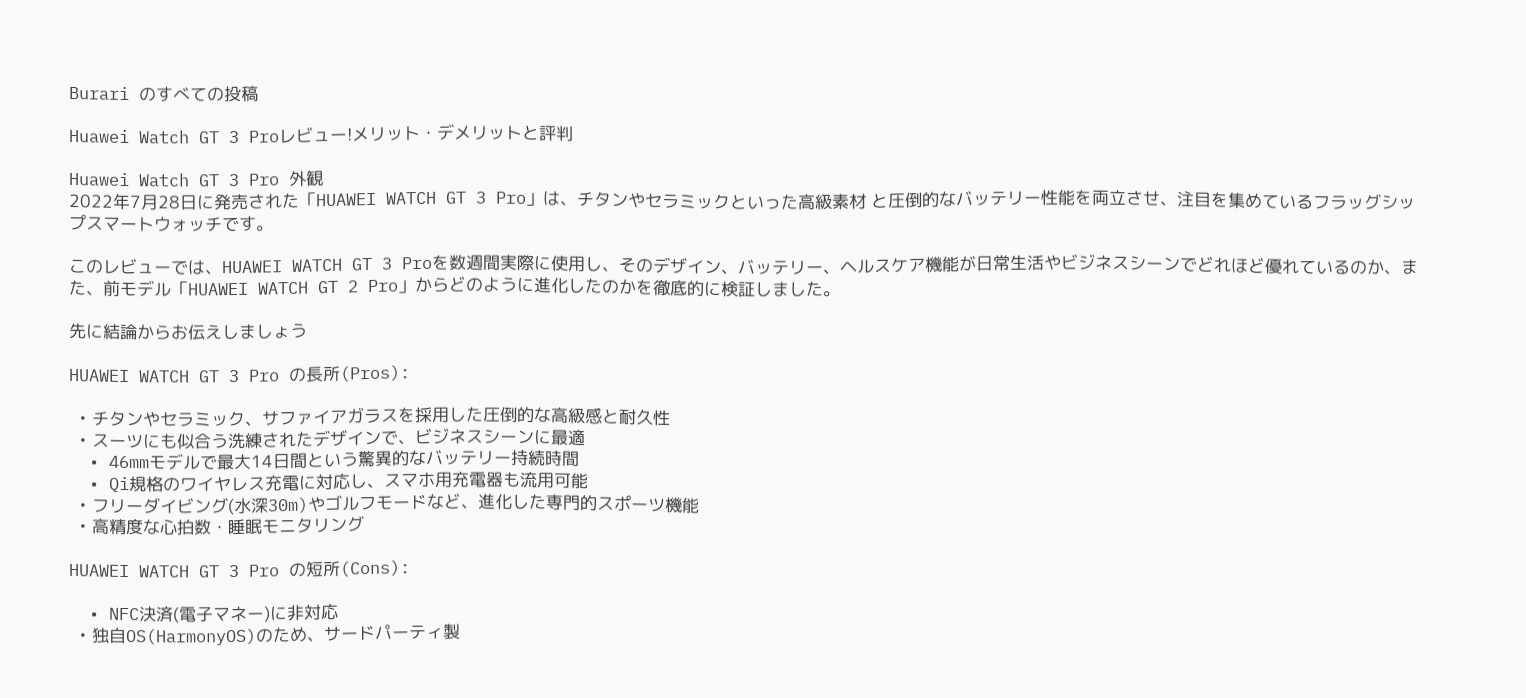Burari のすべての投稿

Huawei Watch GT 3 Proレビュー!メリット・デメリットと評判

Huawei Watch GT 3 Pro 外観
2022年7月28日に発売された「HUAWEI WATCH GT 3 Pro」は、チタンやセラミックといった高級素材 と圧倒的なバッテリー性能を両立させ、注目を集めているフラッグシップスマートウォッチです。

このレビューでは、HUAWEI WATCH GT 3 Proを数週間実際に使用し、そのデザイン、バッテリー、ヘルスケア機能が日常生活やビジネスシーンでどれほど優れているのか、また、前モデル「HUAWEI WATCH GT 2 Pro」からどのように進化したのかを徹底的に検証しました。

先に結論からお伝えしましょう

HUAWEI WATCH GT 3 Pro の長所(Pros):

  • チタンやセラミック、サファイアガラスを採用した圧倒的な高級感と耐久性
  • スーツにも似合う洗練されたデザインで、ビジネスシーンに最適
  • 46mmモデルで最大14日間という驚異的なバッテリー持続時間
  • Qi規格のワイヤレス充電に対応し、スマホ用充電器も流用可能
  • フリーダイビング(水深30m)やゴルフモードなど、進化した専門的スポーツ機能
  • 高精度な心拍数・睡眠モニタリング

HUAWEI WATCH GT 3 Pro の短所(Cons):

  • NFC決済(電子マネー)に非対応
  • 独自OS(HarmonyOS)のため、サードパーティ製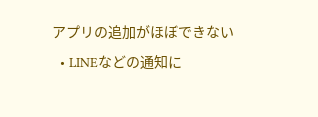アプリの追加がほぼできない
  • LINEなどの通知に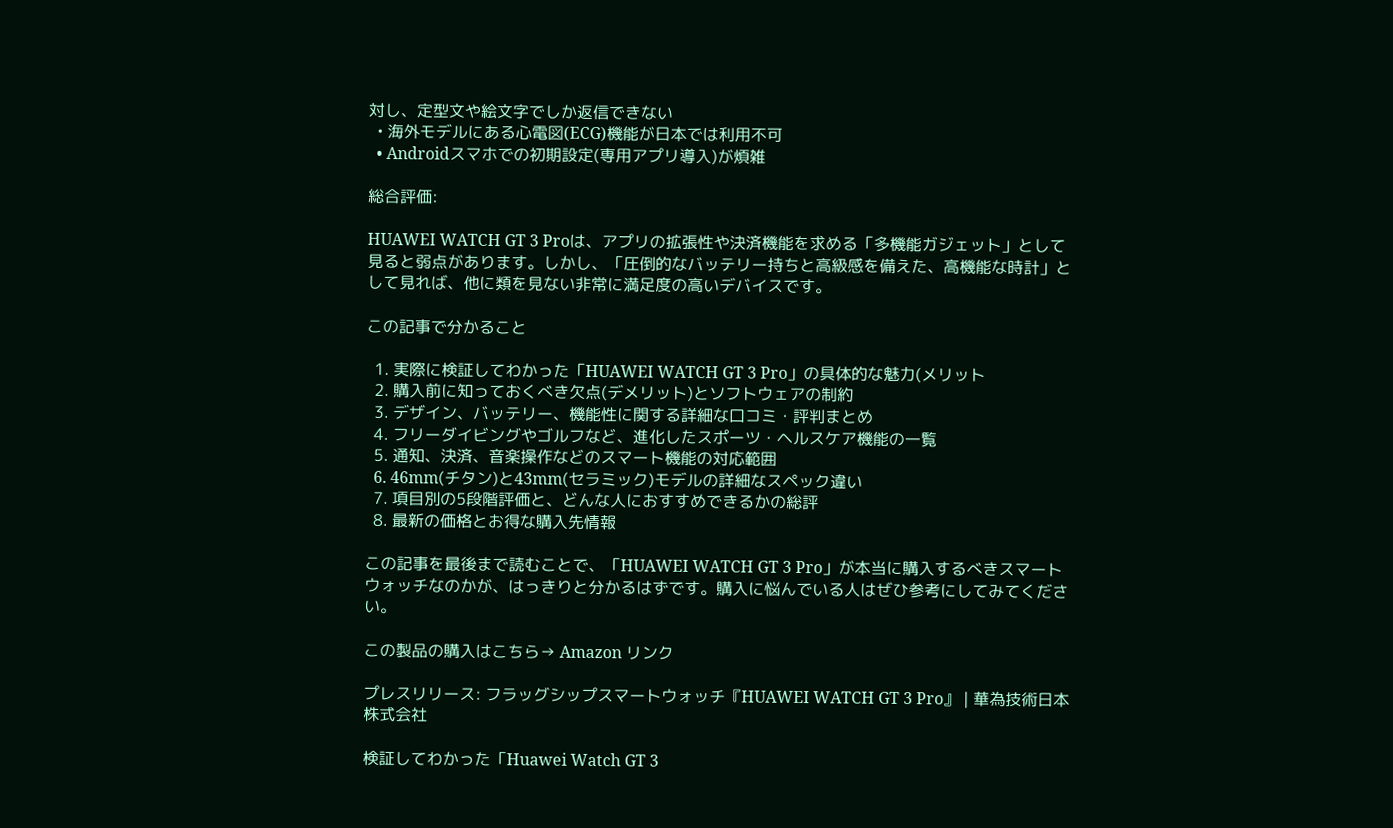対し、定型文や絵文字でしか返信できない
  • 海外モデルにある心電図(ECG)機能が日本では利用不可
  • Androidスマホでの初期設定(専用アプリ導入)が煩雑

総合評価:

HUAWEI WATCH GT 3 Proは、アプリの拡張性や決済機能を求める「多機能ガジェット」として見ると弱点があります。しかし、「圧倒的なバッテリー持ちと高級感を備えた、高機能な時計」として見れば、他に類を見ない非常に満足度の高いデバイスです。

この記事で分かること

  1. 実際に検証してわかった「HUAWEI WATCH GT 3 Pro」の具体的な魅力(メリット
  2. 購入前に知っておくべき欠点(デメリット)とソフトウェアの制約
  3. デザイン、バッテリー、機能性に関する詳細な口コミ・評判まとめ
  4. フリーダイビングやゴルフなど、進化したスポーツ・ヘルスケア機能の一覧
  5. 通知、決済、音楽操作などのスマート機能の対応範囲
  6. 46mm(チタン)と43mm(セラミック)モデルの詳細なスペック違い
  7. 項目別の5段階評価と、どんな人におすすめできるかの総評
  8. 最新の価格とお得な購入先情報

この記事を最後まで読むことで、「HUAWEI WATCH GT 3 Pro」が本当に購入するべきスマートウォッチなのかが、はっきりと分かるはずです。購入に悩んでいる人はぜひ参考にしてみてください。

この製品の購入はこちら→ Amazon リンク

プレスリリース: フラッグシップスマートウォッチ『HUAWEI WATCH GT 3 Pro』 | 華為技術日本株式会社

検証してわかった「Huawei Watch GT 3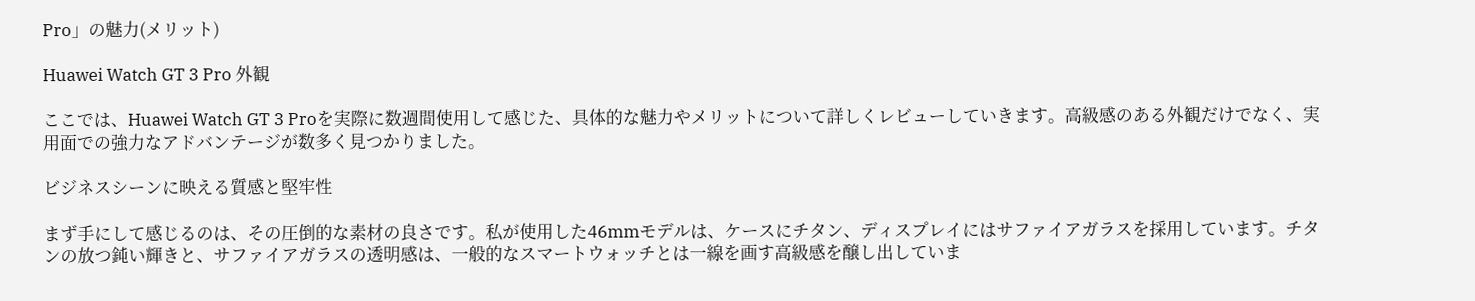Pro」の魅力(メリット)

Huawei Watch GT 3 Pro 外観

ここでは、Huawei Watch GT 3 Proを実際に数週間使用して感じた、具体的な魅力やメリットについて詳しくレビューしていきます。高級感のある外観だけでなく、実用面での強力なアドバンテージが数多く見つかりました。

ビジネスシーンに映える質感と堅牢性

まず手にして感じるのは、その圧倒的な素材の良さです。私が使用した46mmモデルは、ケースにチタン、ディスプレイにはサファイアガラスを採用しています。チタンの放つ鈍い輝きと、サファイアガラスの透明感は、一般的なスマートウォッチとは一線を画す高級感を醸し出していま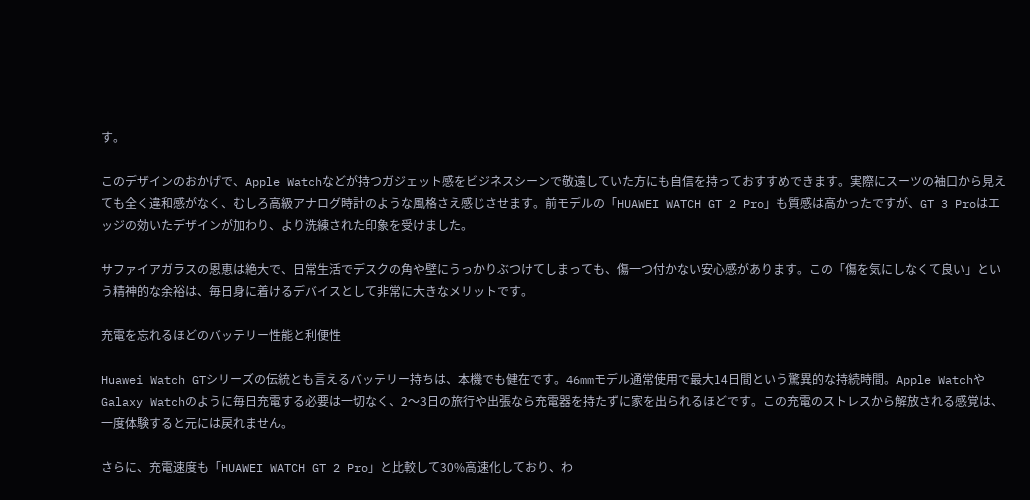す。

このデザインのおかげで、Apple Watchなどが持つガジェット感をビジネスシーンで敬遠していた方にも自信を持っておすすめできます。実際にスーツの袖口から見えても全く違和感がなく、むしろ高級アナログ時計のような風格さえ感じさせます。前モデルの「HUAWEI WATCH GT 2 Pro」も質感は高かったですが、GT 3 Proはエッジの効いたデザインが加わり、より洗練された印象を受けました。

サファイアガラスの恩恵は絶大で、日常生活でデスクの角や壁にうっかりぶつけてしまっても、傷一つ付かない安心感があります。この「傷を気にしなくて良い」という精神的な余裕は、毎日身に着けるデバイスとして非常に大きなメリットです。

充電を忘れるほどのバッテリー性能と利便性

Huawei Watch GTシリーズの伝統とも言えるバッテリー持ちは、本機でも健在です。46mmモデル通常使用で最大14日間という驚異的な持続時間。Apple WatchやGalaxy Watchのように毎日充電する必要は一切なく、2〜3日の旅行や出張なら充電器を持たずに家を出られるほどです。この充電のストレスから解放される感覚は、一度体験すると元には戻れません。

さらに、充電速度も「HUAWEI WATCH GT 2 Pro」と比較して30%高速化しており、わ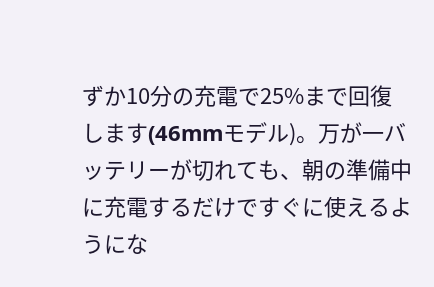ずか10分の充電で25%まで回復します(46mmモデル)。万が一バッテリーが切れても、朝の準備中に充電するだけですぐに使えるようにな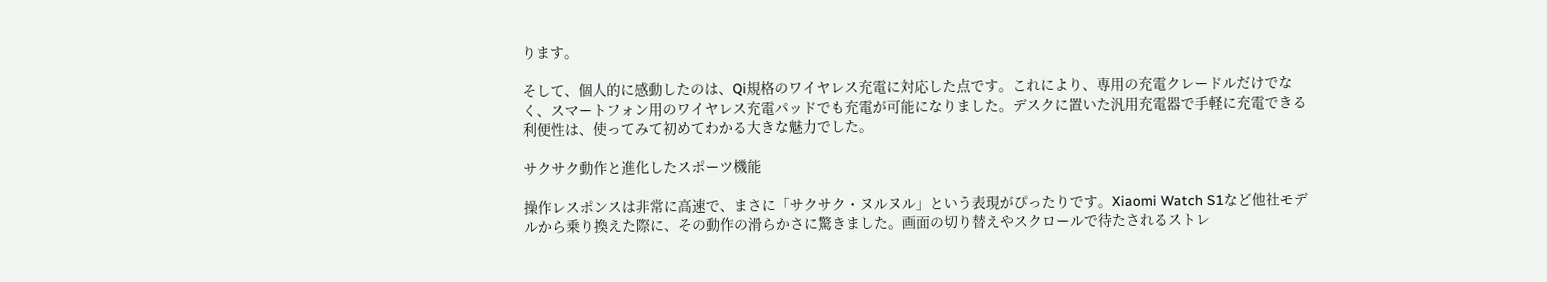ります。

そして、個人的に感動したのは、Qi規格のワイヤレス充電に対応した点です。これにより、専用の充電クレードルだけでなく、スマートフォン用のワイヤレス充電パッドでも充電が可能になりました。デスクに置いた汎用充電器で手軽に充電できる利便性は、使ってみて初めてわかる大きな魅力でした。

サクサク動作と進化したスポーツ機能

操作レスポンスは非常に高速で、まさに「サクサク・ヌルヌル」という表現がぴったりです。Xiaomi Watch S1など他社モデルから乗り換えた際に、その動作の滑らかさに驚きました。画面の切り替えやスクロールで待たされるストレ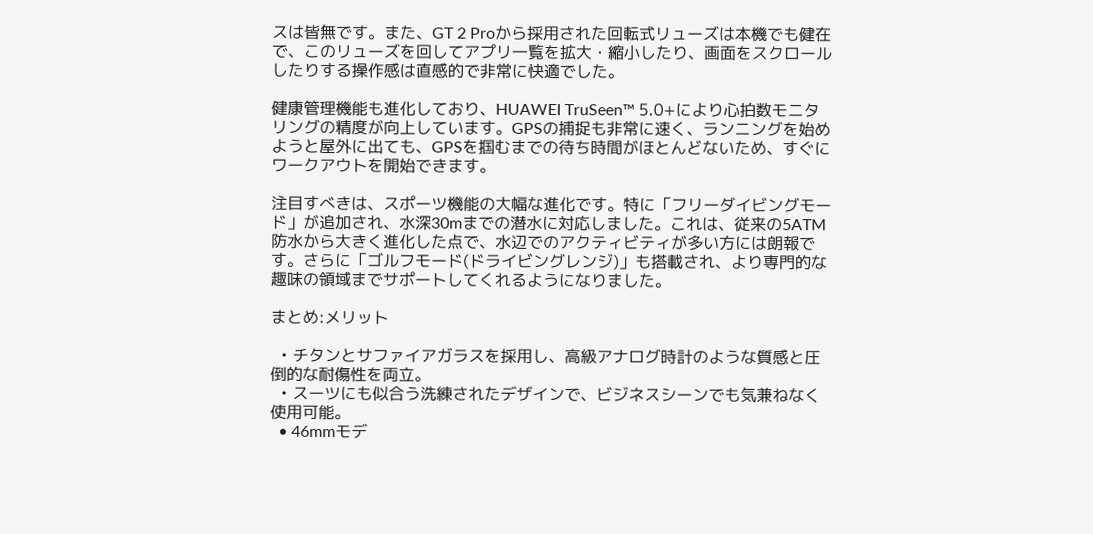スは皆無です。また、GT 2 Proから採用された回転式リューズは本機でも健在で、このリューズを回してアプリ一覧を拡大・縮小したり、画面をスクロールしたりする操作感は直感的で非常に快適でした。

健康管理機能も進化しており、HUAWEI TruSeen™ 5.0+により心拍数モニタリングの精度が向上しています。GPSの捕捉も非常に速く、ランニングを始めようと屋外に出ても、GPSを掴むまでの待ち時間がほとんどないため、すぐにワークアウトを開始できます。

注目すべきは、スポーツ機能の大幅な進化です。特に「フリーダイビングモード」が追加され、水深30mまでの潜水に対応しました。これは、従来の5ATM防水から大きく進化した点で、水辺でのアクティビティが多い方には朗報です。さらに「ゴルフモード(ドライビングレンジ)」も搭載され、より専門的な趣味の領域までサポートしてくれるようになりました。

まとめ:メリット

  • チタンとサファイアガラスを採用し、高級アナログ時計のような質感と圧倒的な耐傷性を両立。
  • スーツにも似合う洗練されたデザインで、ビジネスシーンでも気兼ねなく使用可能。
  • 46mmモデ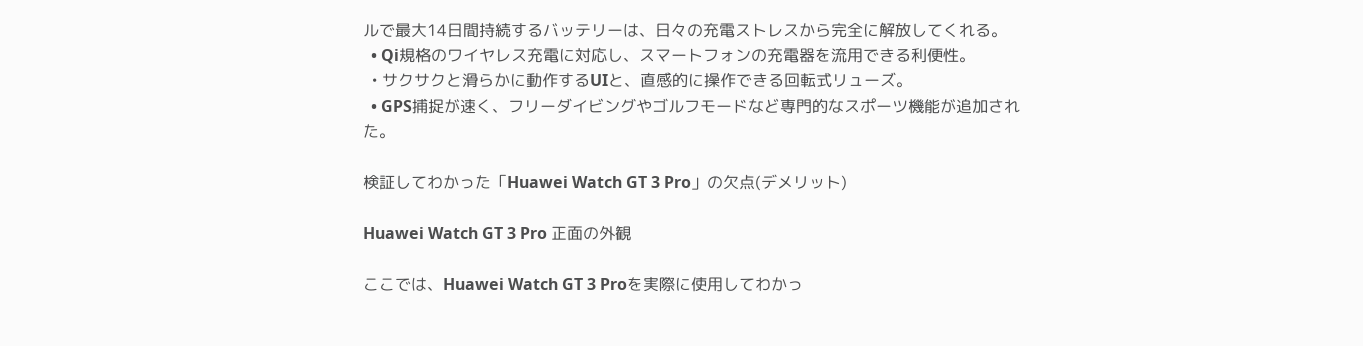ルで最大14日間持続するバッテリーは、日々の充電ストレスから完全に解放してくれる。
  • Qi規格のワイヤレス充電に対応し、スマートフォンの充電器を流用できる利便性。
  • サクサクと滑らかに動作するUIと、直感的に操作できる回転式リューズ。
  • GPS捕捉が速く、フリーダイビングやゴルフモードなど専門的なスポーツ機能が追加された。

検証してわかった「Huawei Watch GT 3 Pro」の欠点(デメリット)

Huawei Watch GT 3 Pro 正面の外観

ここでは、Huawei Watch GT 3 Proを実際に使用してわかっ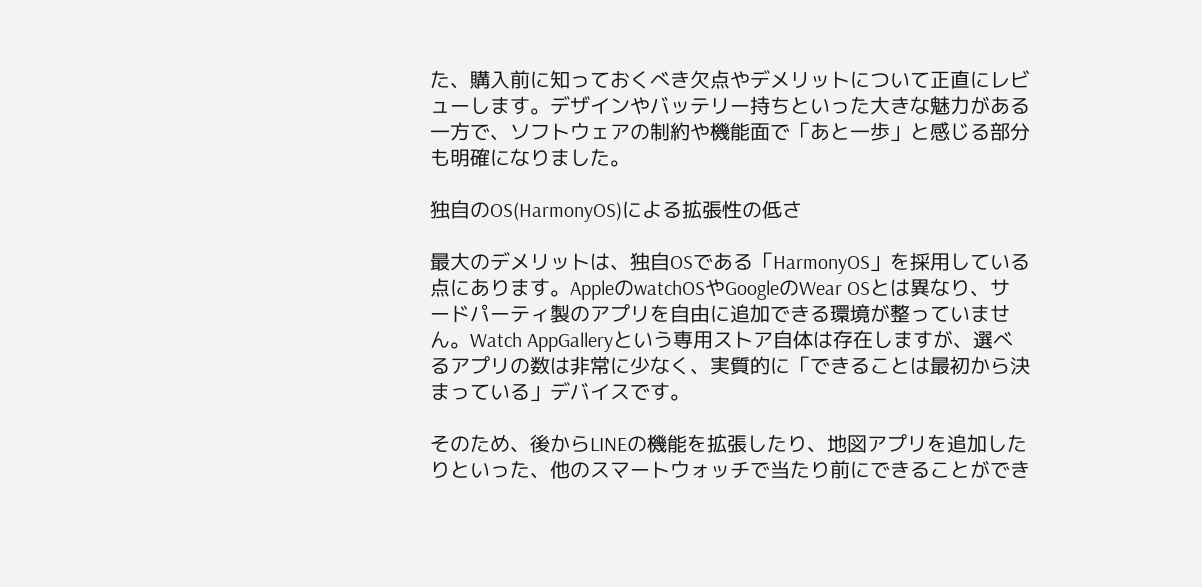た、購入前に知っておくべき欠点やデメリットについて正直にレビューします。デザインやバッテリー持ちといった大きな魅力がある一方で、ソフトウェアの制約や機能面で「あと一歩」と感じる部分も明確になりました。

独自のOS(HarmonyOS)による拡張性の低さ

最大のデメリットは、独自OSである「HarmonyOS」を採用している点にあります。AppleのwatchOSやGoogleのWear OSとは異なり、サードパーティ製のアプリを自由に追加できる環境が整っていません。Watch AppGalleryという専用ストア自体は存在しますが、選べるアプリの数は非常に少なく、実質的に「できることは最初から決まっている」デバイスです。

そのため、後からLINEの機能を拡張したり、地図アプリを追加したりといった、他のスマートウォッチで当たり前にできることができ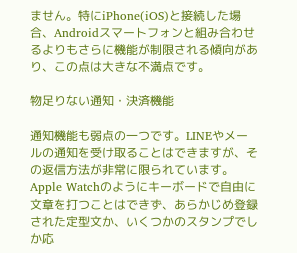ません。特にiPhone(iOS)と接続した場合、Androidスマートフォンと組み合わせるよりもさらに機能が制限される傾向があり、この点は大きな不満点です。

物足りない通知・決済機能

通知機能も弱点の一つです。LINEやメールの通知を受け取ることはできますが、その返信方法が非常に限られています。Apple Watchのようにキーボードで自由に文章を打つことはできず、あらかじめ登録された定型文か、いくつかのスタンプでしか応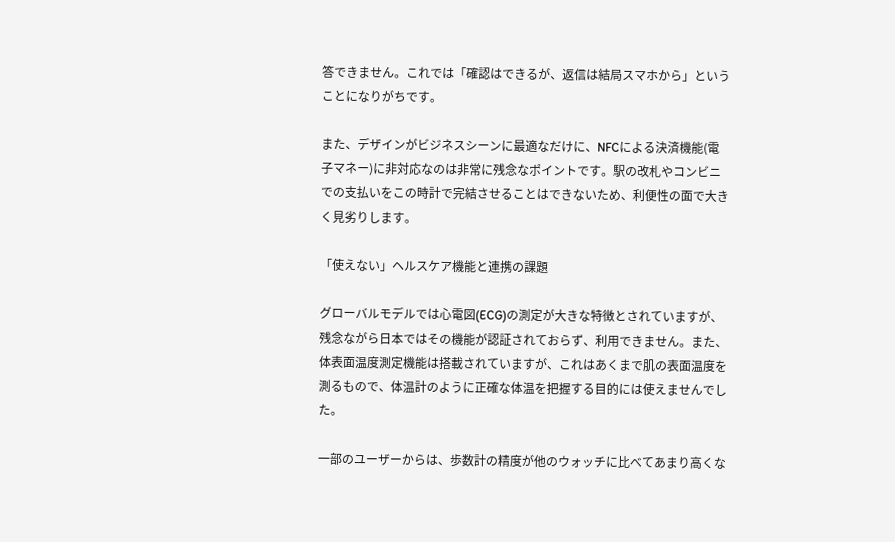答できません。これでは「確認はできるが、返信は結局スマホから」ということになりがちです。

また、デザインがビジネスシーンに最適なだけに、NFCによる決済機能(電子マネー)に非対応なのは非常に残念なポイントです。駅の改札やコンビニでの支払いをこの時計で完結させることはできないため、利便性の面で大きく見劣りします。

「使えない」ヘルスケア機能と連携の課題

グローバルモデルでは心電図(ECG)の測定が大きな特徴とされていますが、残念ながら日本ではその機能が認証されておらず、利用できません。また、体表面温度測定機能は搭載されていますが、これはあくまで肌の表面温度を測るもので、体温計のように正確な体温を把握する目的には使えませんでした。

一部のユーザーからは、歩数計の精度が他のウォッチに比べてあまり高くな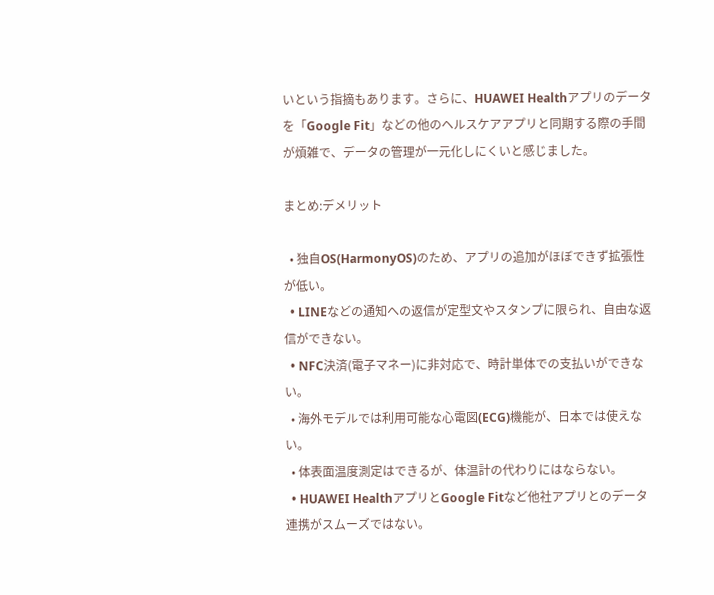いという指摘もあります。さらに、HUAWEI Healthアプリのデータを「Google Fit」などの他のヘルスケアアプリと同期する際の手間が煩雑で、データの管理が一元化しにくいと感じました。

まとめ:デメリット

  • 独自OS(HarmonyOS)のため、アプリの追加がほぼできず拡張性が低い。
  • LINEなどの通知への返信が定型文やスタンプに限られ、自由な返信ができない。
  • NFC決済(電子マネー)に非対応で、時計単体での支払いができない。
  • 海外モデルでは利用可能な心電図(ECG)機能が、日本では使えない。
  • 体表面温度測定はできるが、体温計の代わりにはならない。
  • HUAWEI HealthアプリとGoogle Fitなど他社アプリとのデータ連携がスムーズではない。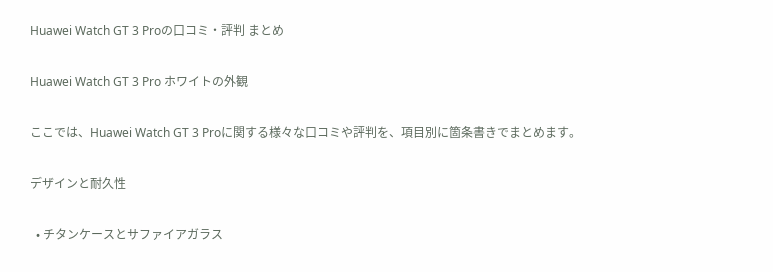Huawei Watch GT 3 Proの口コミ・評判 まとめ

Huawei Watch GT 3 Pro ホワイトの外観

ここでは、Huawei Watch GT 3 Proに関する様々な口コミや評判を、項目別に箇条書きでまとめます。

デザインと耐久性

  • チタンケースとサファイアガラス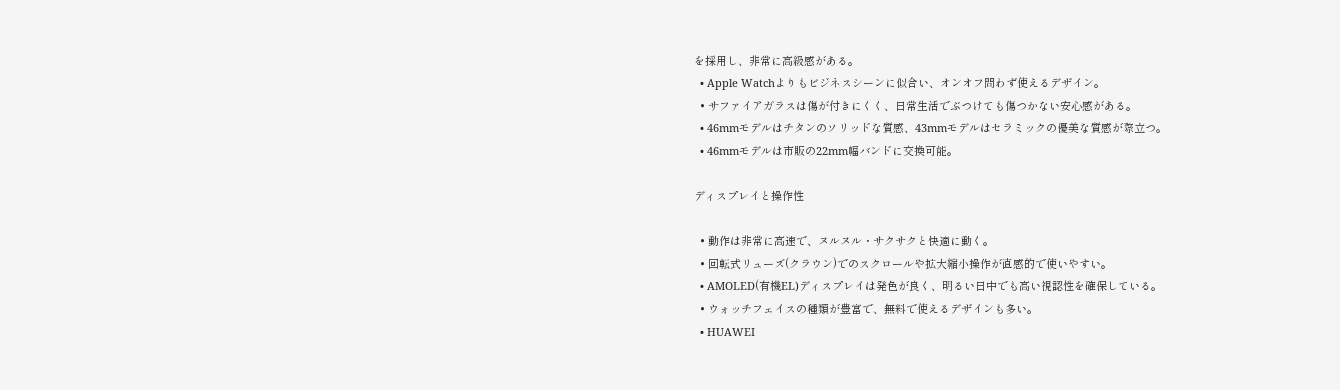を採用し、非常に高級感がある。
  • Apple Watchよりもビジネスシーンに似合い、オンオフ問わず使えるデザイン。
  • サファイアガラスは傷が付きにくく、日常生活でぶつけても傷つかない安心感がある。
  • 46mmモデルはチタンのソリッドな質感、43mmモデルはセラミックの優美な質感が際立つ。
  • 46mmモデルは市販の22mm幅バンドに交換可能。

ディスプレイと操作性

  • 動作は非常に高速で、ヌルヌル・サクサクと快適に動く。
  • 回転式リューズ(クラウン)でのスクロールや拡大縮小操作が直感的で使いやすい。
  • AMOLED(有機EL)ディスプレイは発色が良く、明るい日中でも高い視認性を確保している。
  • ウォッチフェイスの種類が豊富で、無料で使えるデザインも多い。
  • HUAWEI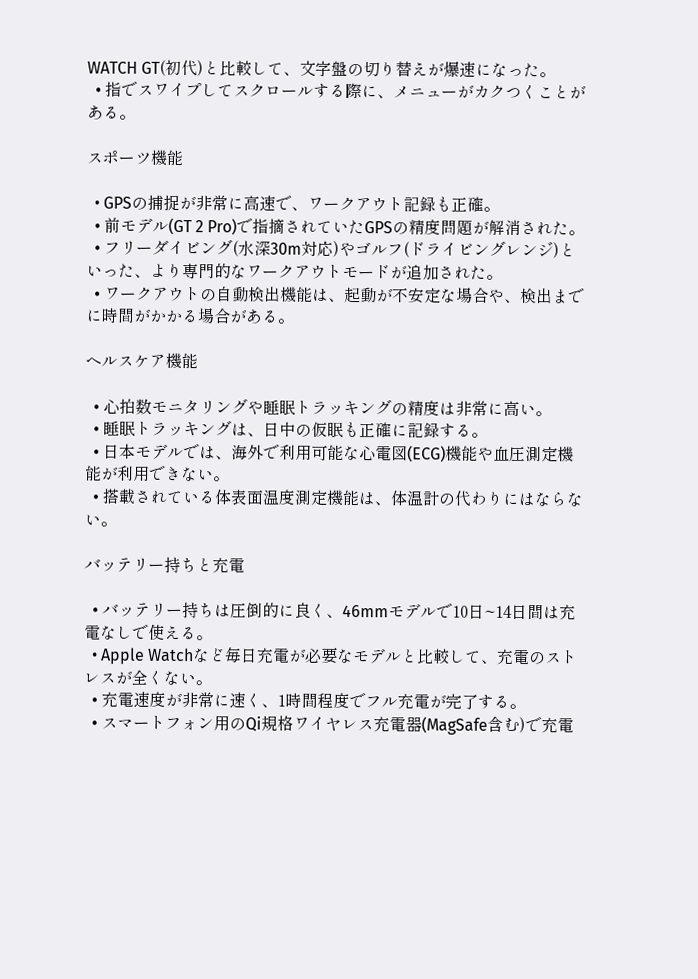WATCH GT(初代)と比較して、文字盤の切り替えが爆速になった。
  • 指でスワイプしてスクロールする際に、メニューがカクつくことがある。

スポーツ機能

  • GPSの捕捉が非常に高速で、ワークアウト記録も正確。
  • 前モデル(GT 2 Pro)で指摘されていたGPSの精度問題が解消された。
  • フリーダイビング(水深30m対応)やゴルフ(ドライビングレンジ)といった、より専門的なワークアウトモードが追加された。
  • ワークアウトの自動検出機能は、起動が不安定な場合や、検出までに時間がかかる場合がある。

ヘルスケア機能

  • 心拍数モニタリングや睡眠トラッキングの精度は非常に高い。
  • 睡眠トラッキングは、日中の仮眠も正確に記録する。
  • 日本モデルでは、海外で利用可能な心電図(ECG)機能や血圧測定機能が利用できない。
  • 搭載されている体表面温度測定機能は、体温計の代わりにはならない。

バッテリー持ちと充電

  • バッテリー持ちは圧倒的に良く、46mmモデルで10日~14日間は充電なしで使える。
  • Apple Watchなど毎日充電が必要なモデルと比較して、充電のストレスが全くない。
  • 充電速度が非常に速く、1時間程度でフル充電が完了する。
  • スマートフォン用のQi規格ワイヤレス充電器(MagSafe含む)で充電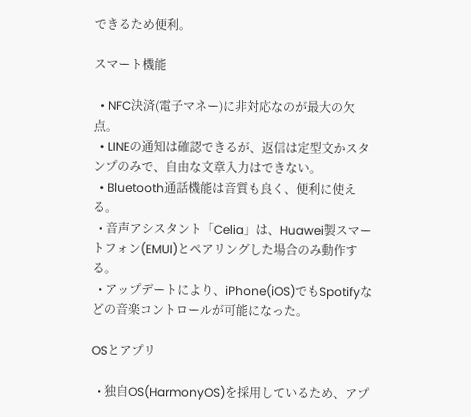できるため便利。

スマート機能

  • NFC決済(電子マネー)に非対応なのが最大の欠点。
  • LINEの通知は確認できるが、返信は定型文かスタンプのみで、自由な文章入力はできない。
  • Bluetooth通話機能は音質も良く、便利に使える。
  • 音声アシスタント「Celia」は、Huawei製スマートフォン(EMUI)とペアリングした場合のみ動作する。
  • アップデートにより、iPhone(iOS)でもSpotifyなどの音楽コントロールが可能になった。

OSとアプリ

  • 独自OS(HarmonyOS)を採用しているため、アプ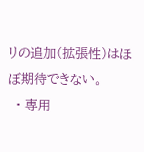リの追加(拡張性)はほぼ期待できない。
  • 専用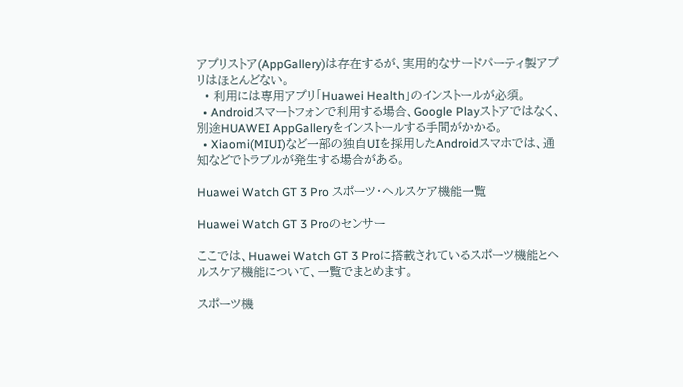アプリストア(AppGallery)は存在するが、実用的なサードパーティ製アプリはほとんどない。
  • 利用には専用アプリ「Huawei Health」のインストールが必須。
  • Androidスマートフォンで利用する場合、Google Playストアではなく、別途HUAWEI AppGalleryをインストールする手間がかかる。
  • Xiaomi(MIUI)など一部の独自UIを採用したAndroidスマホでは、通知などでトラブルが発生する場合がある。

Huawei Watch GT 3 Pro スポーツ・ヘルスケア機能一覧

Huawei Watch GT 3 Proのセンサー

ここでは、Huawei Watch GT 3 Proに搭載されているスポーツ機能とヘルスケア機能について、一覧でまとめます。

スポーツ機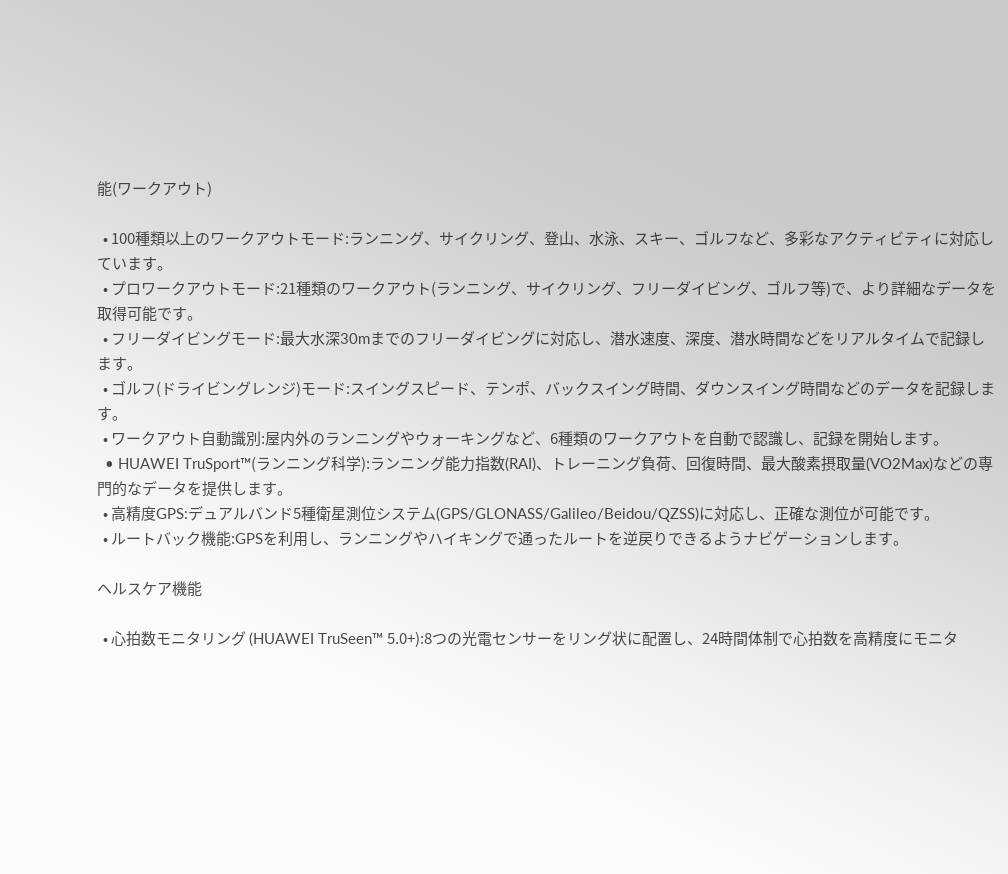能(ワークアウト)

  • 100種類以上のワークアウトモード:ランニング、サイクリング、登山、水泳、スキー、ゴルフなど、多彩なアクティビティに対応しています。
  • プロワークアウトモード:21種類のワークアウト(ランニング、サイクリング、フリーダイビング、ゴルフ等)で、より詳細なデータを取得可能です。
  • フリーダイビングモード:最大水深30mまでのフリーダイビングに対応し、潜水速度、深度、潜水時間などをリアルタイムで記録します。
  • ゴルフ(ドライビングレンジ)モード:スイングスピード、テンポ、バックスイング時間、ダウンスイング時間などのデータを記録します。
  • ワークアウト自動識別:屋内外のランニングやウォーキングなど、6種類のワークアウトを自動で認識し、記録を開始します。
  • HUAWEI TruSport™(ランニング科学):ランニング能力指数(RAI)、トレーニング負荷、回復時間、最大酸素摂取量(VO2Max)などの専門的なデータを提供します。
  • 高精度GPS:デュアルバンド5種衛星測位システム(GPS/GLONASS/Galileo/Beidou/QZSS)に対応し、正確な測位が可能です。
  • ルートバック機能:GPSを利用し、ランニングやハイキングで通ったルートを逆戻りできるようナビゲーションします。

ヘルスケア機能

  • 心拍数モニタリング (HUAWEI TruSeen™ 5.0+):8つの光電センサーをリング状に配置し、24時間体制で心拍数を高精度にモニタ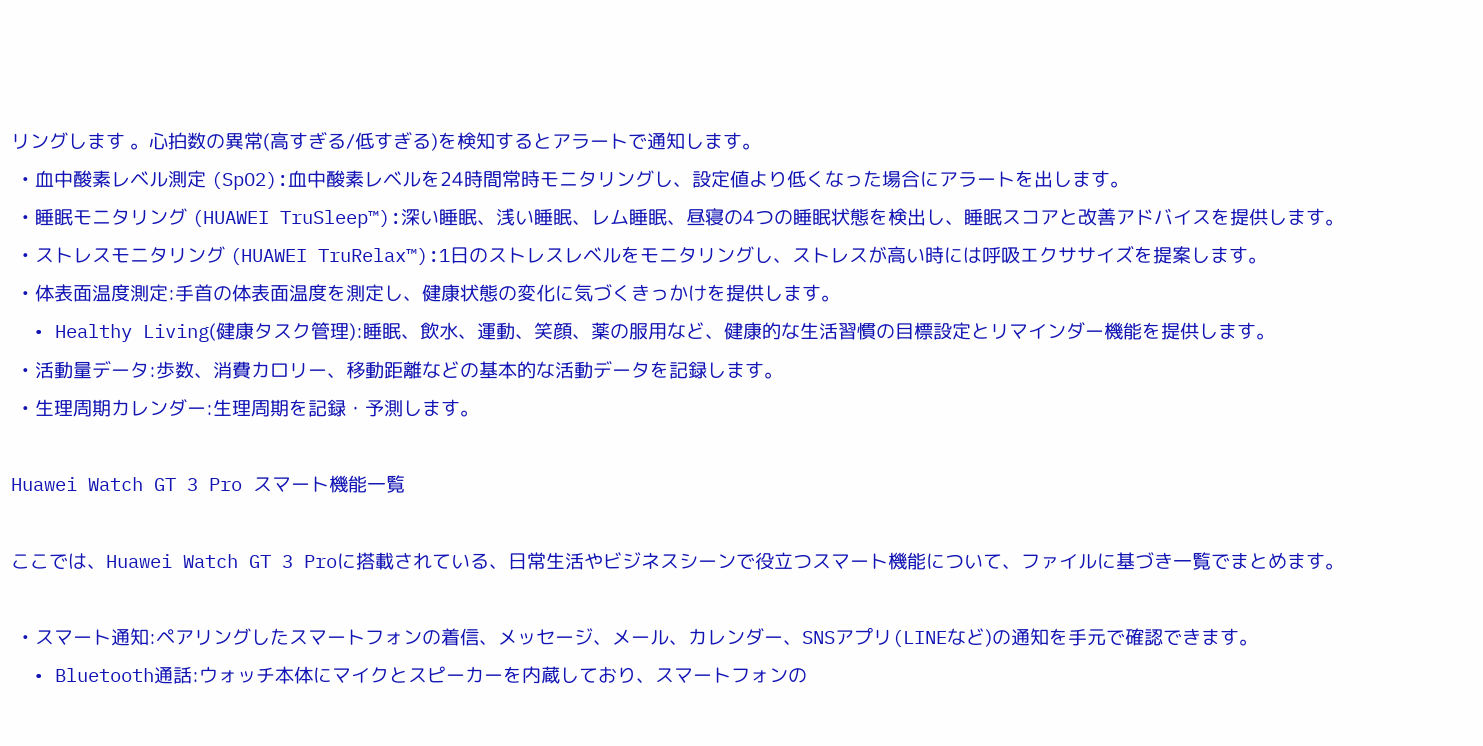リングします 。心拍数の異常(高すぎる/低すぎる)を検知するとアラートで通知します。
  • 血中酸素レベル測定 (SpO2):血中酸素レベルを24時間常時モニタリングし、設定値より低くなった場合にアラートを出します。
  • 睡眠モニタリング (HUAWEI TruSleep™):深い睡眠、浅い睡眠、レム睡眠、昼寝の4つの睡眠状態を検出し、睡眠スコアと改善アドバイスを提供します。
  • ストレスモニタリング (HUAWEI TruRelax™):1日のストレスレベルをモニタリングし、ストレスが高い時には呼吸エクササイズを提案します。
  • 体表面温度測定:手首の体表面温度を測定し、健康状態の変化に気づくきっかけを提供します。
  • Healthy Living(健康タスク管理):睡眠、飲水、運動、笑顔、薬の服用など、健康的な生活習慣の目標設定とリマインダー機能を提供します。
  • 活動量データ:歩数、消費カロリー、移動距離などの基本的な活動データを記録します。
  • 生理周期カレンダー:生理周期を記録・予測します。

Huawei Watch GT 3 Pro スマート機能一覧

ここでは、Huawei Watch GT 3 Proに搭載されている、日常生活やビジネスシーンで役立つスマート機能について、ファイルに基づき一覧でまとめます。

  • スマート通知:ペアリングしたスマートフォンの着信、メッセージ、メール、カレンダー、SNSアプリ(LINEなど)の通知を手元で確認できます。
  • Bluetooth通話:ウォッチ本体にマイクとスピーカーを内蔵しており、スマートフォンの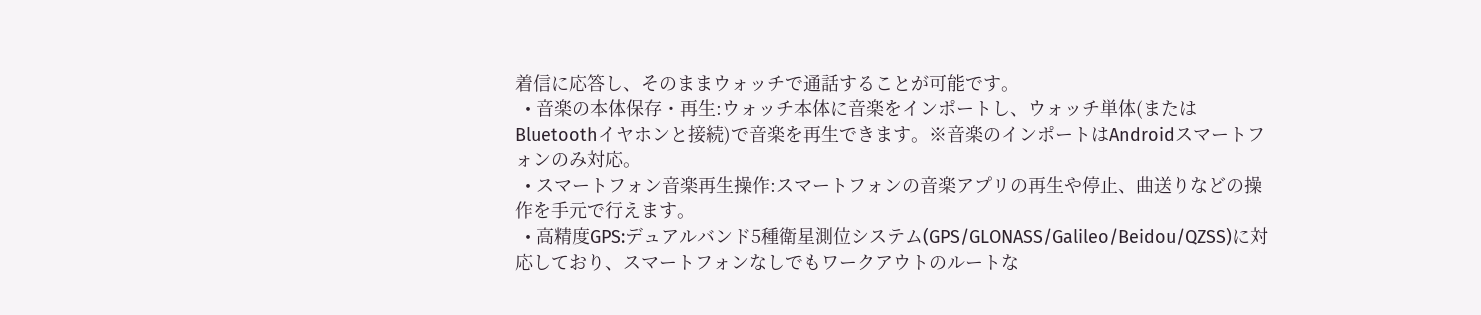着信に応答し、そのままウォッチで通話することが可能です。
  • 音楽の本体保存・再生:ウォッチ本体に音楽をインポートし、ウォッチ単体(またはBluetoothイヤホンと接続)で音楽を再生できます。※音楽のインポートはAndroidスマートフォンのみ対応。
  • スマートフォン音楽再生操作:スマートフォンの音楽アプリの再生や停止、曲送りなどの操作を手元で行えます。
  • 高精度GPS:デュアルバンド5種衛星測位システム(GPS/GLONASS/Galileo/Beidou/QZSS)に対応しており、スマートフォンなしでもワークアウトのルートな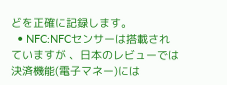どを正確に記録します。
  • NFC:NFCセンサーは搭載されていますが 、日本のレビューでは決済機能(電子マネー)には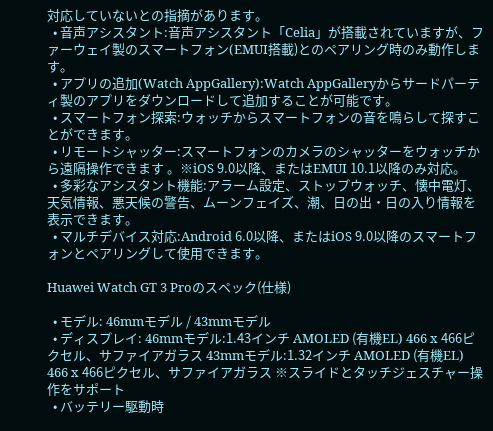対応していないとの指摘があります。
  • 音声アシスタント:音声アシスタント「Celia」が搭載されていますが、ファーウェイ製のスマートフォン(EMUI搭載)とのペアリング時のみ動作します。
  • アプリの追加(Watch AppGallery):Watch AppGalleryからサードパーティ製のアプリをダウンロードして追加することが可能です。
  • スマートフォン探索:ウォッチからスマートフォンの音を鳴らして探すことができます。
  • リモートシャッター:スマートフォンのカメラのシャッターをウォッチから遠隔操作できます 。※iOS 9.0以降、またはEMUI 10.1以降のみ対応。
  • 多彩なアシスタント機能:アラーム設定、ストップウォッチ、懐中電灯、天気情報、悪天候の警告、ムーンフェイズ、潮、日の出・日の入り情報を表示できます。
  • マルチデバイス対応:Android 6.0以降、またはiOS 9.0以降のスマートフォンとペアリングして使用できます。

Huawei Watch GT 3 Proのスペック(仕様)

  • モデル: 46mmモデル / 43mmモデル
  • ディスプレイ: 46mmモデル:1.43インチ AMOLED (有機EL) 466 x 466ピクセル、サファイアガラス 43mmモデル:1.32インチ AMOLED (有機EL) 466 x 466ピクセル、サファイアガラス ※スライドとタッチジェスチャー操作をサポート
  • バッテリー駆動時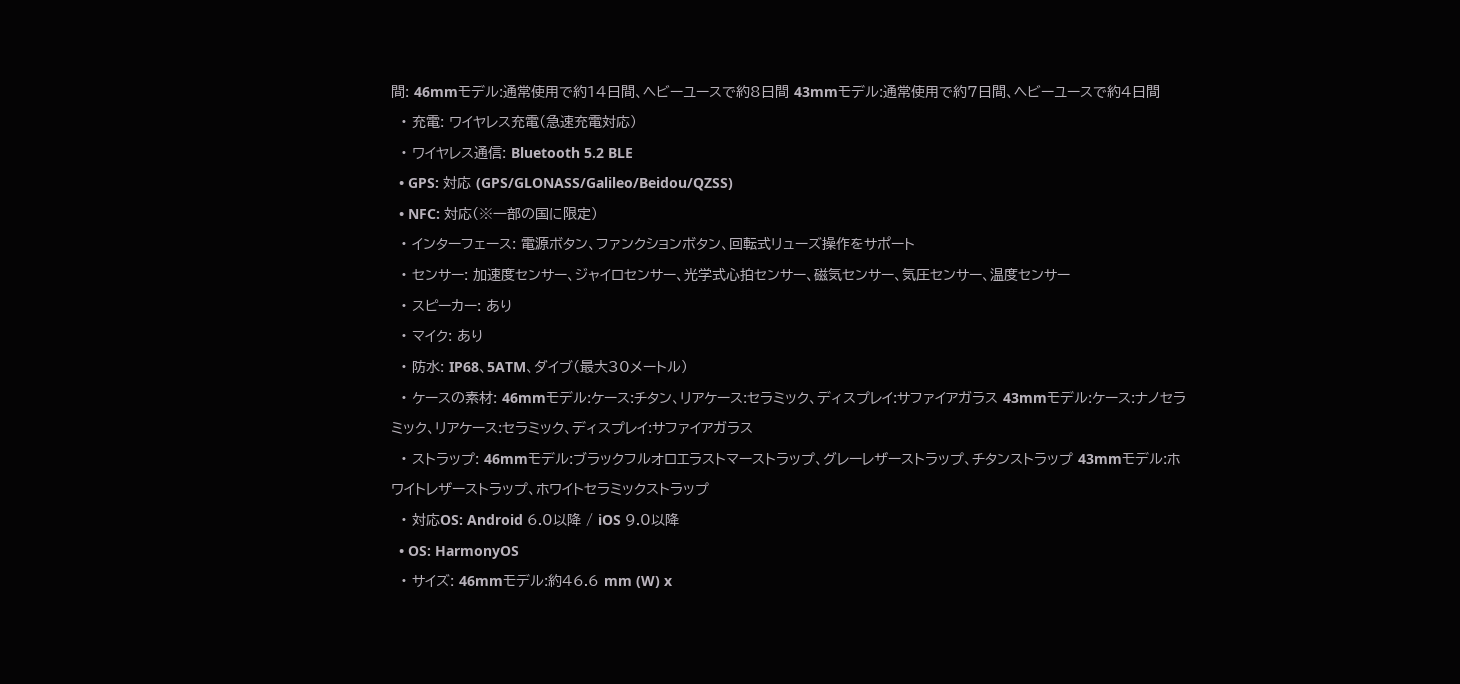間: 46mmモデル:通常使用で約14日間、ヘビーユースで約8日間 43mmモデル:通常使用で約7日間、ヘビーユースで約4日間
  • 充電: ワイヤレス充電(急速充電対応)
  • ワイヤレス通信: Bluetooth 5.2 BLE
  • GPS: 対応 (GPS/GLONASS/Galileo/Beidou/QZSS)
  • NFC: 対応(※一部の国に限定)
  • インターフェース: 電源ボタン、ファンクションボタン、回転式リューズ操作をサポート
  • センサー: 加速度センサー、ジャイロセンサー、光学式心拍センサー、磁気センサー、気圧センサー、温度センサー
  • スピーカー: あり
  • マイク: あり
  • 防水: IP68、5ATM、ダイブ(最大30メートル)
  • ケースの素材: 46mmモデル:ケース:チタン、リアケース:セラミック、ディスプレイ:サファイアガラス 43mmモデル:ケース:ナノセラミック、リアケース:セラミック、ディスプレイ:サファイアガラス
  • ストラップ: 46mmモデル:ブラックフルオロエラストマーストラップ、グレーレザーストラップ、チタンストラップ 43mmモデル:ホワイトレザーストラップ、ホワイトセラミックストラップ
  • 対応OS: Android 6.0以降 / iOS 9.0以降
  • OS: HarmonyOS
  • サイズ: 46mmモデル:約46.6 mm (W) x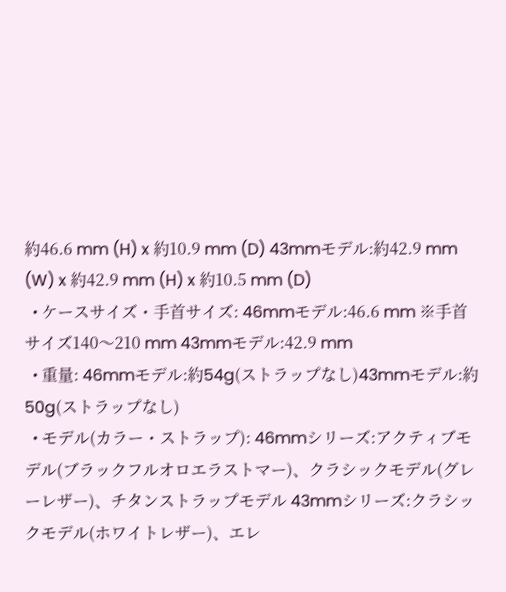約46.6 mm (H) x 約10.9 mm (D) 43mmモデル:約42.9 mm (W) x 約42.9 mm (H) x 約10.5 mm (D)
  • ケースサイズ・手首サイズ: 46mmモデル:46.6 mm ※手首サイズ140〜210 mm 43mmモデル:42.9 mm
  • 重量: 46mmモデル:約54g(ストラップなし)43mmモデル:約50g(ストラップなし)
  • モデル(カラー・ストラップ): 46mmシリーズ:アクティブモデル(ブラックフルオロエラストマー)、クラシックモデル(グレーレザー)、チタンストラップモデル 43mmシリーズ:クラシックモデル(ホワイトレザー)、エレ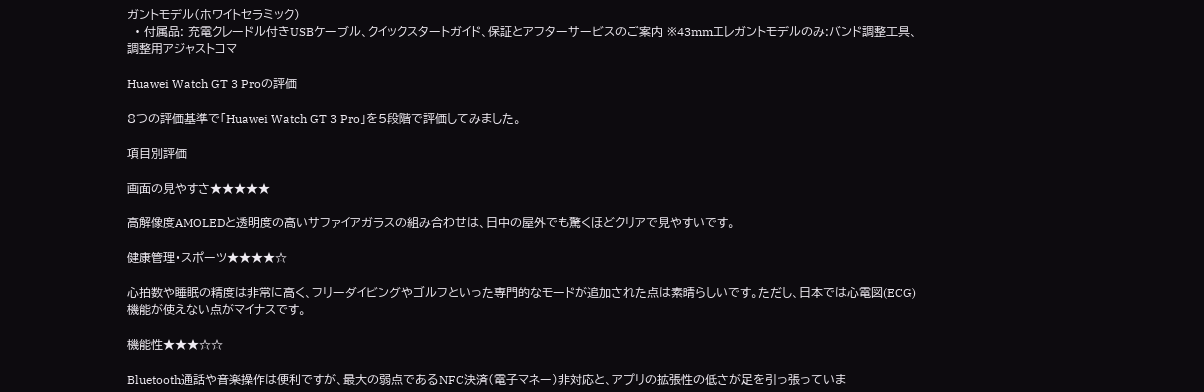ガントモデル(ホワイトセラミック)
  • 付属品: 充電クレードル付きUSBケーブル、クイックスタートガイド、保証とアフターサービスのご案内 ※43mmエレガントモデルのみ:バンド調整工具、調整用アジャストコマ

Huawei Watch GT 3 Proの評価

8つの評価基準で「Huawei Watch GT 3 Pro」を5段階で評価してみました。

項目別評価

画面の見やすさ★★★★★

高解像度AMOLEDと透明度の高いサファイアガラスの組み合わせは、日中の屋外でも驚くほどクリアで見やすいです。

健康管理・スポーツ★★★★☆

心拍数や睡眠の精度は非常に高く、フリーダイビングやゴルフといった専門的なモードが追加された点は素晴らしいです。ただし、日本では心電図(ECG)機能が使えない点がマイナスです。

機能性★★★☆☆

Bluetooth通話や音楽操作は便利ですが、最大の弱点であるNFC決済(電子マネー)非対応と、アプリの拡張性の低さが足を引っ張っていま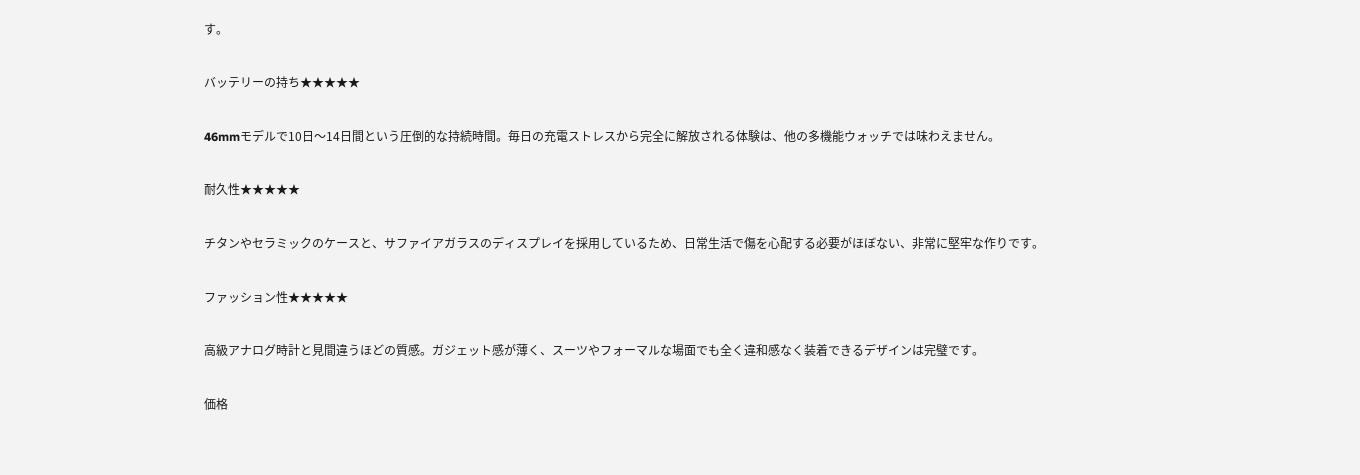す。

バッテリーの持ち★★★★★

46mmモデルで10日〜14日間という圧倒的な持続時間。毎日の充電ストレスから完全に解放される体験は、他の多機能ウォッチでは味わえません。

耐久性★★★★★

チタンやセラミックのケースと、サファイアガラスのディスプレイを採用しているため、日常生活で傷を心配する必要がほぼない、非常に堅牢な作りです。

ファッション性★★★★★

高級アナログ時計と見間違うほどの質感。ガジェット感が薄く、スーツやフォーマルな場面でも全く違和感なく装着できるデザインは完璧です。

価格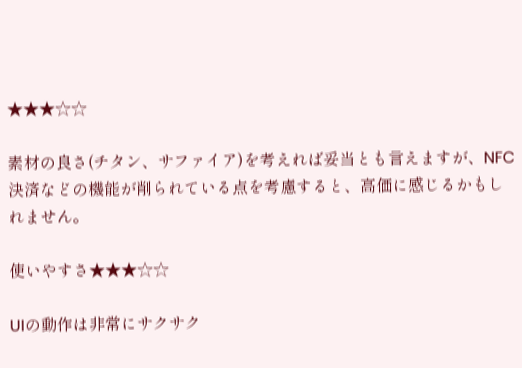★★★☆☆

素材の良さ(チタン、サファイア)を考えれば妥当とも言えますが、NFC決済などの機能が削られている点を考慮すると、高価に感じるかもしれません。

使いやすさ★★★☆☆

UIの動作は非常にサクサク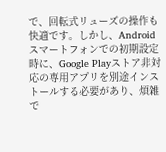で、回転式リューズの操作も快適です。しかし、Androidスマートフォンでの初期設定時に、Google Playストア非対応の専用アプリを別途インストールする必要があり、煩雑で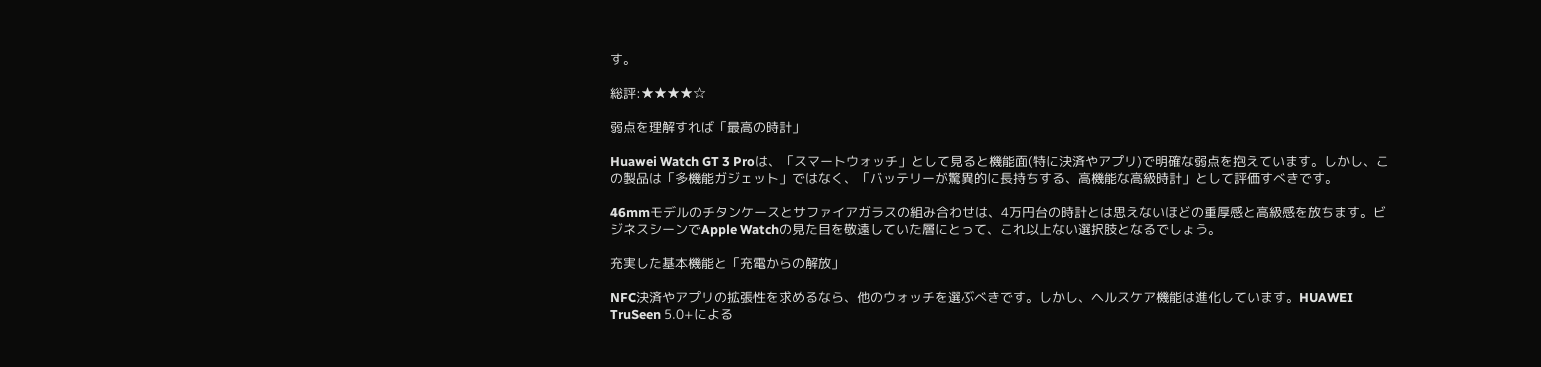す。

総評:★★★★☆

弱点を理解すれば「最高の時計」

Huawei Watch GT 3 Proは、「スマートウォッチ」として見ると機能面(特に決済やアプリ)で明確な弱点を抱えています。しかし、この製品は「多機能ガジェット」ではなく、「バッテリーが驚異的に長持ちする、高機能な高級時計」として評価すべきです。

46mmモデルのチタンケースとサファイアガラスの組み合わせは、4万円台の時計とは思えないほどの重厚感と高級感を放ちます。ビジネスシーンでApple Watchの見た目を敬遠していた層にとって、これ以上ない選択肢となるでしょう。

充実した基本機能と「充電からの解放」

NFC決済やアプリの拡張性を求めるなら、他のウォッチを選ぶべきです。しかし、ヘルスケア機能は進化しています。HUAWEI TruSeen 5.0+による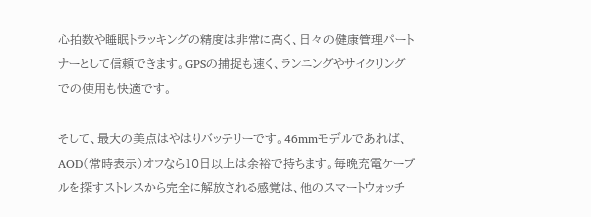心拍数や睡眠トラッキングの精度は非常に高く、日々の健康管理パートナーとして信頼できます。GPSの捕捉も速く、ランニングやサイクリングでの使用も快適です。

そして、最大の美点はやはりバッテリーです。46mmモデルであれば、AOD(常時表示)オフなら10日以上は余裕で持ちます。毎晩充電ケーブルを探すストレスから完全に解放される感覚は、他のスマートウォッチ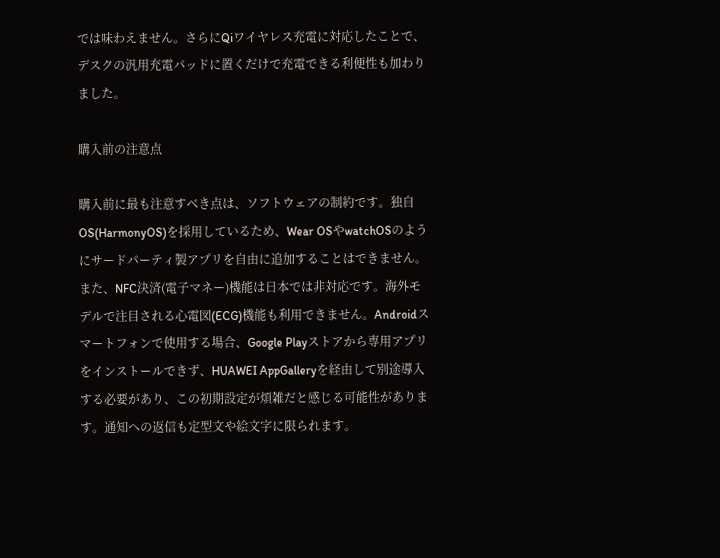では味わえません。さらにQiワイヤレス充電に対応したことで、デスクの汎用充電パッドに置くだけで充電できる利便性も加わりました。

購入前の注意点

購入前に最も注意すべき点は、ソフトウェアの制約です。独自OS(HarmonyOS)を採用しているため、Wear OSやwatchOSのようにサードパーティ製アプリを自由に追加することはできません。また、NFC決済(電子マネー)機能は日本では非対応です。海外モデルで注目される心電図(ECG)機能も利用できません。Androidスマートフォンで使用する場合、Google Playストアから専用アプリをインストールできず、HUAWEI AppGalleryを経由して別途導入する必要があり、この初期設定が煩雑だと感じる可能性があります。通知への返信も定型文や絵文字に限られます。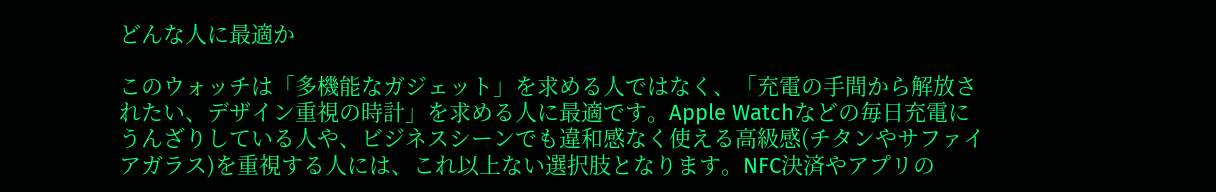どんな人に最適か

このウォッチは「多機能なガジェット」を求める人ではなく、「充電の手間から解放されたい、デザイン重視の時計」を求める人に最適です。Apple Watchなどの毎日充電にうんざりしている人や、ビジネスシーンでも違和感なく使える高級感(チタンやサファイアガラス)を重視する人には、これ以上ない選択肢となります。NFC決済やアプリの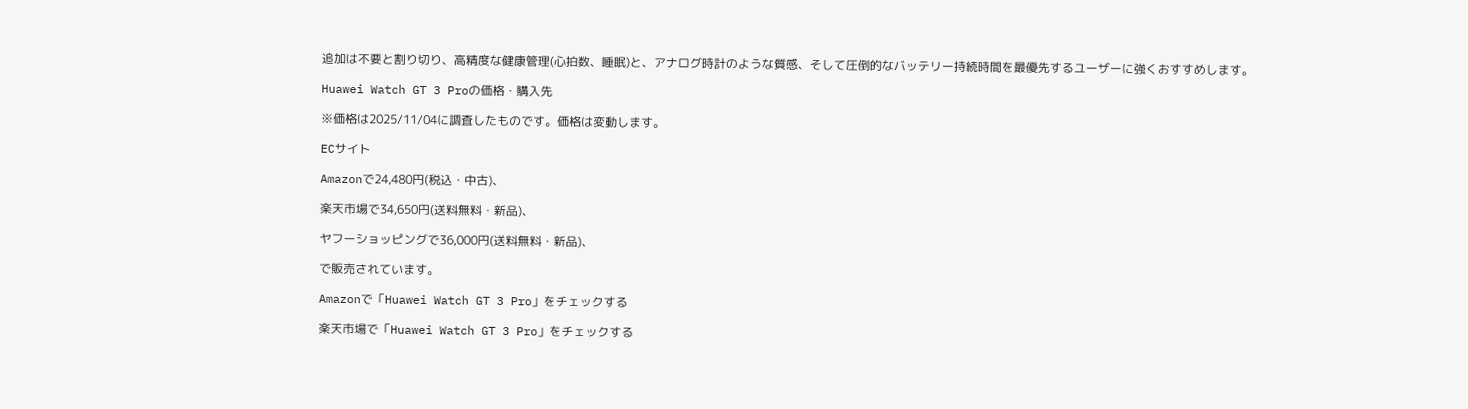追加は不要と割り切り、高精度な健康管理(心拍数、睡眠)と、アナログ時計のような質感、そして圧倒的なバッテリー持続時間を最優先するユーザーに強くおすすめします。

Huawei Watch GT 3 Proの価格・購入先

※価格は2025/11/04に調査したものです。価格は変動します。

ECサイト

Amazonで24,480円(税込・中古)、

楽天市場で34,650円(送料無料・新品)、

ヤフーショッピングで36,000円(送料無料・新品)、

で販売されています。

Amazonで「Huawei Watch GT 3 Pro」をチェックする

楽天市場で「Huawei Watch GT 3 Pro」をチェックする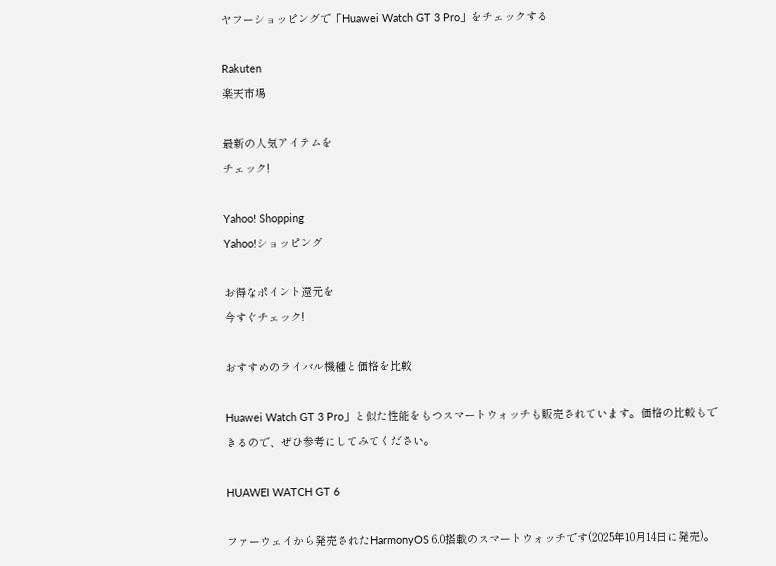ヤフーショッピングで「Huawei Watch GT 3 Pro」をチェックする

Rakuten
楽天市場

最新の人気アイテムを
チェック!

Yahoo! Shopping
Yahoo!ショッピング

お得なポイント還元を
今すぐチェック!

おすすめのライバル機種と価格を比較

Huawei Watch GT 3 Pro」と似た性能をもつスマートウォッチも販売されています。価格の比較もできるので、ぜひ参考にしてみてください。

HUAWEI WATCH GT 6

ファーウェイから発売されたHarmonyOS 6.0搭載のスマートウォッチです(2025年10月14日に発売)。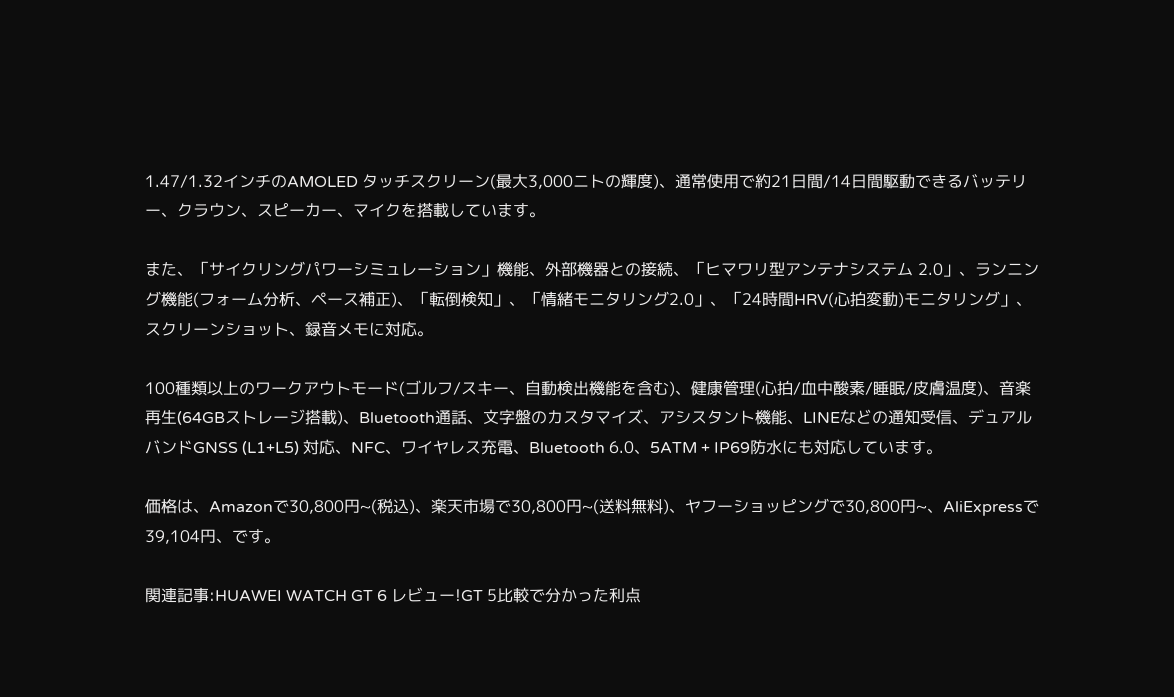1.47/1.32インチのAMOLED タッチスクリーン(最大3,000ニトの輝度)、通常使用で約21日間/14日間駆動できるバッテリー、クラウン、スピーカー、マイクを搭載しています。

また、「サイクリングパワーシミュレーション」機能、外部機器との接続、「ヒマワリ型アンテナシステム 2.0」、ランニング機能(フォーム分析、ペース補正)、「転倒検知」、「情緒モニタリング2.0」、「24時間HRV(心拍変動)モニタリング」、スクリーンショット、録音メモに対応。

100種類以上のワークアウトモード(ゴルフ/スキー、自動検出機能を含む)、健康管理(心拍/血中酸素/睡眠/皮膚温度)、音楽再生(64GBストレージ搭載)、Bluetooth通話、文字盤のカスタマイズ、アシスタント機能、LINEなどの通知受信、デュアルバンドGNSS (L1+L5) 対応、NFC、ワイヤレス充電、Bluetooth 6.0、5ATM + IP69防水にも対応しています。

価格は、Amazonで30,800円~(税込)、楽天市場で30,800円~(送料無料)、ヤフーショッピングで30,800円~、AliExpressで39,104円、です。

関連記事:HUAWEI WATCH GT 6 レビュー!GT 5比較で分かった利点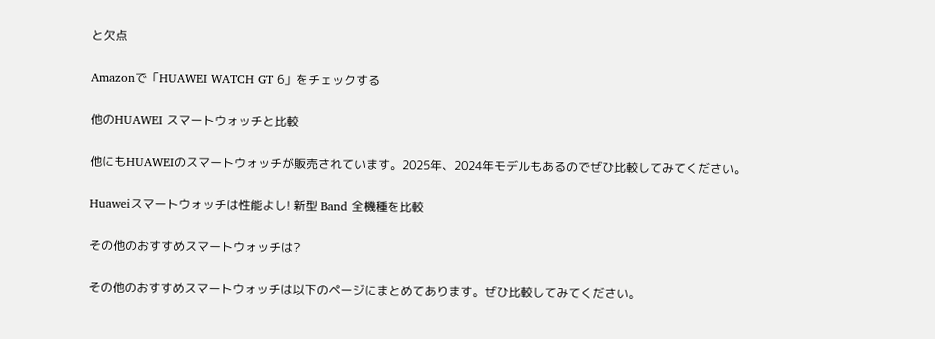と欠点

Amazonで「HUAWEI WATCH GT 6」をチェックする

他のHUAWEI スマートウォッチと比較

他にもHUAWEIのスマートウォッチが販売されています。2025年、2024年モデルもあるのでぜひ比較してみてください。

Huaweiスマートウォッチは性能よし! 新型 Band 全機種を比較

その他のおすすめスマートウォッチは?

その他のおすすめスマートウォッチは以下のページにまとめてあります。ぜひ比較してみてください。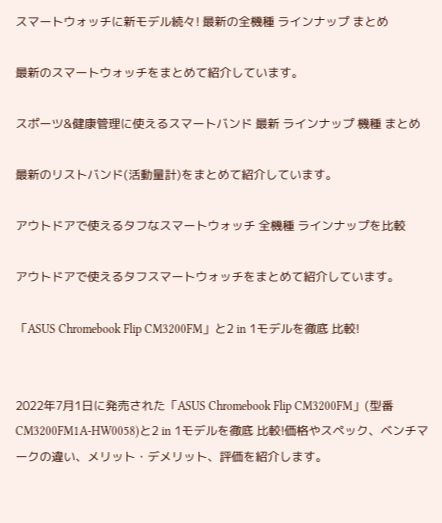スマートウォッチに新モデル続々! 最新の全機種 ラインナップ まとめ

最新のスマートウォッチをまとめて紹介しています。

スポーツ&健康管理に使えるスマートバンド 最新 ラインナップ 機種 まとめ

最新のリストバンド(活動量計)をまとめて紹介しています。

アウトドアで使えるタフなスマートウォッチ 全機種 ラインナップを比較

アウトドアで使えるタフスマートウォッチをまとめて紹介しています。

「ASUS Chromebook Flip CM3200FM」と2 in 1モデルを徹底 比較!


2022年7月1日に発売された「ASUS Chromebook Flip CM3200FM」(型番CM3200FM1A-HW0058)と2 in 1モデルを徹底 比較!価格やスペック、ベンチマークの違い、メリット・デメリット、評価を紹介します。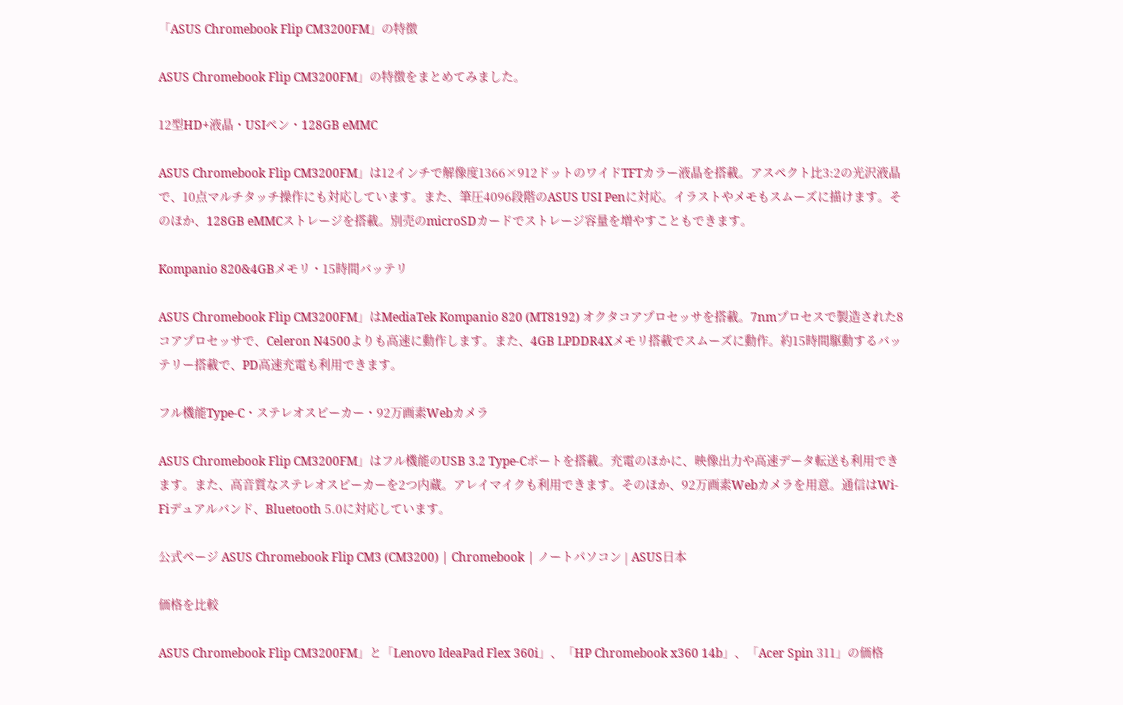「ASUS Chromebook Flip CM3200FM」の特徴

ASUS Chromebook Flip CM3200FM」の特徴をまとめてみました。

12型HD+液晶・USIペン・128GB eMMC

ASUS Chromebook Flip CM3200FM」は12インチで解像度1366×912ドットのワイドTFTカラー液晶を搭載。アスペクト比3:2の光沢液晶で、10点マルチタッチ操作にも対応しています。また、筆圧4096段階のASUS USI Penに対応。イラストやメモもスムーズに描けます。そのほか、128GB eMMCストレージを搭載。別売のmicroSDカードでストレージ容量を増やすこともできます。

Kompanio 820&4GBメモリ・15時間バッテリ

ASUS Chromebook Flip CM3200FM」はMediaTek Kompanio 820 (MT8192) オクタコアプロセッサを搭載。7nmプロセスで製造された8コアプロセッサで、Celeron N4500よりも高速に動作します。また、4GB LPDDR4Xメモリ搭載でスムーズに動作。約15時間駆動するバッテリー搭載で、PD高速充電も利用できます。

フル機能Type-C・ステレオスピーカー・92万画素Webカメラ

ASUS Chromebook Flip CM3200FM」はフル機能のUSB 3.2 Type-Cポートを搭載。充電のほかに、映像出力や高速データ転送も利用できます。また、高音質なステレオスピーカーを2つ内蔵。アレイマイクも利用できます。そのほか、92万画素Webカメラを用意。通信はWi-Fiデュアルバンド、Bluetooth 5.0に対応しています。

公式ページ ASUS Chromebook Flip CM3 (CM3200) | Chromebook | ノートパソコン | ASUS日本

価格を比較

ASUS Chromebook Flip CM3200FM」と「Lenovo IdeaPad Flex 360i」、「HP Chromebook x360 14b」、「Acer Spin 311」の価格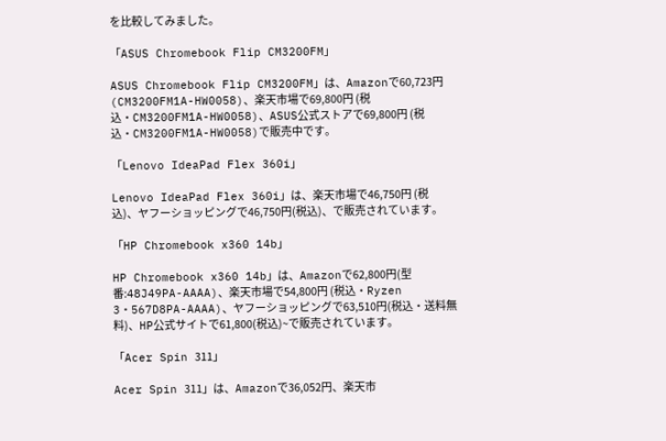を比較してみました。

「ASUS Chromebook Flip CM3200FM」

ASUS Chromebook Flip CM3200FM」は、Amazonで60,723円(CM3200FM1A-HW0058)、楽天市場で69,800円 (税込・CM3200FM1A-HW0058)、ASUS公式ストアで69,800円 (税込・CM3200FM1A-HW0058)で販売中です。

「Lenovo IdeaPad Flex 360i」

Lenovo IdeaPad Flex 360i」は、楽天市場で46,750円 (税込)、ヤフーショッピングで46,750円(税込)、で販売されています。

「HP Chromebook x360 14b」

HP Chromebook x360 14b」は、Amazonで62,800円(型番:48J49PA-AAAA)、楽天市場で54,800円 (税込・Ryzen 3・567D8PA-AAAA)、ヤフーショッピングで63,510円(税込・送料無料)、HP公式サイトで61,800(税込)~で販売されています。

「Acer Spin 311」

Acer Spin 311」は、Amazonで36,052円、楽天市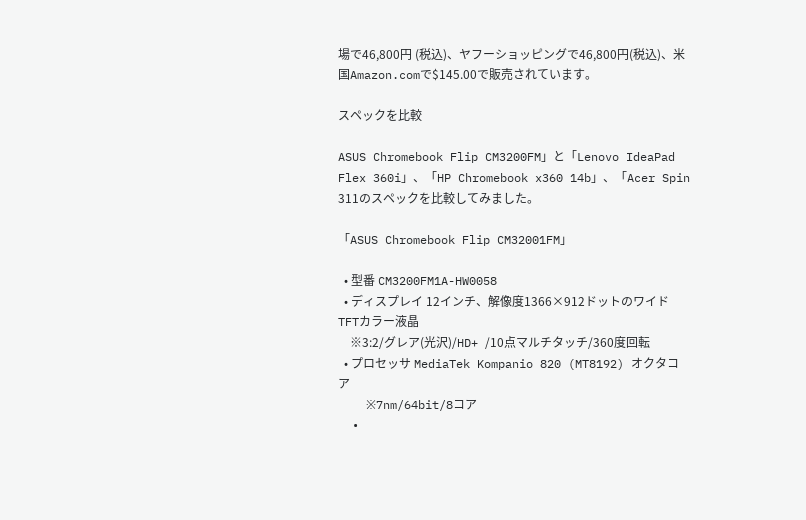場で46,800円 (税込)、ヤフーショッピングで46,800円(税込)、米国Amazon.comで$145.00で販売されています。

スペックを比較

ASUS Chromebook Flip CM3200FM」と「Lenovo IdeaPad Flex 360i」、「HP Chromebook x360 14b」、「Acer Spin 311のスペックを比較してみました。

「ASUS Chromebook Flip CM32001FM」

  • 型番 CM3200FM1A-HW0058
  • ディスプレイ 12インチ、解像度1366×912ドットのワイドTFTカラー液晶
    ※3:2/グレア(光沢)/HD+ /10点マルチタッチ/360度回転
  • プロセッサ MediaTek Kompanio 820 (MT8192) オクタコア
    ※7nm/64bit/8コア
  •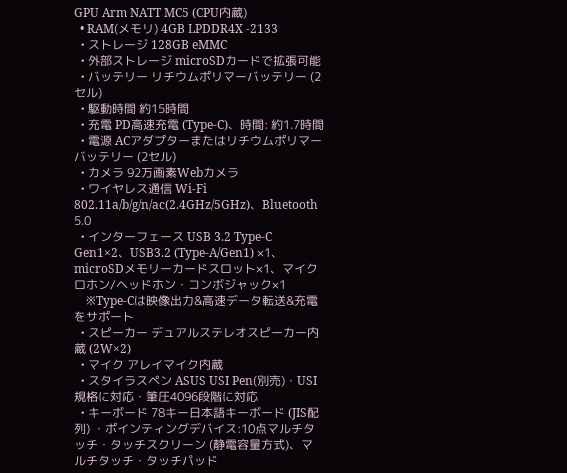GPU Arm NATT MC5 (CPU内蔵)
  • RAM(メモリ) 4GB LPDDR4X -2133
  • ストレージ 128GB eMMC
  • 外部ストレージ microSDカードで拡張可能
  • バッテリー リチウムポリマーバッテリー (2セル)
  • 駆動時間 約15時間
  • 充電 PD高速充電 (Type-C)、時間: 約1.7時間
  • 電源 ACアダプターまたはリチウムポリマーバッテリー (2セル)
  • カメラ 92万画素Webカメラ
  • ワイヤレス通信 Wi-Fi 802.11a/b/g/n/ac(2.4GHz/5GHz)、Bluetooth 5.0
  • インターフェース USB 3.2 Type-C Gen1×2、USB3.2 (Type-A/Gen1) ×1、microSDメモリーカードスロット×1、マイクロホン/ヘッドホン・コンボジャック×1
    ※Type-Cは映像出力&高速データ転送&充電をサポート
  • スピーカー デュアルステレオスピーカー内蔵 (2W×2)
  • マイク アレイマイク内蔵
  • スタイラスペン ASUS USI Pen(別売)・USI規格に対応・筆圧4096段階に対応
  • キーボード 78キー日本語キーボード (JIS配列) ・ポインティングデバイス:10点マルチタッチ・タッチスクリーン (静電容量方式)、マルチタッチ・タッチパッド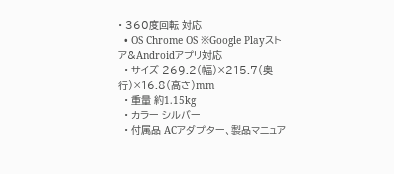• 360度回転 対応
  • OS Chrome OS ※Google Playストア&Androidアプリ対応
  • サイズ 269.2(幅)×215.7(奥行)×16.8(高さ)mm
  • 重量 約1.15kg
  • カラー シルバー
  • 付属品 ACアダプター、製品マニュア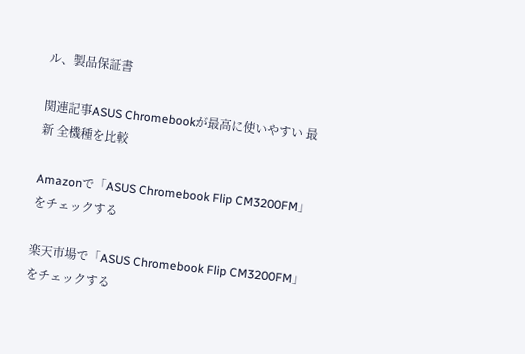ル、製品保証書

関連記事ASUS Chromebookが最高に使いやすい 最新 全機種を比較

Amazonで「ASUS Chromebook Flip CM3200FM」をチェックする

楽天市場で「ASUS Chromebook Flip CM3200FM」をチェックする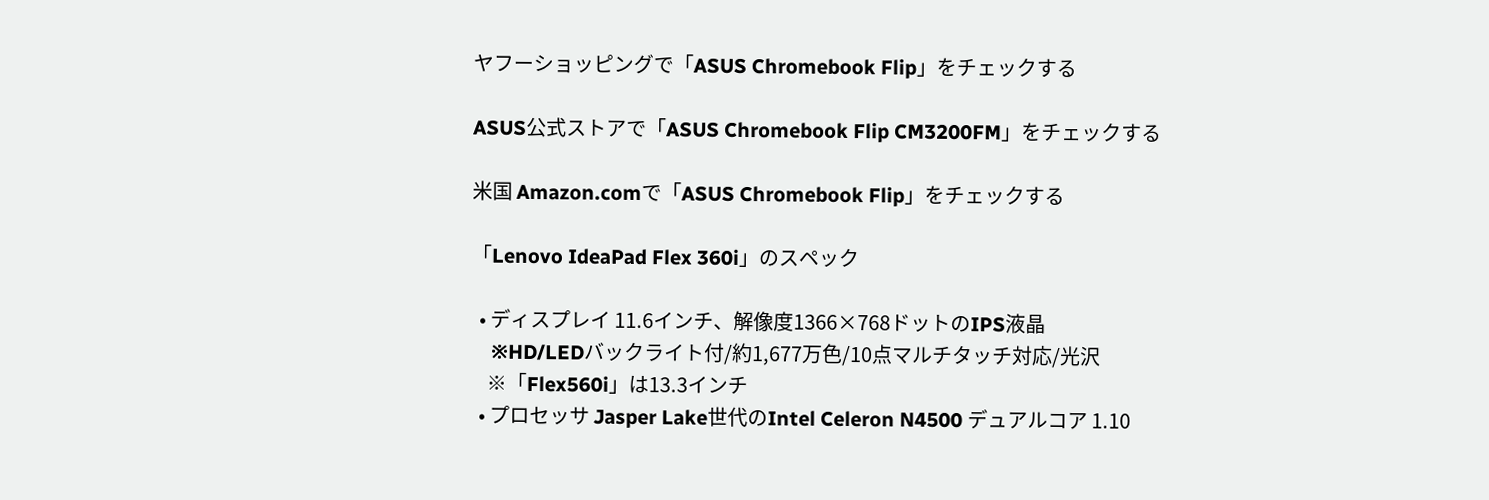ヤフーショッピングで「ASUS Chromebook Flip」をチェックする

ASUS公式ストアで「ASUS Chromebook Flip CM3200FM」をチェックする

米国 Amazon.comで「ASUS Chromebook Flip」をチェックする

「Lenovo IdeaPad Flex 360i」のスペック

  • ディスプレイ 11.6インチ、解像度1366×768ドットのIPS液晶
    ※HD/LEDバックライト付/約1,677万色/10点マルチタッチ対応/光沢
    ※「Flex560i」は13.3インチ
  • プロセッサ Jasper Lake世代のIntel Celeron N4500 デュアルコア 1.10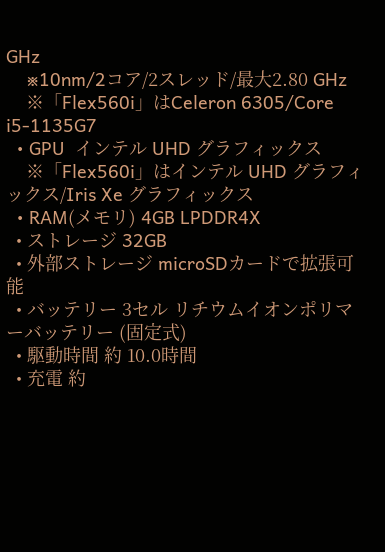GHz
    ※10nm/2コア/2スレッド/最大2.80 GHz
    ※「Flex560i」はCeleron 6305/Core i5-1135G7
  • GPU  インテル UHD グラフィックス
    ※「Flex560i」はインテル UHD グラフィックス/Iris Xe グラフィックス
  • RAM(メモリ) 4GB LPDDR4X
  • ストレージ 32GB
  • 外部ストレージ microSDカードで拡張可能
  • バッテリー 3セル リチウムイオンポリマーバッテリー (固定式)
  • 駆動時間 約 10.0時間
  • 充電 約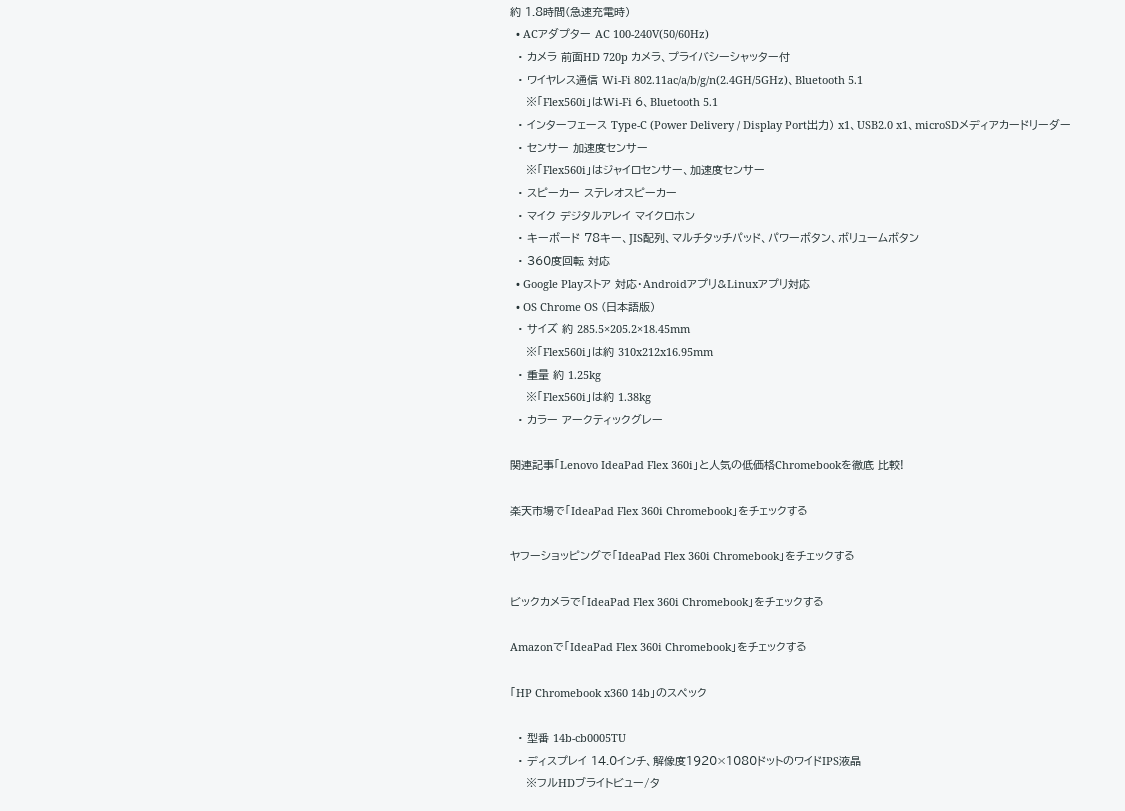約 1.8時間(急速充電時)
  • ACアダプター AC 100-240V(50/60Hz)
  • カメラ 前面HD 720p カメラ、プライバシーシャッター付
  • ワイヤレス通信 Wi-Fi 802.11ac/a/b/g/n(2.4GH/5GHz)、Bluetooth 5.1
    ※「Flex560i」はWi-Fi 6、Bluetooth 5.1
  • インターフェース Type-C (Power Delivery / Display Port出力) x1、USB2.0 x1、microSDメディアカードリーダー
  • センサー 加速度センサー
    ※「Flex560i」はジャイロセンサー、加速度センサー
  • スピーカー ステレオスピーカー
  • マイク デジタルアレイ マイクロホン
  • キーボード 78キー、JIS配列、マルチタッチパッド、パワーボタン、ボリュームボタン
  • 360度回転 対応
  • Google Playストア 対応・Androidアプリ&Linuxアプリ対応
  • OS Chrome OS (日本語版)
  • サイズ 約 285.5×205.2×18.45mm
    ※「Flex560i」は約 310x212x16.95mm
  • 重量 約 1.25kg
    ※「Flex560i」は約 1.38kg
  • カラー アークティックグレー

関連記事「Lenovo IdeaPad Flex 360i」と人気の低価格Chromebookを徹底 比較!

楽天市場で「IdeaPad Flex 360i Chromebook」をチェックする

ヤフーショッピングで「IdeaPad Flex 360i Chromebook」をチェックする

ビックカメラで「IdeaPad Flex 360i Chromebook」をチェックする

Amazonで「IdeaPad Flex 360i Chromebook」をチェックする

「HP Chromebook x360 14b」のスペック

  • 型番 14b-cb0005TU
  • ディスプレイ 14.0インチ、解像度1920×1080ドットのワイドIPS液晶
    ※フルHDブライトビュー/タ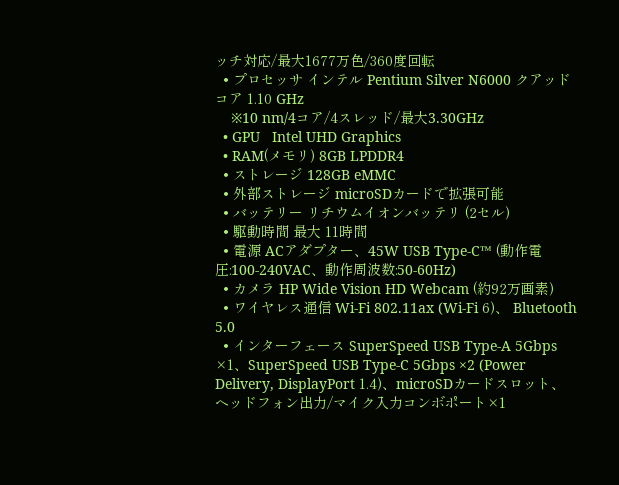ッチ対応/最大1677万色/360度回転
  • プロセッサ インテル Pentium Silver N6000 クアッドコア 1.10 GHz
    ※10 nm/4コア/4スレッド/最大3.30GHz
  • GPU   Intel UHD Graphics
  • RAM(メモリ) 8GB LPDDR4
  • ストレージ 128GB eMMC
  • 外部ストレージ microSDカードで拡張可能
  • バッテリー リチウムイオンバッテリ (2セル)
  • 駆動時間 最大 11時間
  • 電源 ACアダプター、45W USB Type-C™ (動作電圧:100-240VAC、動作周波数:50-60Hz)
  • カメラ HP Wide Vision HD Webcam (約92万画素)
  • ワイヤレス通信 Wi-Fi 802.11ax (Wi-Fi 6)、 Bluetooth 5.0
  • インターフェース SuperSpeed USB Type-A 5Gbps ×1、SuperSpeed USB Type-C 5Gbps ×2 (Power Delivery, DisplayPort 1.4)、microSDカードスロット、ヘッドフォン出力/マイク入力コンボポート×1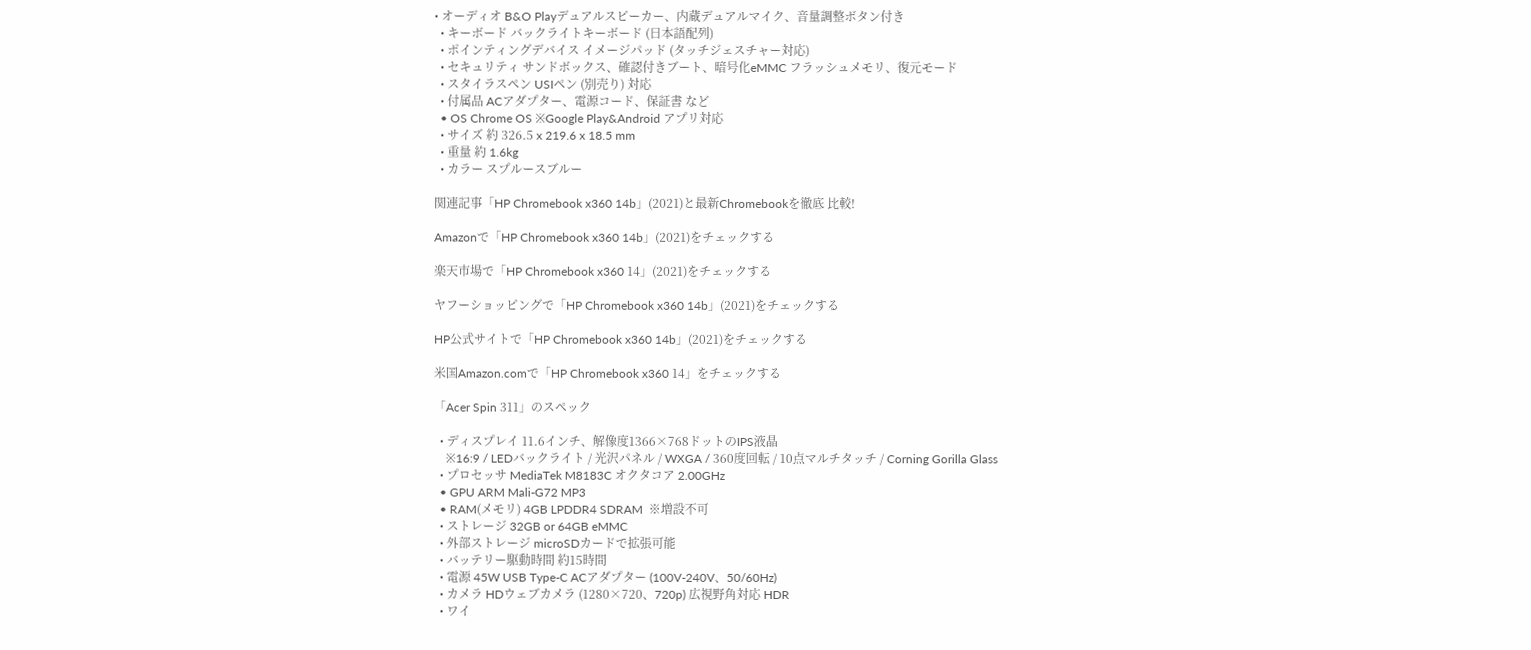• オーディオ B&O Playデュアルスピーカー、内蔵デュアルマイク、音量調整ボタン付き
  • キーボード バックライトキーボード (日本語配列)
  • ポインティングデバイス イメージパッド (タッチジェスチャー対応)
  • セキュリティ サンドボックス、確認付きブート、暗号化eMMC フラッシュメモリ、復元モード
  • スタイラスペン USIペン (別売り) 対応
  • 付属品 ACアダプター、電源コード、保証書 など
  • OS Chrome OS ※Google Play&Android アプリ対応
  • サイズ 約 326.5 x 219.6 x 18.5 mm
  • 重量 約 1.6kg
  • カラー スプルースブルー

関連記事「HP Chromebook x360 14b」(2021)と最新Chromebookを徹底 比較!

Amazonで「HP Chromebook x360 14b」(2021)をチェックする

楽天市場で「HP Chromebook x360 14」(2021)をチェックする

ヤフーショッピングで「HP Chromebook x360 14b」(2021)をチェックする

HP公式サイトで「HP Chromebook x360 14b」(2021)をチェックする

米国Amazon.comで「HP Chromebook x360 14」をチェックする

「Acer Spin 311」のスペック

  • ディスプレイ 11.6インチ、解像度1366×768ドットのIPS液晶
    ※16:9 / LEDバックライト / 光沢パネル / WXGA / 360度回転 / 10点マルチタッチ / Corning Gorilla Glass
  • プロセッサ MediaTek M8183C オクタコア 2.00GHz
  • GPU ARM Mali-G72 MP3
  • RAM(メモリ) 4GB LPDDR4 SDRAM  ※増設不可
  • ストレージ 32GB or 64GB eMMC
  • 外部ストレージ microSDカードで拡張可能
  • バッテリー駆動時間 約15時間
  • 電源 45W USB Type-C ACアダプター (100V-240V、50/60Hz)
  • カメラ HDウェブカメラ (1280×720、720p) 広視野角対応 HDR
  • ワイ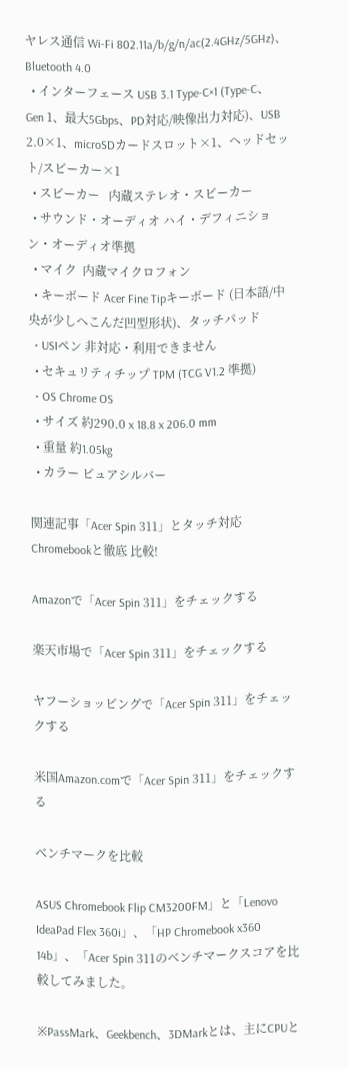ヤレス通信 Wi-Fi 802.11a/b/g/n/ac(2.4GHz/5GHz)、Bluetooth 4.0
  • インターフェース USB 3.1 Type-C×1 (Type-C、Gen 1、最大5Gbps、PD対応/映像出力対応)、USB 2.0×1、microSDカードスロット×1、ヘッドセット/スピーカー×1
  • スピーカー   内蔵ステレオ・スピーカー
  • サウンド・オーディオ ハイ・デフィニション・オーディオ準拠
  • マイク  内蔵マイクロフォン
  • キーボード Acer Fine Tipキーボード (日本語/中央が少しへこんだ凹型形状)、タッチパッド
  • USIペン 非対応・利用できません
  • セキュリティチップ TPM (TCG V1.2 準拠)
  • OS Chrome OS
  • サイズ 約290.0 x 18.8 x 206.0 mm
  • 重量 約1.05kg
  • カラー ピュアシルバー

関連記事「Acer Spin 311」とタッチ対応Chromebookと徹底 比較!

Amazonで「Acer Spin 311」をチェックする

楽天市場で「Acer Spin 311」をチェックする

ヤフーショッピングで「Acer Spin 311」をチェックする

米国Amazon.comで「Acer Spin 311」をチェックする

ベンチマークを比較

ASUS Chromebook Flip CM3200FM」と「Lenovo IdeaPad Flex 360i」、「HP Chromebook x360 14b」、「Acer Spin 311のベンチマークスコアを比較してみました。

※PassMark、Geekbench、3DMarkとは、主にCPUと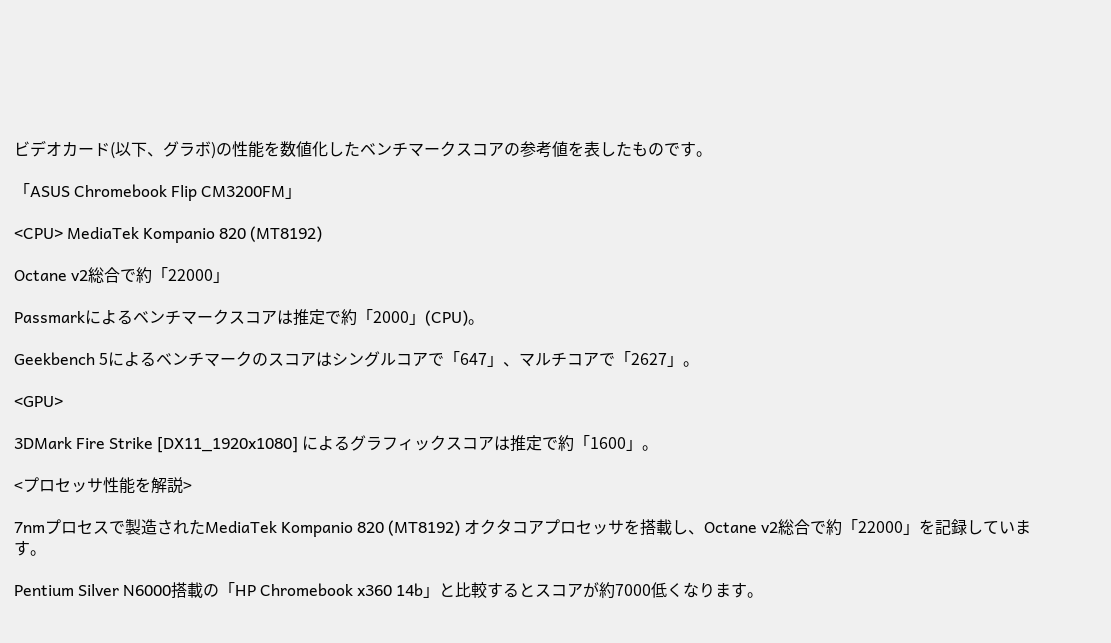ビデオカード(以下、グラボ)の性能を数値化したベンチマークスコアの参考値を表したものです。

「ASUS Chromebook Flip CM3200FM」

<CPU> MediaTek Kompanio 820 (MT8192)

Octane v2総合で約「22000」

Passmarkによるベンチマークスコアは推定で約「2000」(CPU)。

Geekbench 5によるベンチマークのスコアはシングルコアで「647」、マルチコアで「2627」。

<GPU>

3DMark Fire Strike [DX11_1920x1080] によるグラフィックスコアは推定で約「1600」。

<プロセッサ性能を解説>

7nmプロセスで製造されたMediaTek Kompanio 820 (MT8192) オクタコアプロセッサを搭載し、Octane v2総合で約「22000」を記録しています。

Pentium Silver N6000搭載の「HP Chromebook x360 14b」と比較するとスコアが約7000低くなります。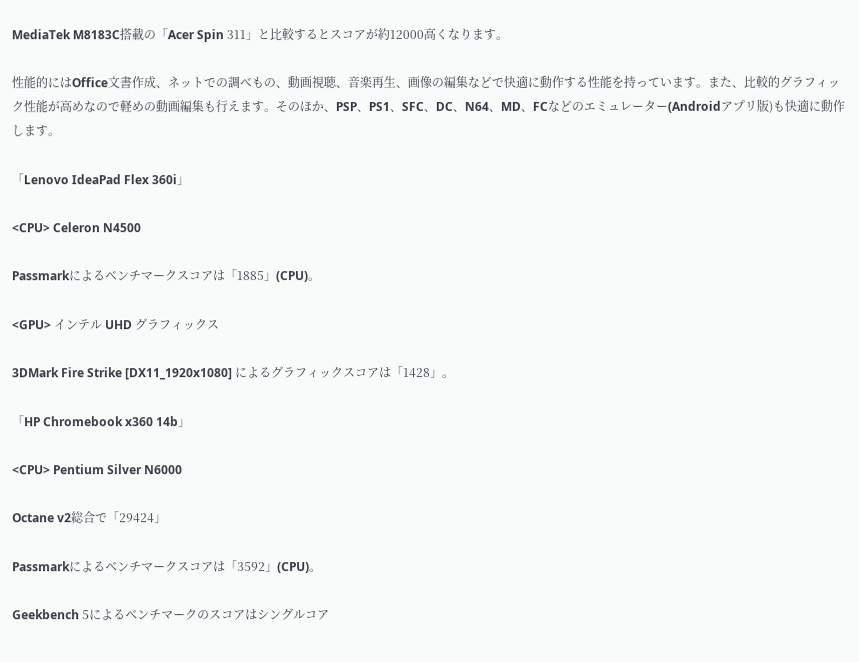MediaTek M8183C搭載の「Acer Spin 311」と比較するとスコアが約12000高くなります。

性能的にはOffice文書作成、ネットでの調べもの、動画視聴、音楽再生、画像の編集などで快適に動作する性能を持っています。また、比較的グラフィック性能が高めなので軽めの動画編集も行えます。そのほか、PSP、PS1、SFC、DC、N64、MD、FCなどのエミュレーター(Androidアプリ版)も快適に動作します。

「Lenovo IdeaPad Flex 360i」

<CPU> Celeron N4500

Passmarkによるベンチマークスコアは「1885」(CPU)。

<GPU> インテル UHD グラフィックス

3DMark Fire Strike [DX11_1920x1080] によるグラフィックスコアは「1428」。

「HP Chromebook x360 14b」

<CPU> Pentium Silver N6000

Octane v2総合で「29424」

Passmarkによるベンチマークスコアは「3592」(CPU)。

Geekbench 5によるベンチマークのスコアはシングルコア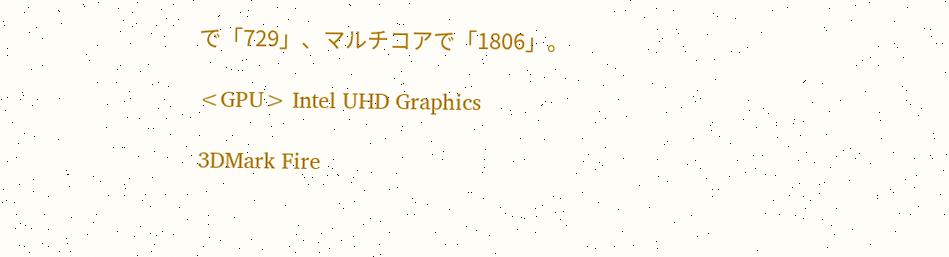で「729」、マルチコアで「1806」。

<GPU> Intel UHD Graphics

3DMark Fire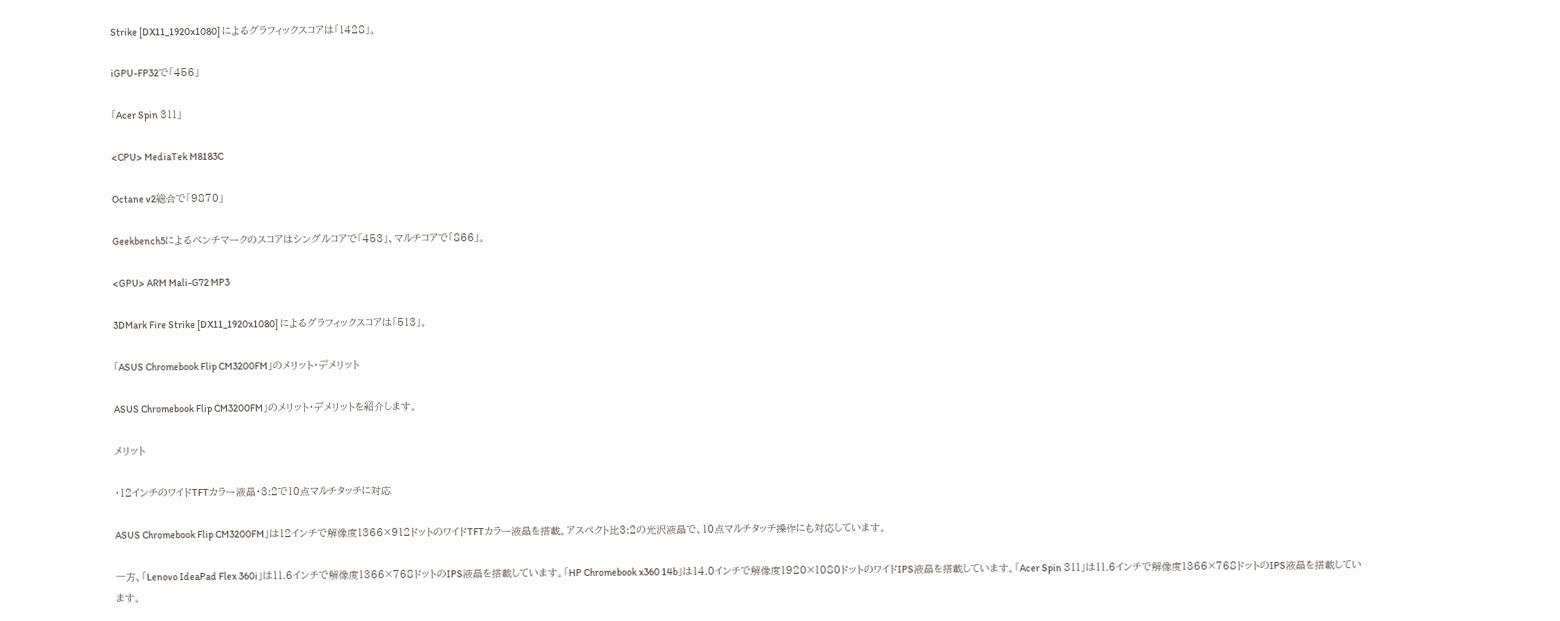Strike [DX11_1920x1080] によるグラフィックスコアは「1428」。

iGPU-FP32で「456」

「Acer Spin 311」

<CPU> MediaTek M8183C

Octane v2総合で「9870」

Geekbench5によるベンチマークのスコアはシングルコアで「453」、マルチコアで「866」。

<GPU> ARM Mali-G72 MP3

3DMark Fire Strike [DX11_1920x1080] によるグラフィックスコアは「513」。

「ASUS Chromebook Flip CM3200FM」のメリット・デメリット

ASUS Chromebook Flip CM3200FM」のメリット・デメリットを紹介します。

メリット

・12インチのワイドTFTカラー液晶・3:2で10点マルチタッチに対応

ASUS Chromebook Flip CM3200FM」は12インチで解像度1366×912ドットのワイドTFTカラー液晶を搭載。アスペクト比3:2の光沢液晶で、10点マルチタッチ操作にも対応しています。

一方、「Lenovo IdeaPad Flex 360i」は11.6インチで解像度1366×768ドットのIPS液晶を搭載しています。「HP Chromebook x360 14b」は14.0インチで解像度1920×1080ドットのワイドIPS液晶を搭載しています。「Acer Spin 311」は11.6インチで解像度1366×768ドットのIPS液晶を搭載しています。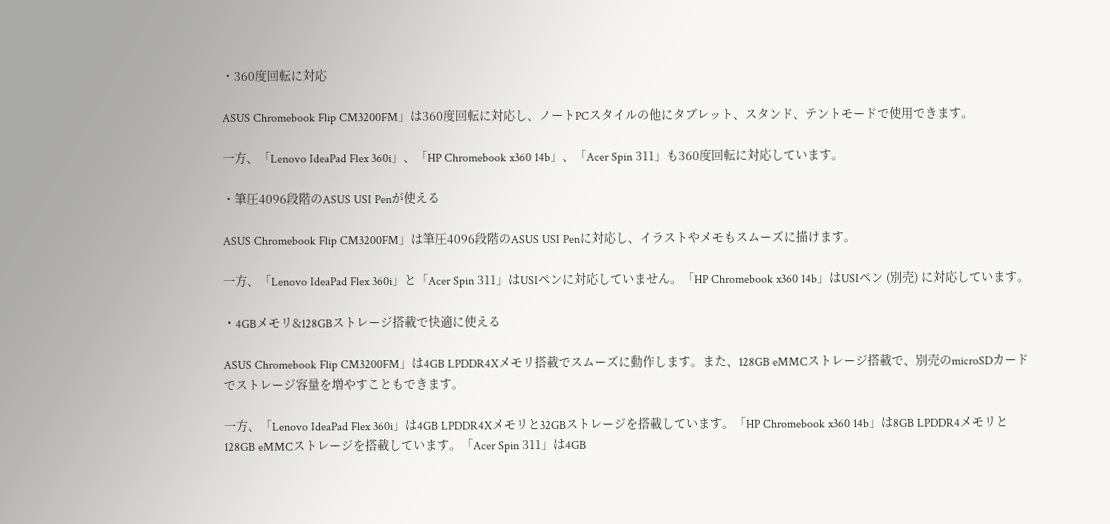・360度回転に対応

ASUS Chromebook Flip CM3200FM」は360度回転に対応し、ノートPCスタイルの他にタブレット、スタンド、テントモードで使用できます。

一方、「Lenovo IdeaPad Flex 360i」、「HP Chromebook x360 14b」、「Acer Spin 311」も360度回転に対応しています。

・筆圧4096段階のASUS USI Penが使える

ASUS Chromebook Flip CM3200FM」は筆圧4096段階のASUS USI Penに対応し、イラストやメモもスムーズに描けます。

一方、「Lenovo IdeaPad Flex 360i」と「Acer Spin 311」はUSIペンに対応していません。「HP Chromebook x360 14b」はUSIペン (別売) に対応しています。

・4GBメモリ&128GBストレージ搭載で快適に使える

ASUS Chromebook Flip CM3200FM」は4GB LPDDR4Xメモリ搭載でスムーズに動作します。また、128GB eMMCストレージ搭載で、別売のmicroSDカードでストレージ容量を増やすこともできます。

一方、「Lenovo IdeaPad Flex 360i」は4GB LPDDR4Xメモリと32GBストレージを搭載しています。「HP Chromebook x360 14b」は8GB LPDDR4メモリと128GB eMMCストレージを搭載しています。「Acer Spin 311」は4GB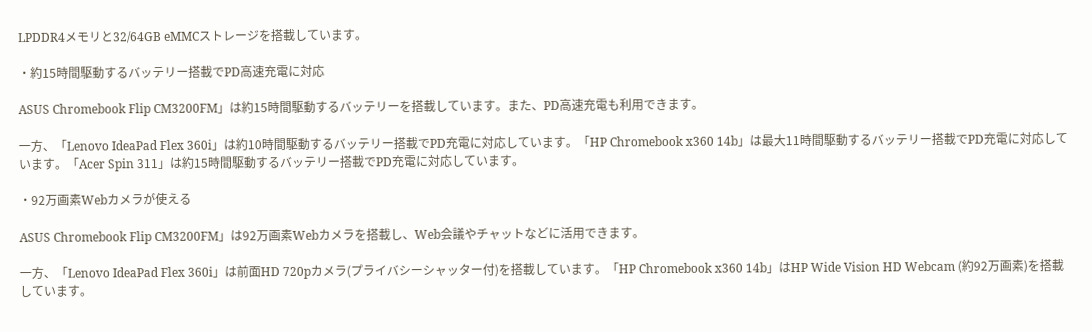LPDDR4メモリと32/64GB eMMCストレージを搭載しています。

・約15時間駆動するバッテリー搭載でPD高速充電に対応

ASUS Chromebook Flip CM3200FM」は約15時間駆動するバッテリーを搭載しています。また、PD高速充電も利用できます。

一方、「Lenovo IdeaPad Flex 360i」は約10時間駆動するバッテリー搭載でPD充電に対応しています。「HP Chromebook x360 14b」は最大11時間駆動するバッテリー搭載でPD充電に対応しています。「Acer Spin 311」は約15時間駆動するバッテリー搭載でPD充電に対応しています。

・92万画素Webカメラが使える

ASUS Chromebook Flip CM3200FM」は92万画素Webカメラを搭載し、Web会議やチャットなどに活用できます。

一方、「Lenovo IdeaPad Flex 360i」は前面HD 720pカメラ(プライバシーシャッター付)を搭載しています。「HP Chromebook x360 14b」はHP Wide Vision HD Webcam (約92万画素)を搭載しています。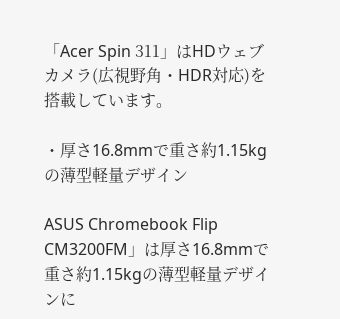「Acer Spin 311」はHDウェブカメラ(広視野角・HDR対応)を搭載しています。

・厚さ16.8mmで重さ約1.15kgの薄型軽量デザイン

ASUS Chromebook Flip CM3200FM」は厚さ16.8mmで重さ約1.15kgの薄型軽量デザインに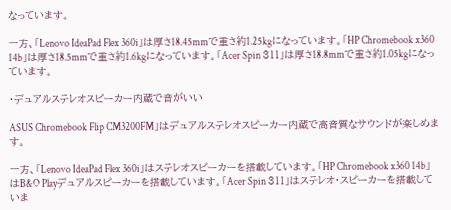なっています。

一方、「Lenovo IdeaPad Flex 360i」は厚さ18.45mmで重さ約1.25kgになっています。「HP Chromebook x360 14b」は厚さ18.5mmで重さ約1.6kgになっています。「Acer Spin 311」は厚さ18.8mmで重さ約1.05kgになっています。

・デュアルステレオスピーカー内蔵で音がいい

ASUS Chromebook Flip CM3200FM」はデュアルステレオスピーカー内蔵で高音質なサウンドが楽しめます。

一方、「Lenovo IdeaPad Flex 360i」はステレオスピーカーを搭載しています。「HP Chromebook x360 14b」はB&O Playデュアルスピーカーを搭載しています。「Acer Spin 311」はステレオ・スピーカーを搭載していま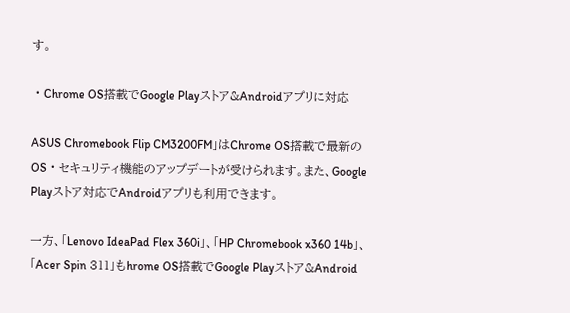す。

・Chrome OS搭載でGoogle Playストア&Androidアプリに対応

ASUS Chromebook Flip CM3200FM」はChrome OS搭載で最新のOS・セキュリティ機能のアップデートが受けられます。また、Google Playストア対応でAndroidアプリも利用できます。

一方、「Lenovo IdeaPad Flex 360i」、「HP Chromebook x360 14b」、「Acer Spin 311」もhrome OS搭載でGoogle Playストア&Android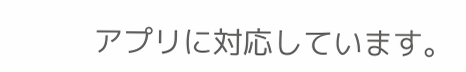アプリに対応しています。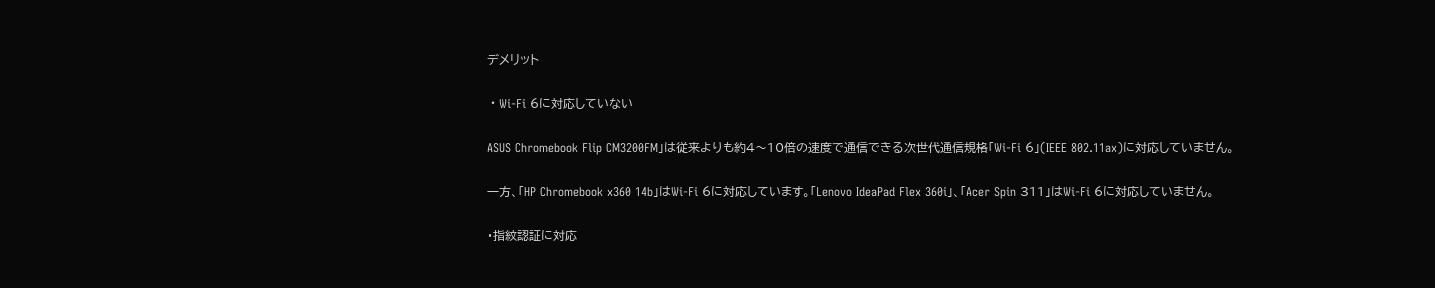デメリット

・Wi-Fi 6に対応していない

ASUS Chromebook Flip CM3200FM」は従来よりも約4〜10倍の速度で通信できる次世代通信規格「Wi-Fi 6」(IEEE 802.11ax)に対応していません。

一方、「HP Chromebook x360 14b」はWi-Fi 6に対応しています。「Lenovo IdeaPad Flex 360i」、「Acer Spin 311」はWi-Fi 6に対応していません。

・指紋認証に対応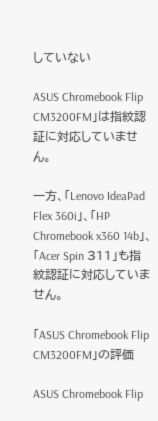していない

ASUS Chromebook Flip CM3200FM」は指紋認証に対応していません。

一方、「Lenovo IdeaPad Flex 360i」、「HP Chromebook x360 14b」、「Acer Spin 311」も指紋認証に対応していません。

「ASUS Chromebook Flip CM3200FM」の評価

ASUS Chromebook Flip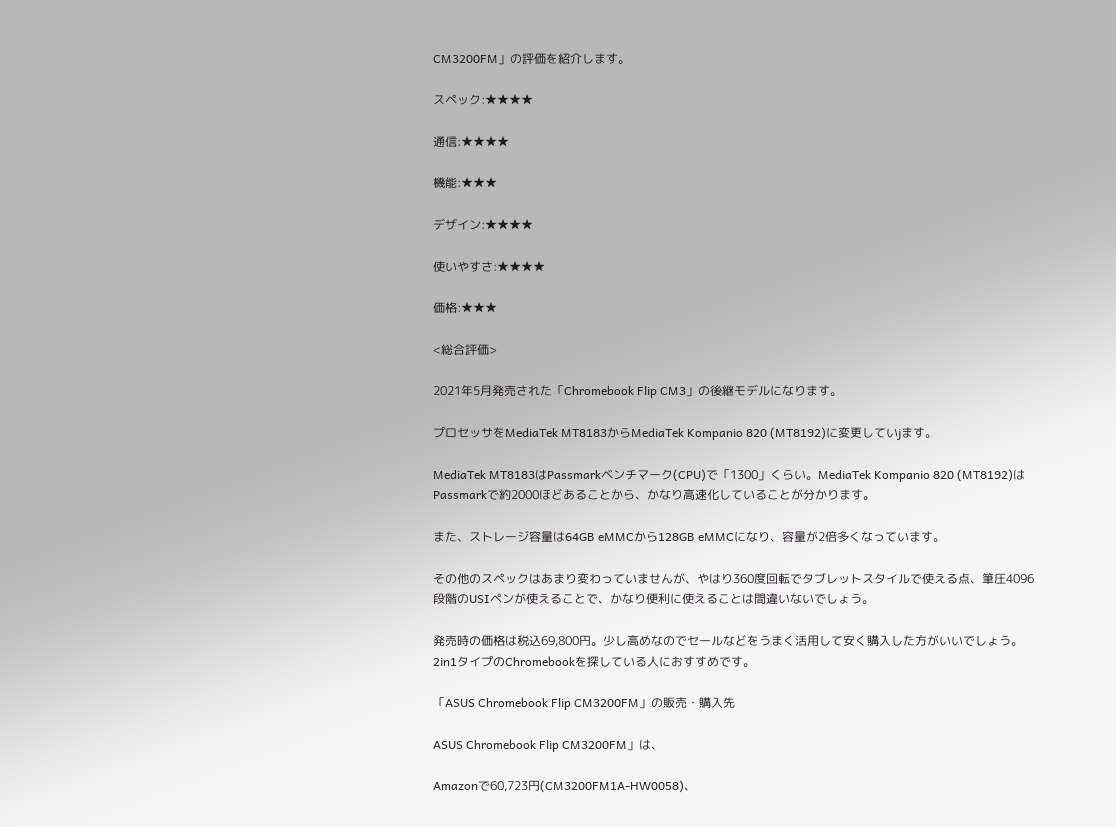CM3200FM」の評価を紹介します。

スペック:★★★★

通信:★★★★

機能:★★★

デザイン:★★★★

使いやすさ:★★★★

価格:★★★

<総合評価>

2021年5月発売された「Chromebook Flip CM3」の後継モデルになります。

プロセッサをMediaTek MT8183からMediaTek Kompanio 820 (MT8192)に変更していjます。

MediaTek MT8183はPassmarkベンチマーク(CPU)で「1300」くらい。MediaTek Kompanio 820 (MT8192)はPassmarkで約2000ほどあることから、かなり高速化していることが分かります。

また、ストレージ容量は64GB eMMCから128GB eMMCになり、容量が2倍多くなっています。

その他のスペックはあまり変わっていませんが、やはり360度回転でタブレットスタイルで使える点、筆圧4096段階のUSIペンが使えることで、かなり便利に使えることは間違いないでしょう。

発売時の価格は税込69,800円。少し高めなのでセールなどをうまく活用して安く購入した方がいいでしょう。2in1タイプのChromebookを探している人におすすめです。

「ASUS Chromebook Flip CM3200FM」の販売・購入先

ASUS Chromebook Flip CM3200FM」は、

Amazonで60,723円(CM3200FM1A-HW0058)、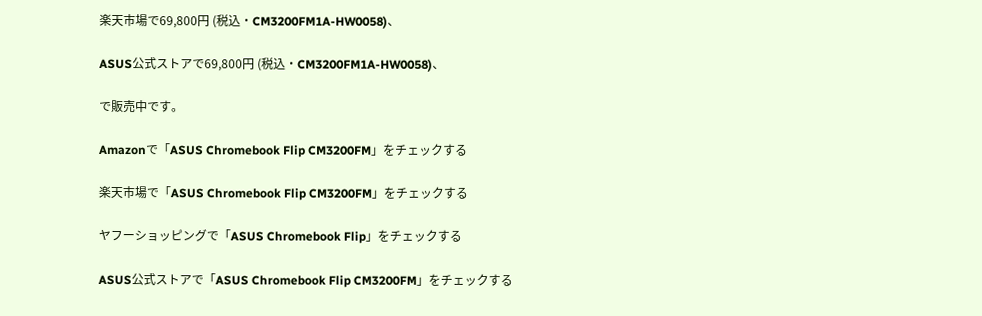楽天市場で69,800円 (税込・CM3200FM1A-HW0058)、

ASUS公式ストアで69,800円 (税込・CM3200FM1A-HW0058)、

で販売中です。

Amazonで「ASUS Chromebook Flip CM3200FM」をチェックする

楽天市場で「ASUS Chromebook Flip CM3200FM」をチェックする

ヤフーショッピングで「ASUS Chromebook Flip」をチェックする

ASUS公式ストアで「ASUS Chromebook Flip CM3200FM」をチェックする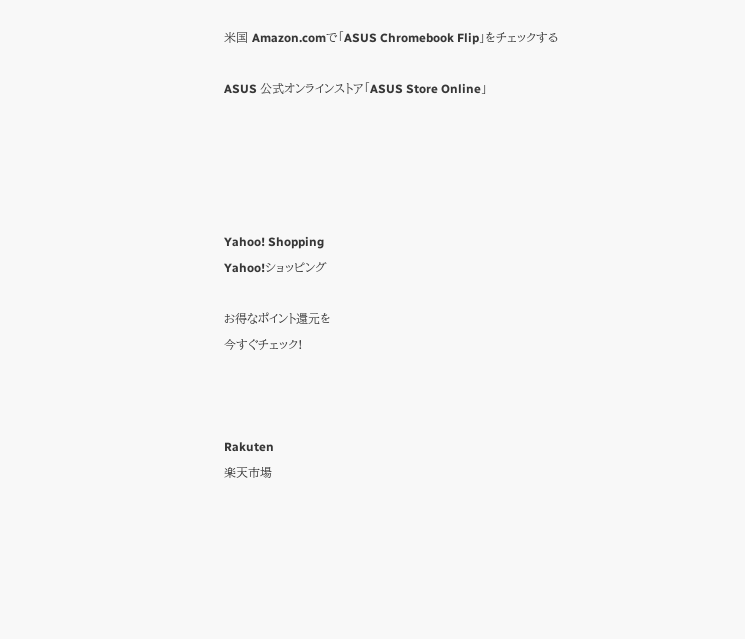米国 Amazon.comで「ASUS Chromebook Flip」をチェックする

ASUS 公式オンラインストア「ASUS Store Online」





Yahoo! Shopping
Yahoo!ショッピング

お得なポイント還元を
今すぐチェック!



Rakuten
楽天市場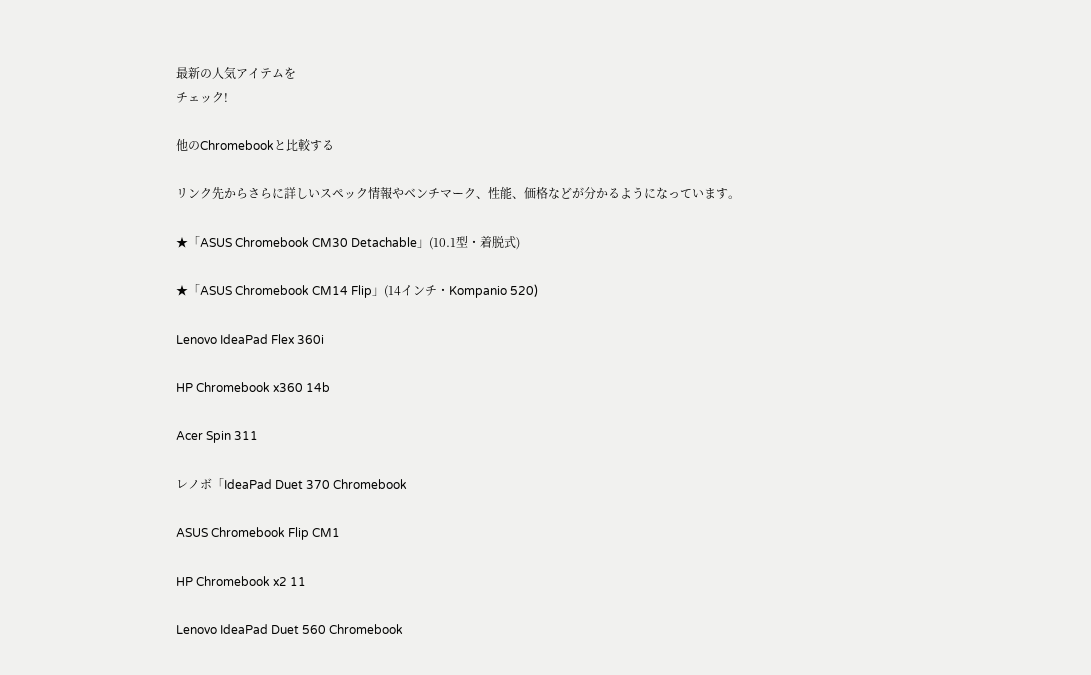最新の人気アイテムを
チェック!

他のChromebookと比較する

リンク先からさらに詳しいスペック情報やベンチマーク、性能、価格などが分かるようになっています。

★「ASUS Chromebook CM30 Detachable」(10.1型・着脱式)

★「ASUS Chromebook CM14 Flip」(14インチ・Kompanio 520)

Lenovo IdeaPad Flex 360i

HP Chromebook x360 14b

Acer Spin 311

レノボ「IdeaPad Duet 370 Chromebook

ASUS Chromebook Flip CM1

HP Chromebook x2 11

Lenovo IdeaPad Duet 560 Chromebook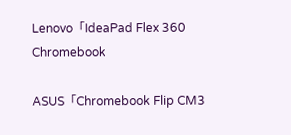Lenovo「IdeaPad Flex 360 Chromebook

ASUS「Chromebook Flip CM3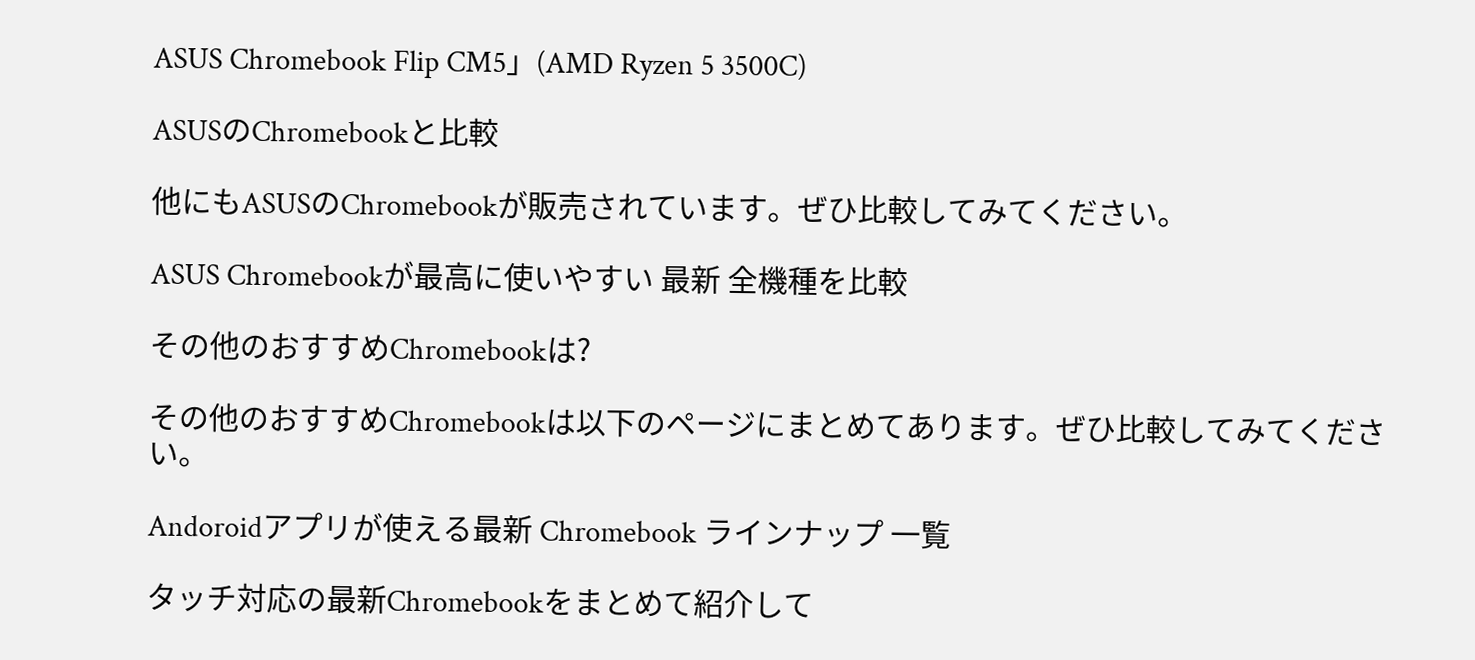ASUS Chromebook Flip CM5」(AMD Ryzen 5 3500C)

ASUSのChromebookと比較

他にもASUSのChromebookが販売されています。ぜひ比較してみてください。

ASUS Chromebookが最高に使いやすい 最新 全機種を比較

その他のおすすめChromebookは?

その他のおすすめChromebookは以下のページにまとめてあります。ぜひ比較してみてください。

Andoroidアプリが使える最新 Chromebook ラインナップ 一覧

タッチ対応の最新Chromebookをまとめて紹介して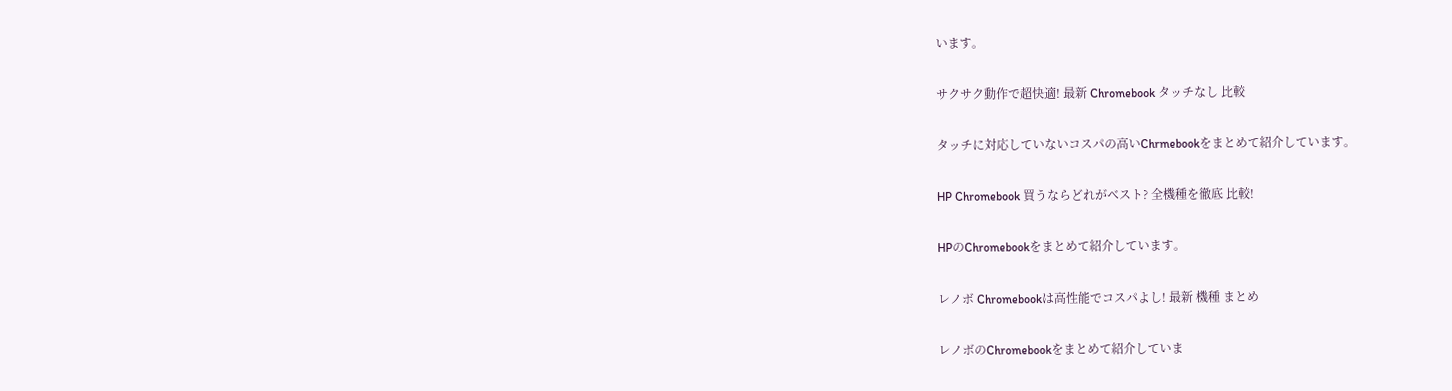います。

サクサク動作で超快適! 最新 Chromebook タッチなし 比較

タッチに対応していないコスパの高いChrmebookをまとめて紹介しています。

HP Chromebook 買うならどれがベスト? 全機種を徹底 比較!

HPのChromebookをまとめて紹介しています。

レノボ Chromebookは高性能でコスパよし! 最新 機種 まとめ

レノボのChromebookをまとめて紹介していま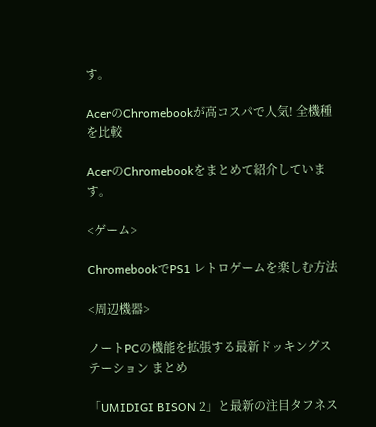す。

AcerのChromebookが高コスパで人気! 全機種を比較

AcerのChromebookをまとめて紹介しています。

<ゲーム>

ChromebookでPS1 レトロゲームを楽しむ方法

<周辺機器>

ノートPCの機能を拡張する最新ドッキングステーション まとめ

「UMIDIGI BISON 2」と最新の注目タフネス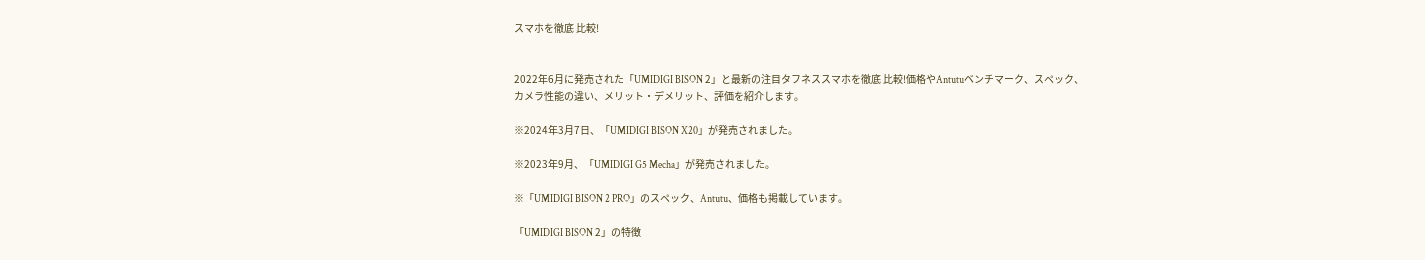スマホを徹底 比較!


2022年6月に発売された「UMIDIGI BISON 2」と最新の注目タフネススマホを徹底 比較!価格やAntutuベンチマーク、スペック、カメラ性能の違い、メリット・デメリット、評価を紹介します。

※2024年3月7日、「UMIDIGI BISON X20」が発売されました。

※2023年9月、「UMIDIGI G5 Mecha」が発売されました。

※「UMIDIGI BISON 2 PRO」のスペック、Antutu、価格も掲載しています。

「UMIDIGI BISON 2」の特徴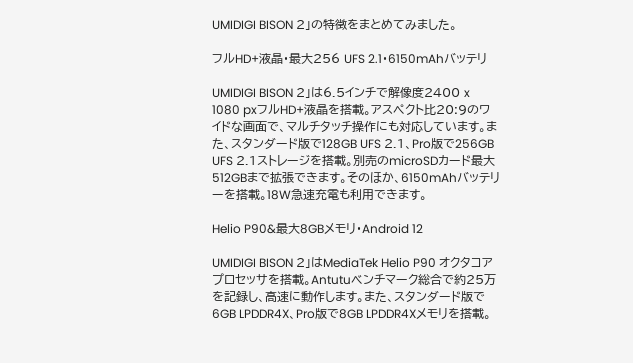UMIDIGI BISON 2」の特徴をまとめてみました。

フルHD+液晶・最大256 UFS 2.1・6150mAhバッテリ

UMIDIGI BISON 2」は6.5インチで解像度2400 x 1080 pxフルHD+液晶を搭載。アスペクト比20:9のワイドな画面で、マルチタッチ操作にも対応しています。また、スタンダード版で128GB UFS 2.1、Pro版で256GB UFS 2.1ストレージを搭載。別売のmicroSDカード最大512GBまで拡張できます。そのほか、6150mAhバッテリーを搭載。18W急速充電も利用できます。

Helio P90&最大8GBメモリ・Android 12

UMIDIGI BISON 2」はMediaTek Helio P90 オクタコアプロセッサを搭載。Antutuベンチマーク総合で約25万を記録し、高速に動作します。また、スタンダード版で6GB LPDDR4X、Pro版で8GB LPDDR4Xメモリを搭載。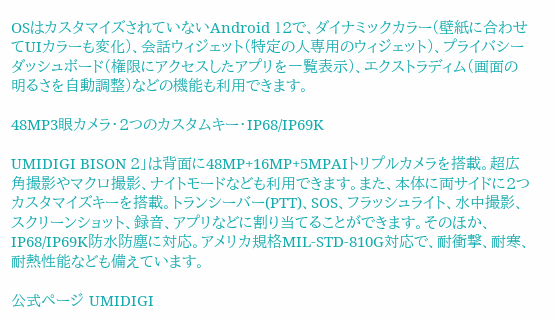OSはカスタマイズされていないAndroid 12で、ダイナミックカラー(壁紙に合わせてUIカラーも変化)、会話ウィジェット(特定の人専用のウィジェット)、プライバシーダッシュボード(権限にアクセスしたアプリを一覧表示)、エクストラディム(画面の明るさを自動調整)などの機能も利用できます。

48MP3眼カメラ・2つのカスタムキー・IP68/IP69K

UMIDIGI BISON 2」は背面に48MP+16MP+5MPAIトリプルカメラを搭載。超広角撮影やマクロ撮影、ナイトモードなども利用できます。また、本体に両サイドに2つカスタマイズキーを搭載。トランシーバー(PTT)、SOS、フラッシュライト、水中撮影、スクリーンショット、録音、アプリなどに割り当てることができます。そのほか、IP68/IP69K防水防塵に対応。アメリカ規格MIL-STD-810G対応で、耐衝撃、耐寒、耐熱性能なども備えています。

公式ページ UMIDIGI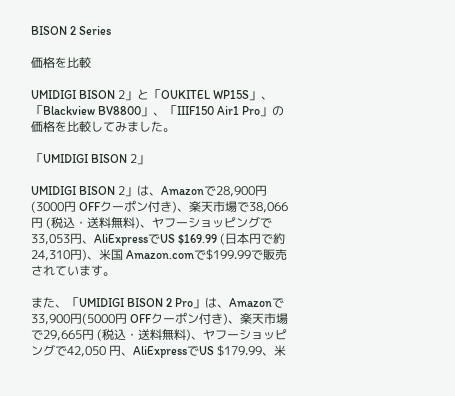BISON 2 Series

価格を比較

UMIDIGI BISON 2」と「OUKITEL WP15S」、「Blackview BV8800」、「IIIF150 Air1 Pro」の価格を比較してみました。

「UMIDIGI BISON 2」

UMIDIGI BISON 2」は、Amazonで28,900円(3000円 OFFクーポン付き)、楽天市場で38,066円 (税込・送料無料)、ヤフーショッピングで33,053円、AliExpressでUS $169.99 (日本円で約24,310円)、米国 Amazon.comで$199.99で販売されています。

また、「UMIDIGI BISON 2 Pro」は、Amazonで33,900円(5000円 OFFクーポン付き)、楽天市場で29,665円 (税込・送料無料)、ヤフーショッピングで42,050 円、AliExpressでUS $179.99、米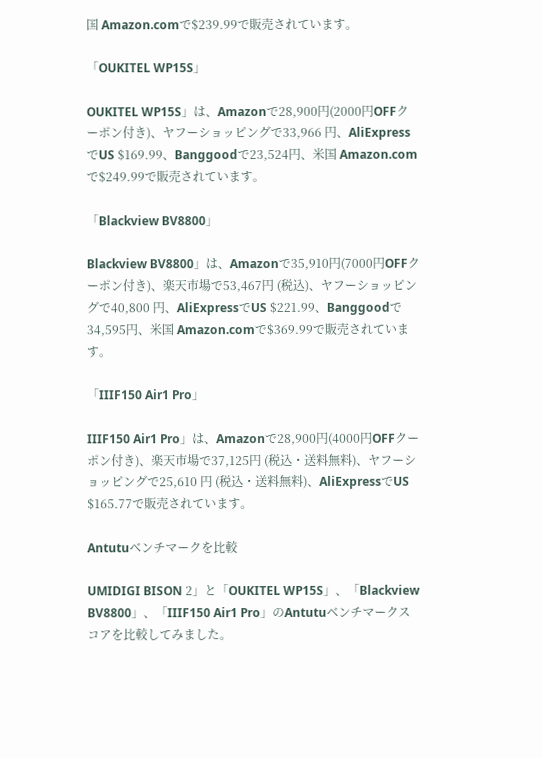国 Amazon.comで$239.99で販売されています。

「OUKITEL WP15S」

OUKITEL WP15S」は、Amazonで28,900円(2000円OFFクーポン付き)、ヤフーショッピングで33,966 円、AliExpressでUS $169.99、Banggoodで23,524円、米国 Amazon.comで$249.99で販売されています。

「Blackview BV8800」

Blackview BV8800」は、Amazonで35,910円(7000円OFFクーポン付き)、楽天市場で53,467円 (税込)、ヤフーショッピングで40,800 円、AliExpressでUS $221.99、Banggoodで34,595円、米国 Amazon.comで$369.99で販売されています。

「IIIF150 Air1 Pro」

IIIF150 Air1 Pro」は、Amazonで28,900円(4000円OFFクーポン付き)、楽天市場で37,125円 (税込・送料無料)、ヤフーショッピングで25,610 円 (税込・送料無料)、AliExpressでUS $165.77で販売されています。

Antutuベンチマークを比較

UMIDIGI BISON 2」と「OUKITEL WP15S」、「Blackview BV8800」、「IIIF150 Air1 Pro」のAntutuベンチマークスコアを比較してみました。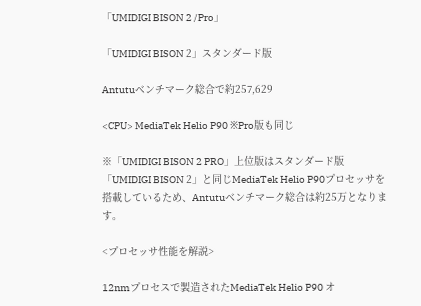「UMIDIGI BISON 2 /Pro」

「UMIDIGI BISON 2」スタンダード版

Antutuベンチマーク総合で約257,629

<CPU> MediaTek Helio P90 ※Pro版も同じ

※「UMIDIGI BISON 2 PRO」上位版はスタンダード版「UMIDIGI BISON 2」と同じMediaTek Helio P90プロセッサを搭載しているため、Antutuベンチマーク総合は約25万となります。

<プロセッサ性能を解説>

12nmプロセスで製造されたMediaTek Helio P90 オ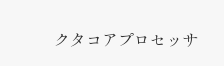クタコアプロセッサ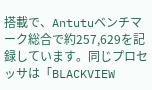搭載で、Antutuベンチマーク総合で約257,629を記録しています。同じプロセッサは「BLACKVIEW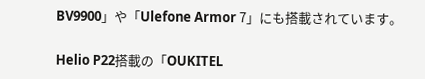BV9900」や「Ulefone Armor 7」にも搭載されています。

Helio P22搭載の「OUKITEL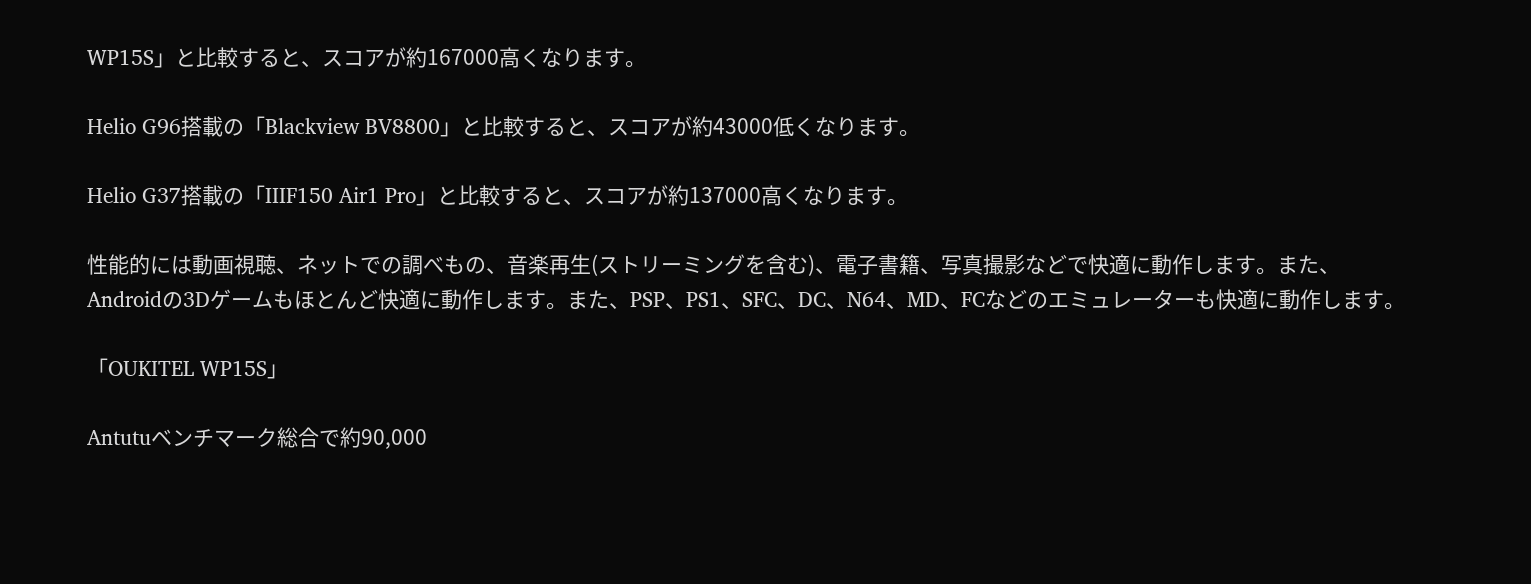WP15S」と比較すると、スコアが約167000高くなります。

Helio G96搭載の「Blackview BV8800」と比較すると、スコアが約43000低くなります。

Helio G37搭載の「IIIF150 Air1 Pro」と比較すると、スコアが約137000高くなります。

性能的には動画視聴、ネットでの調べもの、音楽再生(ストリーミングを含む)、電子書籍、写真撮影などで快適に動作します。また、Androidの3Dゲームもほとんど快適に動作します。また、PSP、PS1、SFC、DC、N64、MD、FCなどのエミュレーターも快適に動作します。

「OUKITEL WP15S」

Antutuベンチマーク総合で約90,000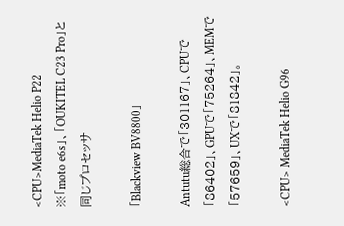<CPU>MediaTek Helio P22
※「moto e6s」、「OUKITEL C23 Pro」と同じプロセッサ

「Blackview BV8800」

Antutu総合で「301167」、CPUで「86402」、GPUで「75264」、MEMで「57659」、UXで「81842」。

<CPU> MediaTek Helio G96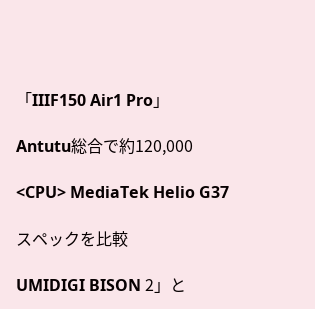「IIIF150 Air1 Pro」

Antutu総合で約120,000

<CPU> MediaTek Helio G37

スペックを比較

UMIDIGI BISON 2」と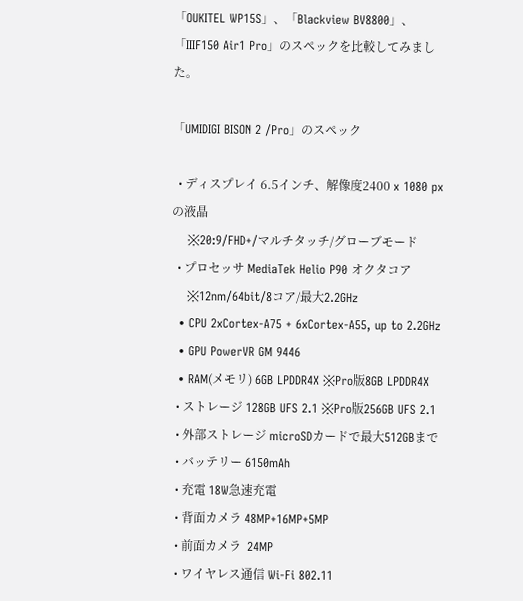「OUKITEL WP15S」、「Blackview BV8800」、「IIIF150 Air1 Pro」のスペックを比較してみました。

「UMIDIGI BISON 2 /Pro」のスペック

  • ディスプレイ 6.5インチ、解像度2400 x 1080 pxの液晶
    ※20:9/FHD+/マルチタッチ/グローブモード
  • プロセッサ MediaTek Helio P90 オクタコア
    ※12nm/64bit/8コア/最大2.2GHz
  • CPU 2xCortex-A75 + 6xCortex-A55, up to 2.2GHz
  • GPU PowerVR GM 9446
  • RAM(メモリ) 6GB LPDDR4X ※Pro版8GB LPDDR4X
  • ストレージ 128GB UFS 2.1 ※Pro版256GB UFS 2.1
  • 外部ストレージ microSDカードで最大512GBまで
  • バッテリー 6150mAh
  • 充電 18W急速充電
  • 背面カメラ 48MP+16MP+5MP
  • 前面カメラ  24MP
  • ワイヤレス通信 Wi-Fi 802.11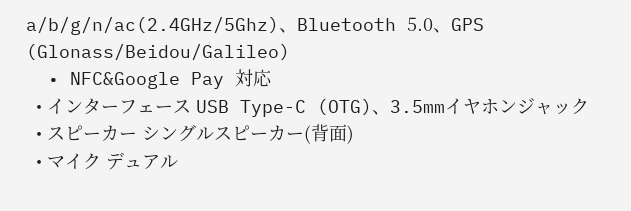a/b/g/n/ac(2.4GHz/5Ghz)、Bluetooth 5.0、GPS (Glonass/Beidou/Galileo)
  • NFC&Google Pay 対応
  • インターフェース USB Type-C (OTG)、3.5mmイヤホンジャック
  • スピーカー シングルスピーカー(背面)
  • マイク デュアル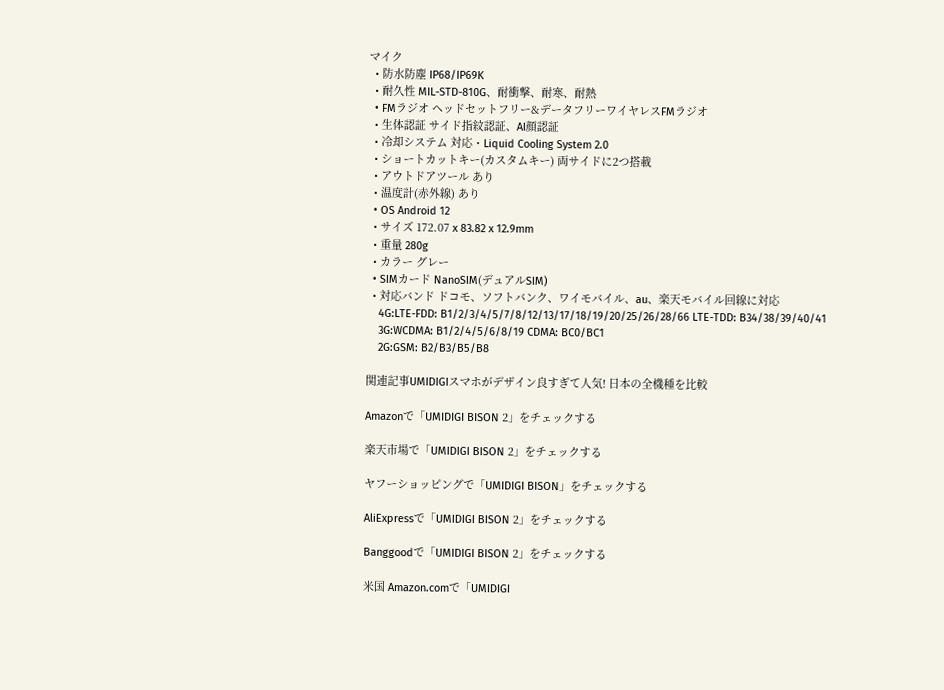マイク
  • 防水防塵 IP68/IP69K
  • 耐久性 MIL-STD-810G、耐衝撃、耐寒、耐熱
  • FMラジオ ヘッドセットフリー&データフリーワイヤレスFMラジオ
  • 生体認証 サイド指紋認証、AI顔認証
  • 冷却システム 対応・Liquid Cooling System 2.0
  • ショートカットキー(カスタムキー) 両サイドに2つ搭載
  • アウトドアツール あり
  • 温度計(赤外線) あり
  • OS Android 12
  • サイズ 172.07 x 83.82 x 12.9mm
  • 重量 280g
  • カラー グレー
  • SIMカード NanoSIM(デュアルSIM)
  • 対応バンド ドコモ、ソフトバンク、ワイモバイル、au、楽天モバイル回線に対応
    4G:LTE-FDD: B1/2/3/4/5/7/8/12/13/17/18/19/20/25/26/28/66 LTE-TDD: B34/38/39/40/41
    3G:WCDMA: B1/2/4/5/6/8/19 CDMA: BC0/BC1
    2G:GSM: B2/B3/B5/B8

関連記事UMIDIGIスマホがデザイン良すぎて人気! 日本の全機種を比較

Amazonで「UMIDIGI BISON 2」をチェックする

楽天市場で「UMIDIGI BISON 2」をチェックする

ヤフーショッピングで「UMIDIGI BISON」をチェックする

AliExpressで「UMIDIGI BISON 2」をチェックする

Banggoodで「UMIDIGI BISON 2」をチェックする

米国 Amazon.comで「UMIDIGI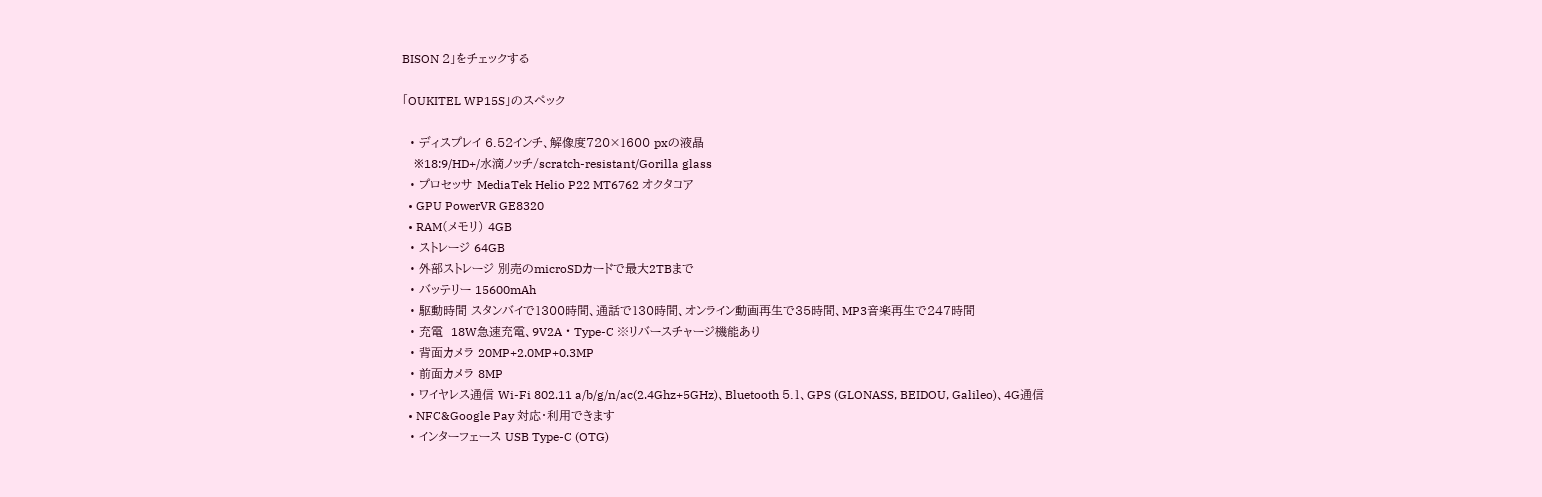BISON 2」をチェックする

「OUKITEL WP15S」のスペック

  • ディスプレイ 6.52インチ、解像度720×1600 pxの液晶
    ※18:9/HD+/水滴ノッチ/scratch-resistant/Gorilla glass
  • プロセッサ MediaTek Helio P22 MT6762 オクタコア
  • GPU PowerVR GE8320
  • RAM(メモリ) 4GB
  • ストレージ 64GB
  • 外部ストレージ 別売のmicroSDカードで最大2TBまで
  • バッテリー 15600mAh
  • 駆動時間 スタンバイで1300時間、通話で130時間、オンライン動画再生で35時間、MP3音楽再生で247時間
  • 充電  18W急速充電、9V2A・Type-C ※リバースチャージ機能あり
  • 背面カメラ 20MP+2.0MP+0.3MP
  • 前面カメラ 8MP
  • ワイヤレス通信 Wi-Fi 802.11 a/b/g/n/ac(2.4Ghz+5GHz)、Bluetooth 5.1、GPS (GLONASS, BEIDOU, Galileo)、4G通信
  • NFC&Google Pay 対応・利用できます
  • インターフェース USB Type-C (OTG)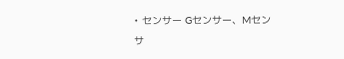• センサー Gセンサー、Mセンサ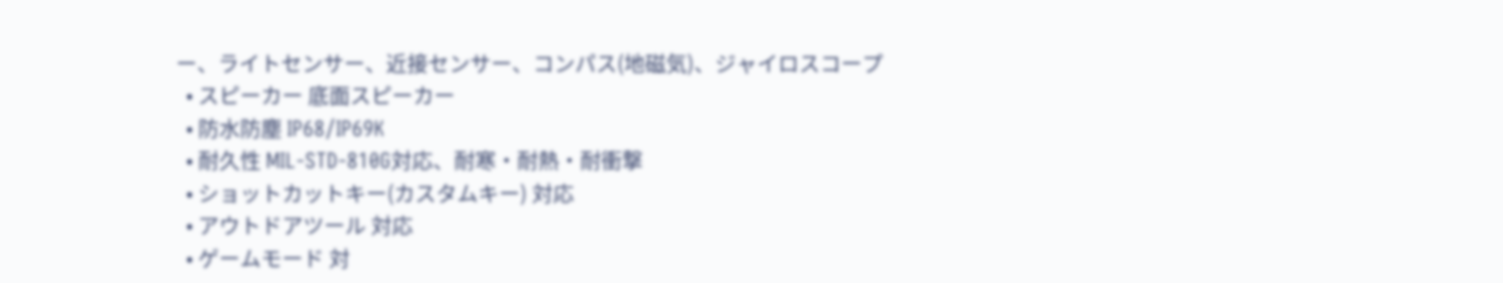ー、ライトセンサー、近接センサー、コンパス(地磁気)、ジャイロスコープ
  • スピーカー 底面スピーカー
  • 防水防塵 IP68/IP69K
  • 耐久性 MIL-STD-810G対応、耐寒・耐熱・耐衝撃
  • ショットカットキー(カスタムキー) 対応
  • アウトドアツール 対応
  • ゲームモード 対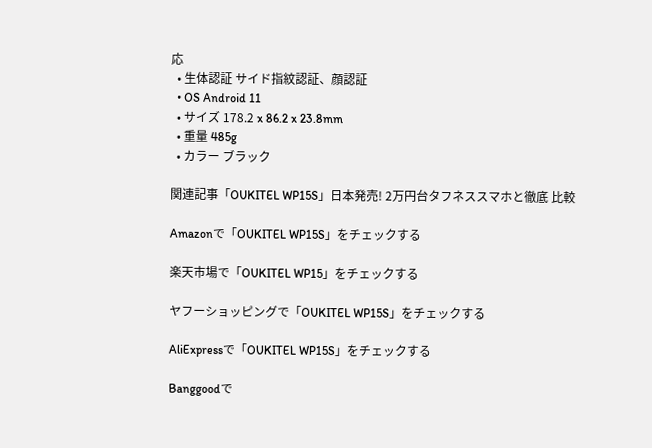応
  • 生体認証 サイド指紋認証、顔認証
  • OS Android 11
  • サイズ 178.2 x 86.2 x 23.8mm
  • 重量 485g
  • カラー ブラック

関連記事「OUKITEL WP15S」日本発売! 2万円台タフネススマホと徹底 比較

Amazonで「OUKITEL WP15S」をチェックする

楽天市場で「OUKITEL WP15」をチェックする

ヤフーショッピングで「OUKITEL WP15S」をチェックする

AliExpressで「OUKITEL WP15S」をチェックする

Banggoodで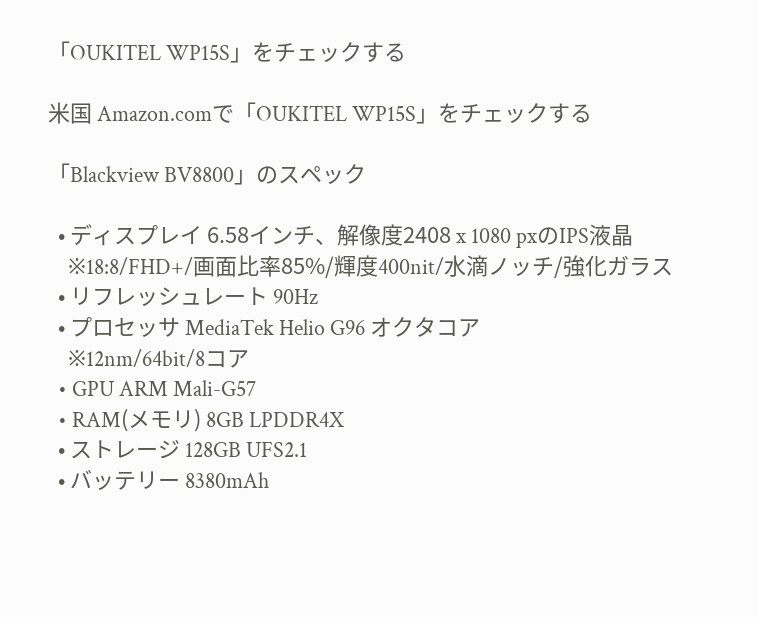「OUKITEL WP15S」をチェックする

米国 Amazon.comで「OUKITEL WP15S」をチェックする

「Blackview BV8800」のスペック

  • ディスプレイ 6.58インチ、解像度2408 x 1080 pxのIPS液晶
    ※18:8/FHD+/画面比率85%/輝度400nit/水滴ノッチ/強化ガラス
  • リフレッシュレート 90Hz
  • プロセッサ MediaTek Helio G96 オクタコア
    ※12nm/64bit/8コア
  • GPU ARM Mali-G57
  • RAM(メモリ) 8GB LPDDR4X
  • ストレージ 128GB UFS2.1
  • バッテリー 8380mAh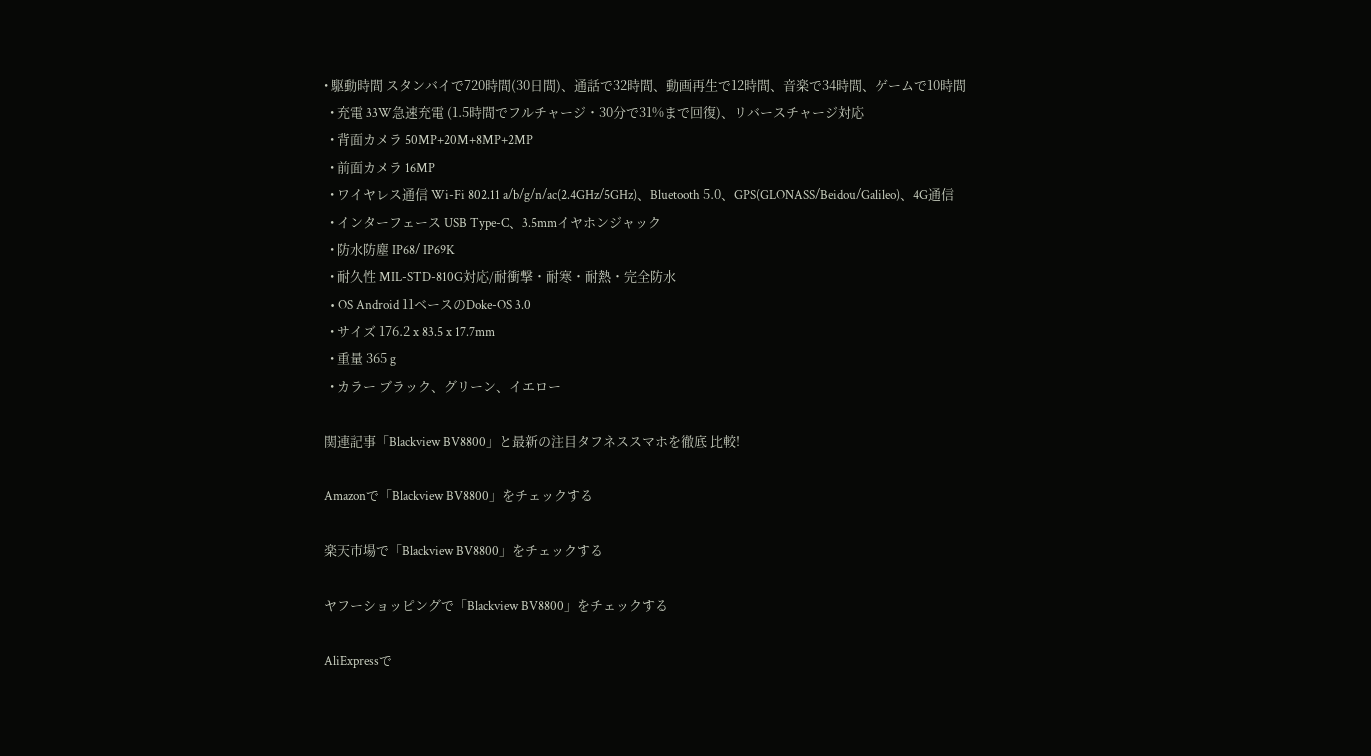• 駆動時間 スタンバイで720時間(30日間)、通話で32時間、動画再生で12時間、音楽で34時間、ゲームで10時間
  • 充電 33W急速充電 (1.5時間でフルチャージ・30分で31%まで回復)、リバースチャージ対応
  • 背面カメラ 50MP+20M+8MP+2MP
  • 前面カメラ 16MP
  • ワイヤレス通信 Wi-Fi 802.11 a/b/g/n/ac(2.4GHz/5GHz)、Bluetooth 5.0、GPS(GLONASS/Beidou/Galileo)、4G通信
  • インターフェース USB Type-C、3.5mmイヤホンジャック
  • 防水防塵 IP68/ IP69K
  • 耐久性 MIL-STD-810G対応/耐衝撃・耐寒・耐熱・完全防水
  • OS Android 11ベースのDoke-OS 3.0
  • サイズ 176.2 x 83.5 x 17.7mm
  • 重量 365 g
  • カラー ブラック、グリーン、イエロー

関連記事「Blackview BV8800」と最新の注目タフネススマホを徹底 比較!

Amazonで「Blackview BV8800」をチェックする

楽天市場で「Blackview BV8800」をチェックする

ヤフーショッピングで「Blackview BV8800」をチェックする

AliExpressで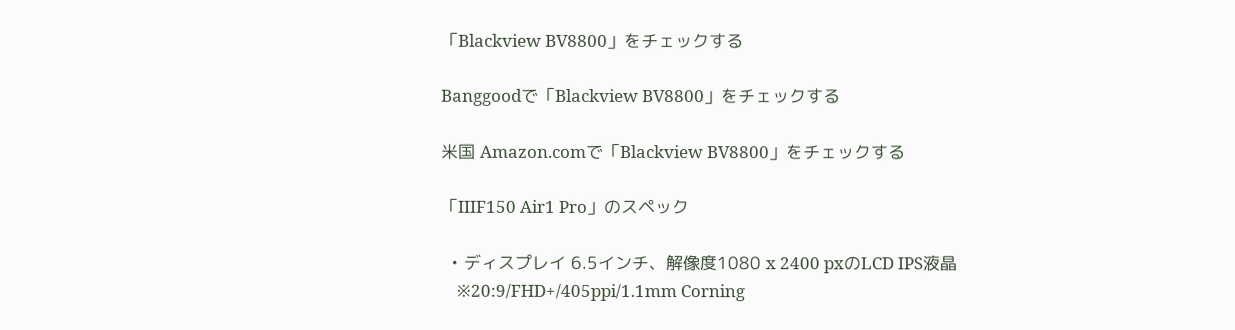「Blackview BV8800」をチェックする

Banggoodで「Blackview BV8800」をチェックする

米国 Amazon.comで「Blackview BV8800」をチェックする

「IIIF150 Air1 Pro」のスペック

  • ディスプレイ 6.5インチ、解像度1080 x 2400 pxのLCD IPS液晶
    ※20:9/FHD+/405ppi/1.1mm Corning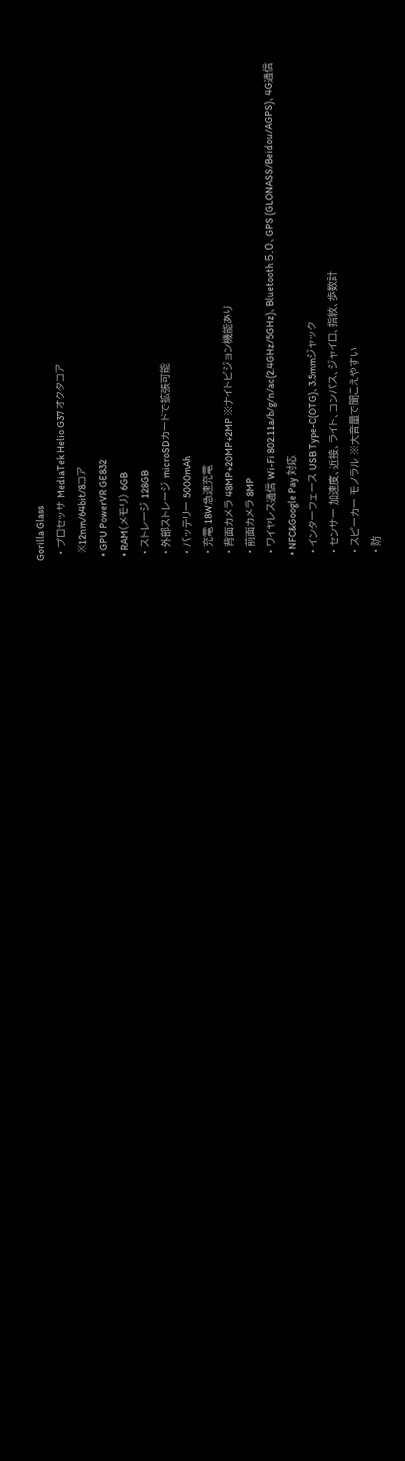Gorilla Glass
  • プロセッサ MediaTek Helio G37 オクタコア
    ※12nm/64bit/8コア
  • GPU PowerVR GE832
  • RAM(メモリ) 6GB
  • ストレージ 128GB
  • 外部ストレージ microSDカードで拡張可能
  • バッテリー 5000mAh
  • 充電 18W急速充電
  • 背面カメラ 48MP+20MP+2MP ※ナイトビジョン機能あり
  • 前面カメラ 8MP
  • ワイヤレス通信 Wi-Fi 802.11a/b/g/n/ac(2.4GHz/5GHz)、Bluetooth 5.0、GPS (GLONASS/Beidou/AGPS)、4G通信
  • NFC&Google Pay 対応
  • インターフェース USB Type-C(OTG)、3.5mmジャック
  • センサー 加速度、近接、ライト、コンパス、ジャイロ、指紋、歩数計
  • スピーカー モノラル ※大音量で聞こえやすい
  • 防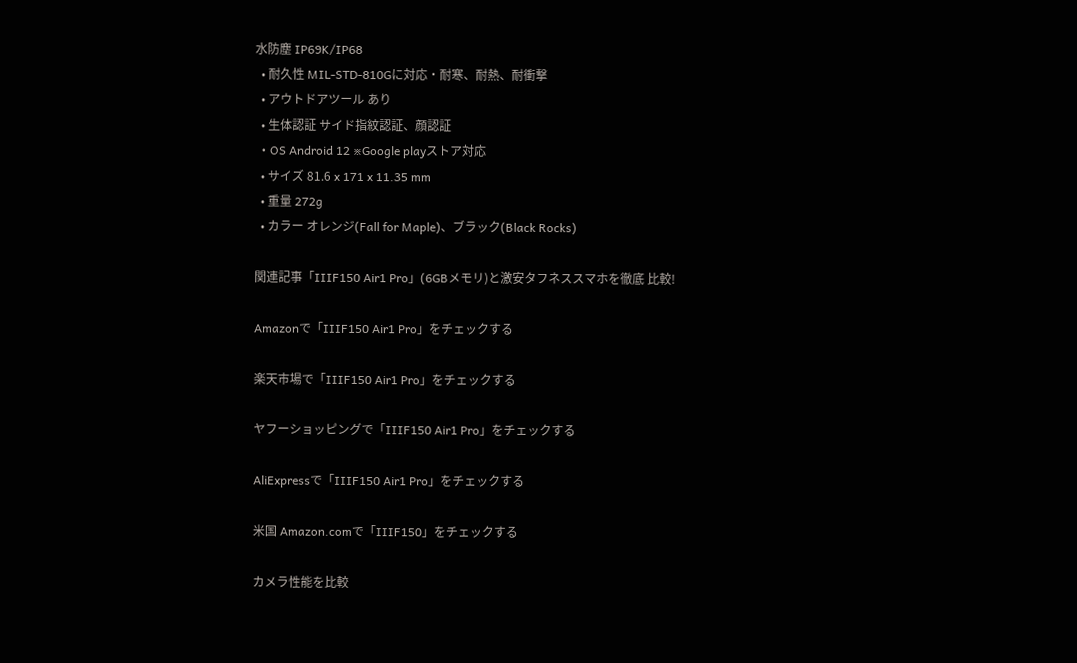水防塵 IP69K/IP68
  • 耐久性 MIL-STD-810Gに対応・耐寒、耐熱、耐衝撃
  • アウトドアツール あり
  • 生体認証 サイド指紋認証、顔認証
  • OS Android 12 ※Google playストア対応
  • サイズ 81.6 x 171 x 11.35 mm
  • 重量 272g
  • カラー オレンジ(Fall for Maple)、ブラック(Black Rocks)

関連記事「IIIF150 Air1 Pro」(6GBメモリ)と激安タフネススマホを徹底 比較!

Amazonで「IIIF150 Air1 Pro」をチェックする

楽天市場で「IIIF150 Air1 Pro」をチェックする

ヤフーショッピングで「IIIF150 Air1 Pro」をチェックする

AliExpressで「IIIF150 Air1 Pro」をチェックする

米国 Amazon.comで「IIIF150」をチェックする

カメラ性能を比較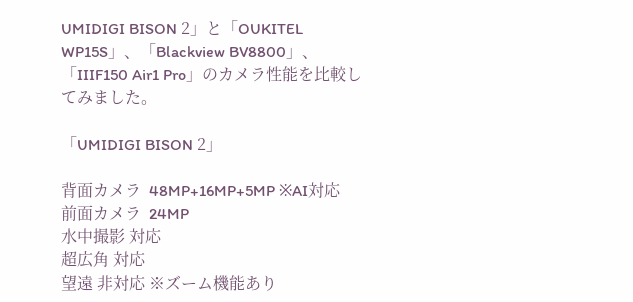UMIDIGI BISON 2」と「OUKITEL WP15S」、「Blackview BV8800」、「IIIF150 Air1 Pro」のカメラ性能を比較してみました。

「UMIDIGI BISON 2」

背面カメラ  48MP+16MP+5MP ※AI対応
前面カメラ  24MP
水中撮影 対応
超広角 対応
望遠 非対応 ※ズーム機能あり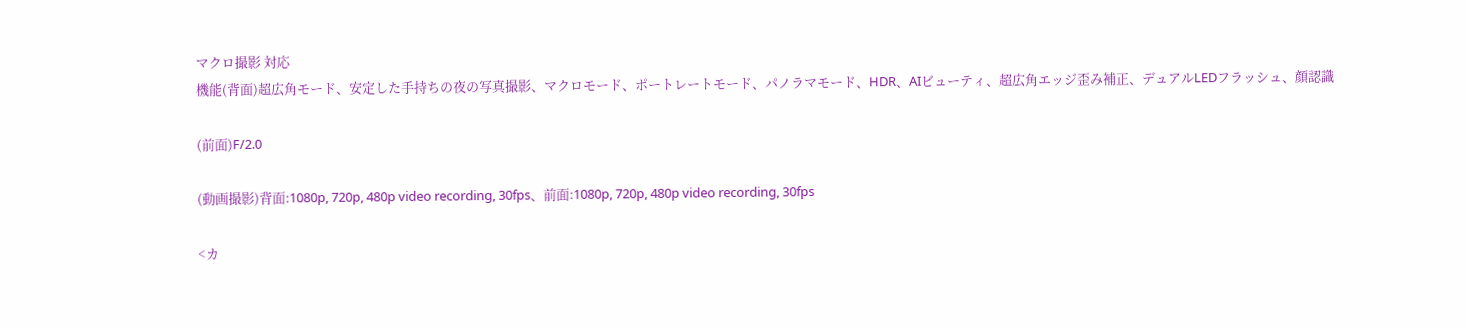マクロ撮影 対応
機能(背面)超広角モード、安定した手持ちの夜の写真撮影、マクロモード、ポートレートモード、パノラマモード、HDR、AIビューティ、超広角エッジ歪み補正、デュアルLEDフラッシュ、顔認識

(前面)F/2.0

(動画撮影)背面:1080p, 720p, 480p video recording, 30fps、前面:1080p, 720p, 480p video recording, 30fps

<カ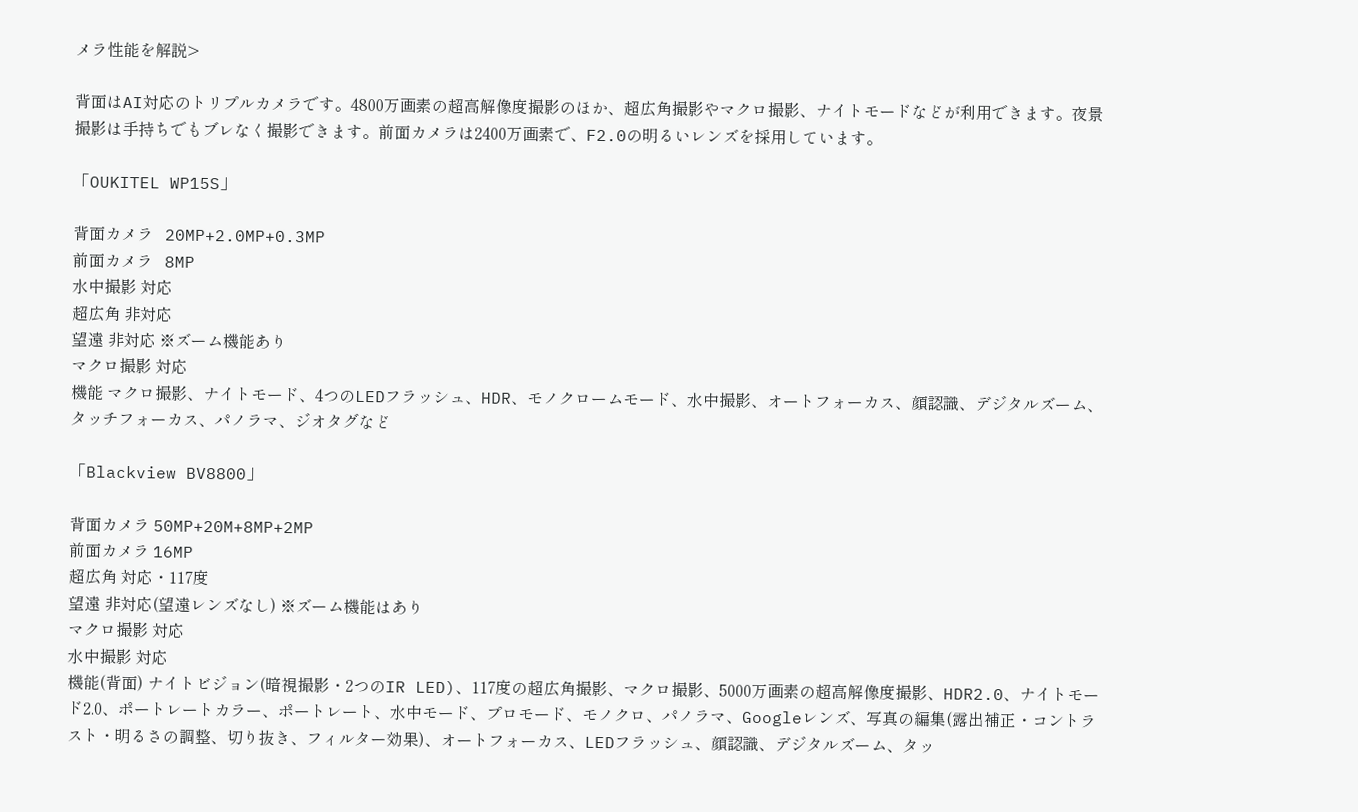メラ性能を解説>

背面はAI対応のトリプルカメラです。4800万画素の超高解像度撮影のほか、超広角撮影やマクロ撮影、ナイトモードなどが利用できます。夜景撮影は手持ちでもブレなく撮影できます。前面カメラは2400万画素で、F2.0の明るいレンズを採用しています。

「OUKITEL WP15S」

背面カメラ   20MP+2.0MP+0.3MP
前面カメラ   8MP
水中撮影 対応
超広角 非対応
望遠 非対応 ※ズーム機能あり
マクロ撮影 対応
機能 マクロ撮影、ナイトモード、4つのLEDフラッシュ、HDR、モノクロームモード、水中撮影、オートフォーカス、顔認識、デジタルズーム、タッチフォーカス、パノラマ、ジオタグなど

「Blackview BV8800」

背面カメラ 50MP+20M+8MP+2MP
前面カメラ 16MP
超広角 対応・117度
望遠 非対応(望遠レンズなし) ※ズーム機能はあり
マクロ撮影 対応
水中撮影 対応
機能(背面) ナイトビジョン(暗視撮影・2つのIR LED)、117度の超広角撮影、マクロ撮影、5000万画素の超高解像度撮影、HDR2.0、ナイトモード2.0、ポートレートカラー、ポートレート、水中モード、プロモード、モノクロ、パノラマ、Googleレンズ、写真の編集(露出補正・コントラスト・明るさの調整、切り抜き、フィルター効果)、オートフォーカス、LEDフラッシュ、顔認識、デジタルズーム、タッ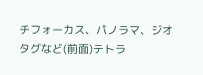チフォーカス、パノラマ、ジオタグなど(前面)テトラ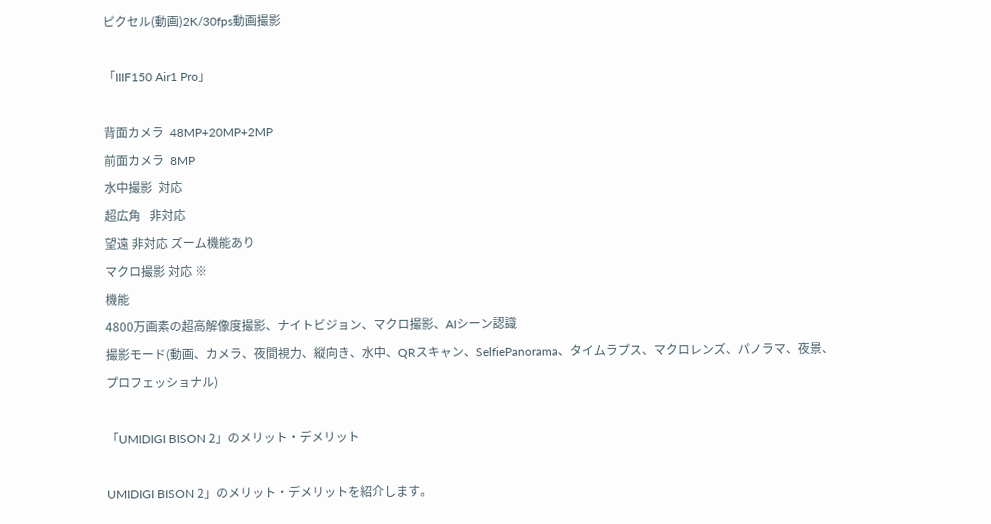ピクセル(動画)2K/30fps動画撮影

「IIIF150 Air1 Pro」

背面カメラ  48MP+20MP+2MP
前面カメラ  8MP
水中撮影  対応
超広角   非対応
望遠 非対応 ズーム機能あり
マクロ撮影 対応 ※
機能
4800万画素の超高解像度撮影、ナイトビジョン、マクロ撮影、AIシーン認識
撮影モード(動画、カメラ、夜間視力、縦向き、水中、QRスキャン、SelfiePanorama、タイムラプス、マクロレンズ、パノラマ、夜景、プロフェッショナル)

「UMIDIGI BISON 2」のメリット・デメリット

UMIDIGI BISON 2」のメリット・デメリットを紹介します。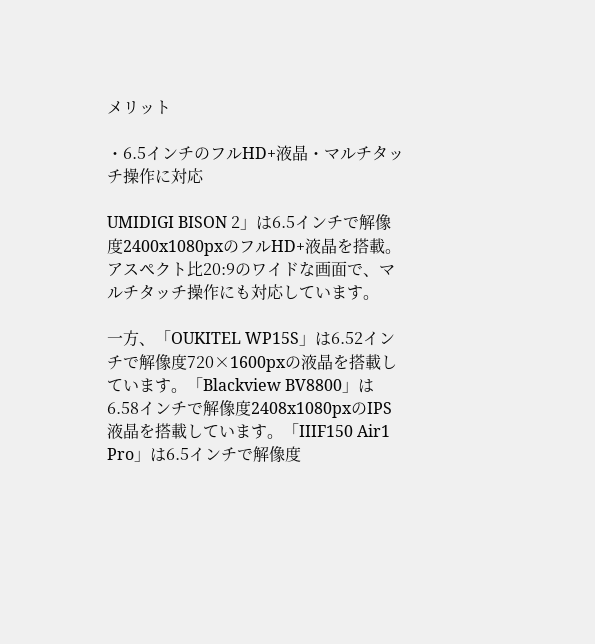メリット

・6.5インチのフルHD+液晶・マルチタッチ操作に対応

UMIDIGI BISON 2」は6.5インチで解像度2400x1080pxのフルHD+液晶を搭載。アスペクト比20:9のワイドな画面で、マルチタッチ操作にも対応しています。

一方、「OUKITEL WP15S」は6.52インチで解像度720×1600pxの液晶を搭載しています。「Blackview BV8800」は6.58インチで解像度2408x1080pxのIPS液晶を搭載しています。「IIIF150 Air1 Pro」は6.5インチで解像度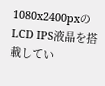1080x2400pxのLCD IPS液晶を搭載してい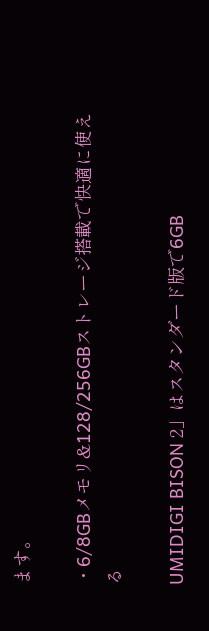ます。

・6/8GBメモリ&128/256GBストレージ搭載で快適に使える

UMIDIGI BISON 2」はスタンダード版で6GB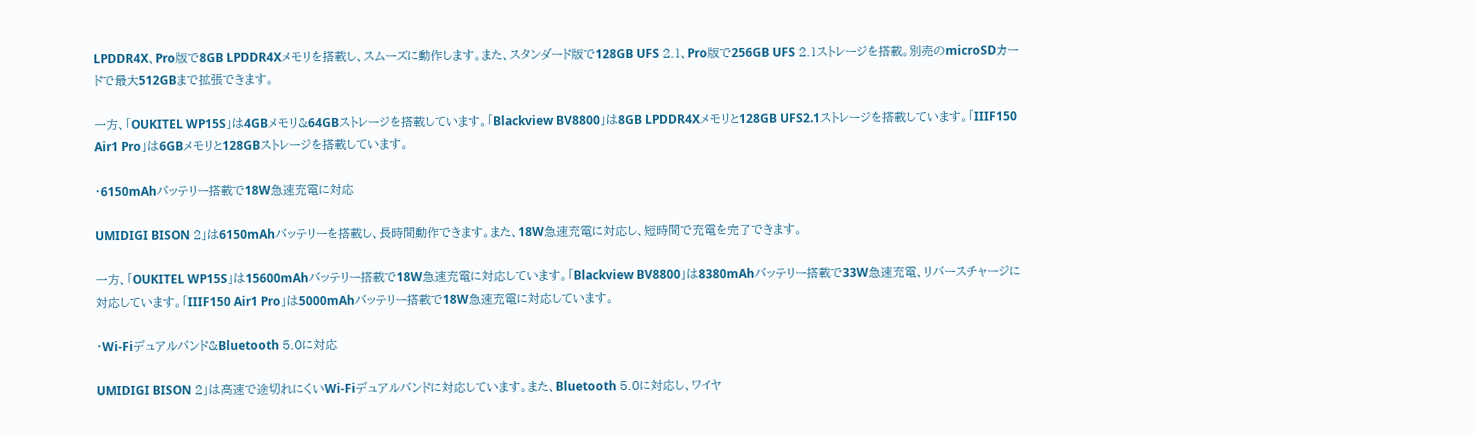LPDDR4X、Pro版で8GB LPDDR4Xメモリを搭載し、スムーズに動作します。また、スタンダード版で128GB UFS 2.1、Pro版で256GB UFS 2.1ストレージを搭載。別売のmicroSDカードで最大512GBまで拡張できます。

一方、「OUKITEL WP15S」は4GBメモリ&64GBストレージを搭載しています。「Blackview BV8800」は8GB LPDDR4Xメモリと128GB UFS2.1ストレージを搭載しています。「IIIF150 Air1 Pro」は6GBメモリと128GBストレージを搭載しています。

・6150mAhバッテリー搭載で18W急速充電に対応

UMIDIGI BISON 2」は6150mAhバッテリーを搭載し、長時間動作できます。また、18W急速充電に対応し、短時間で充電を完了できます。

一方、「OUKITEL WP15S」は15600mAhバッテリー搭載で18W急速充電に対応しています。「Blackview BV8800」は8380mAhバッテリー搭載で33W急速充電、リバースチャージに対応しています。「IIIF150 Air1 Pro」は5000mAhバッテリー搭載で18W急速充電に対応しています。

・Wi-Fiデュアルバンド&Bluetooth 5.0に対応

UMIDIGI BISON 2」は高速で途切れにくいWi-Fiデュアルバンドに対応しています。また、Bluetooth 5.0に対応し、ワイヤ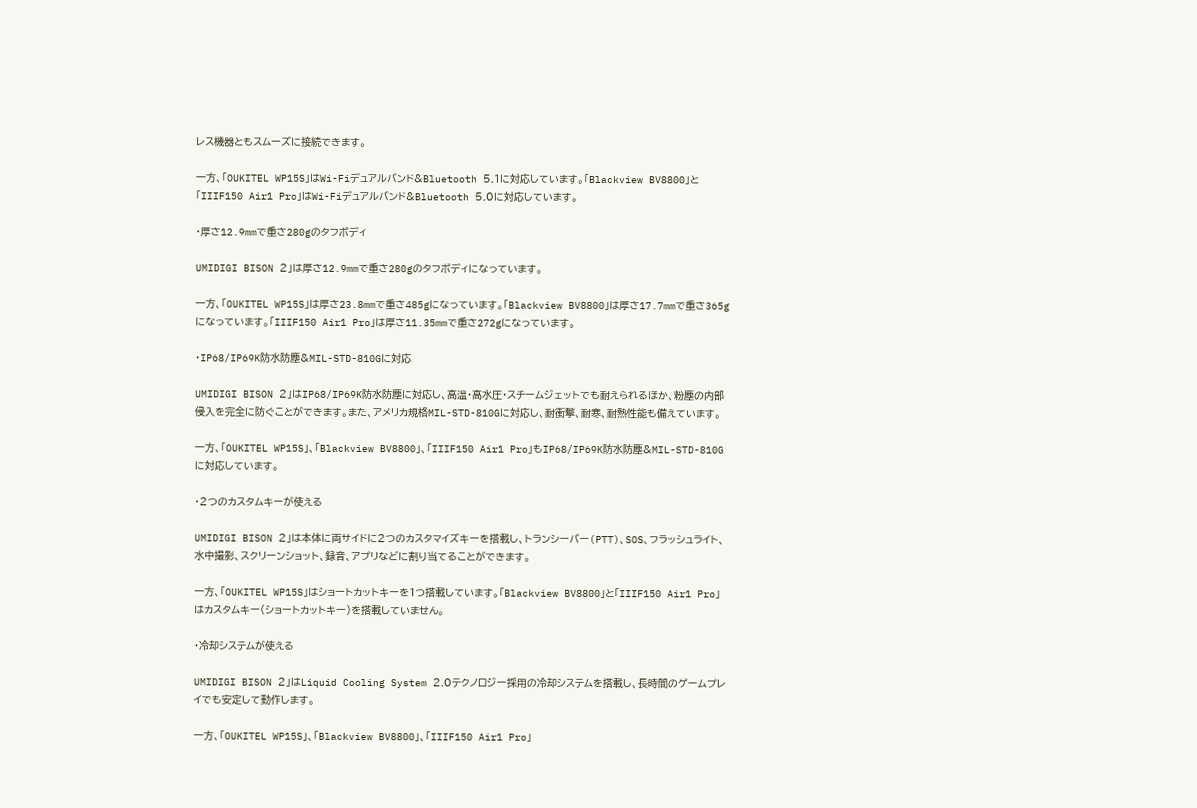レス機器ともスムーズに接続できます。

一方、「OUKITEL WP15S」はWi-Fiデュアルバンド&Bluetooth 5.1に対応しています。「Blackview BV8800」と「IIIF150 Air1 Pro」はWi-Fiデュアルバンド&Bluetooth 5.0に対応しています。

・厚さ12.9mmで重さ280gのタフボディ

UMIDIGI BISON 2」は厚さ12.9mmで重さ280gのタフボディになっています。

一方、「OUKITEL WP15S」は厚さ23.8mmで重さ485gになっています。「Blackview BV8800」は厚さ17.7mmで重さ365gになっています。「IIIF150 Air1 Pro」は厚さ11.35mmで重さ272gになっています。

・IP68/IP69K防水防塵&MIL-STD-810Gに対応

UMIDIGI BISON 2」はIP68/IP69K防水防塵に対応し、高温・高水圧・スチームジェットでも耐えられるほか、粉塵の内部侵入を完全に防ぐことができます。また、アメリカ規格MIL-STD-810Gに対応し、耐衝撃、耐寒、耐熱性能も備えています。

一方、「OUKITEL WP15S」、「Blackview BV8800」、「IIIF150 Air1 Pro」もIP68/IP69K防水防塵&MIL-STD-810Gに対応しています。

・2つのカスタムキーが使える

UMIDIGI BISON 2」は本体に両サイドに2つのカスタマイズキーを搭載し、トランシーバー(PTT)、SOS、フラッシュライト、水中撮影、スクリーンショット、録音、アプリなどに割り当てることができます。

一方、「OUKITEL WP15S」はショートカットキーを1つ搭載しています。「Blackview BV8800」と「IIIF150 Air1 Pro」はカスタムキー(ショートカットキー)を搭載していません。

・冷却システムが使える

UMIDIGI BISON 2」はLiquid Cooling System 2.0テクノロジー採用の冷却システムを搭載し、長時間のゲームプレイでも安定して動作します。

一方、「OUKITEL WP15S」、「Blackview BV8800」、「IIIF150 Air1 Pro」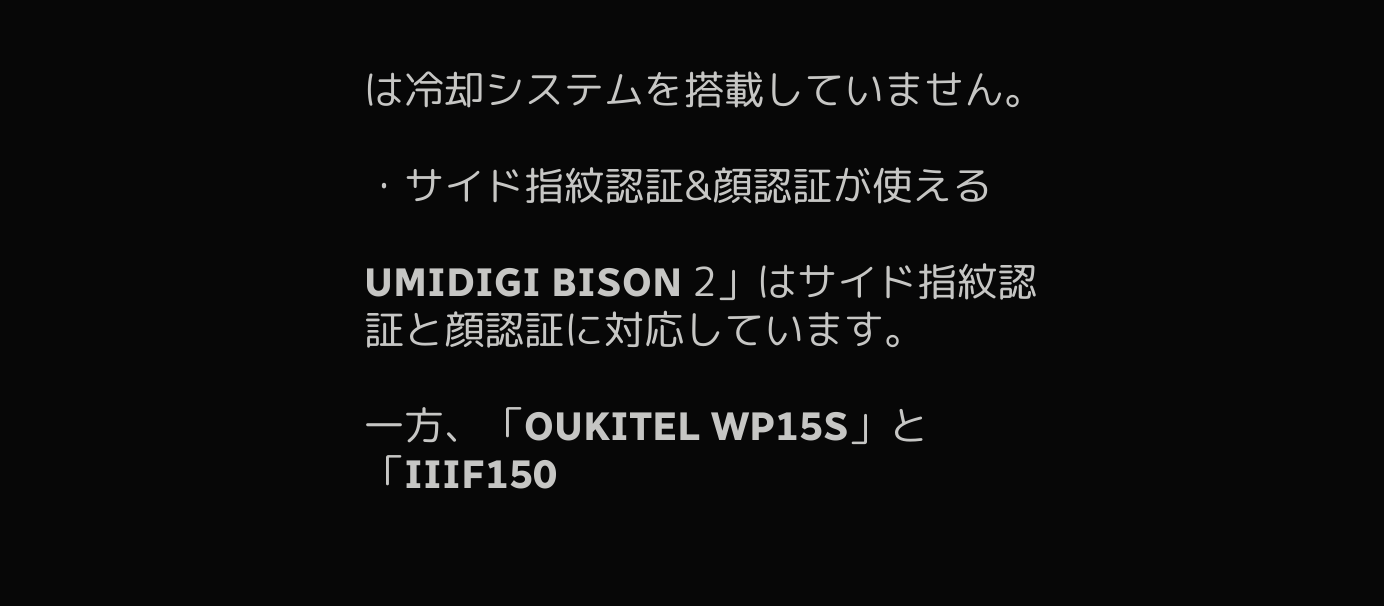は冷却システムを搭載していません。

・サイド指紋認証&顔認証が使える

UMIDIGI BISON 2」はサイド指紋認証と顔認証に対応しています。

一方、「OUKITEL WP15S」と「IIIF150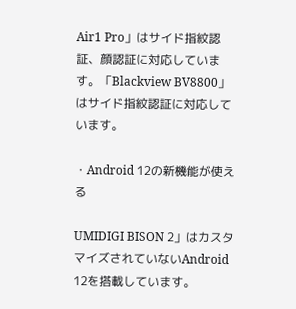Air1 Pro」はサイド指紋認証、顔認証に対応しています。「Blackview BV8800」はサイド指紋認証に対応しています。

・Android 12の新機能が使える

UMIDIGI BISON 2」はカスタマイズされていないAndroid 12を搭載しています。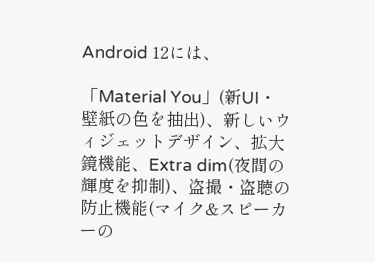Android 12には、

「Material You」(新UI・壁紙の色を抽出)、新しいウィジェットデザイン、拡大鏡機能、Extra dim(夜間の輝度を抑制)、盗撮・盗聴の防止機能(マイク&スピーカーの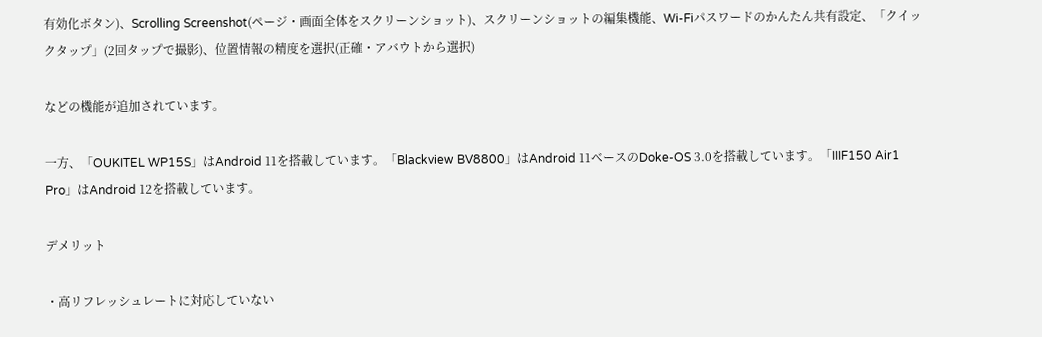有効化ボタン)、Scrolling Screenshot(ページ・画面全体をスクリーンショット)、スクリーンショットの編集機能、Wi-Fiパスワードのかんたん共有設定、「クイックタップ」(2回タップで撮影)、位置情報の精度を選択(正確・アバウトから選択)

などの機能が追加されています。

一方、「OUKITEL WP15S」はAndroid 11を搭載しています。「Blackview BV8800」はAndroid 11ベースのDoke-OS 3.0を搭載しています。「IIIF150 Air1 Pro」はAndroid 12を搭載しています。

デメリット

・高リフレッシュレートに対応していない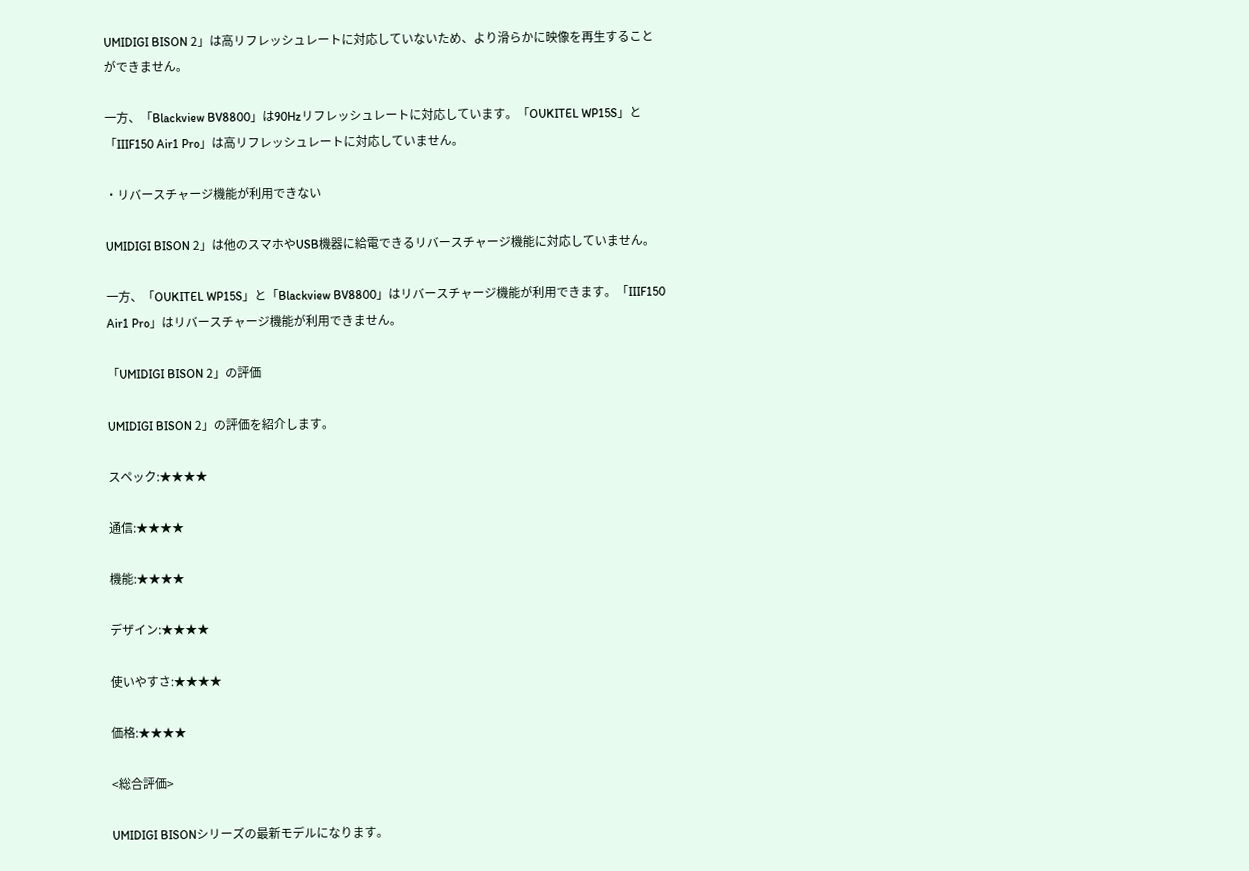UMIDIGI BISON 2」は高リフレッシュレートに対応していないため、より滑らかに映像を再生することができません。

一方、「Blackview BV8800」は90Hzリフレッシュレートに対応しています。「OUKITEL WP15S」と「IIIF150 Air1 Pro」は高リフレッシュレートに対応していません。

・リバースチャージ機能が利用できない

UMIDIGI BISON 2」は他のスマホやUSB機器に給電できるリバースチャージ機能に対応していません。

一方、「OUKITEL WP15S」と「Blackview BV8800」はリバースチャージ機能が利用できます。「IIIF150 Air1 Pro」はリバースチャージ機能が利用できません。

「UMIDIGI BISON 2」の評価

UMIDIGI BISON 2」の評価を紹介します。

スペック:★★★★

通信:★★★★

機能:★★★★

デザイン:★★★★

使いやすさ:★★★★

価格:★★★★

<総合評価>

UMIDIGI BISONシリーズの最新モデルになります。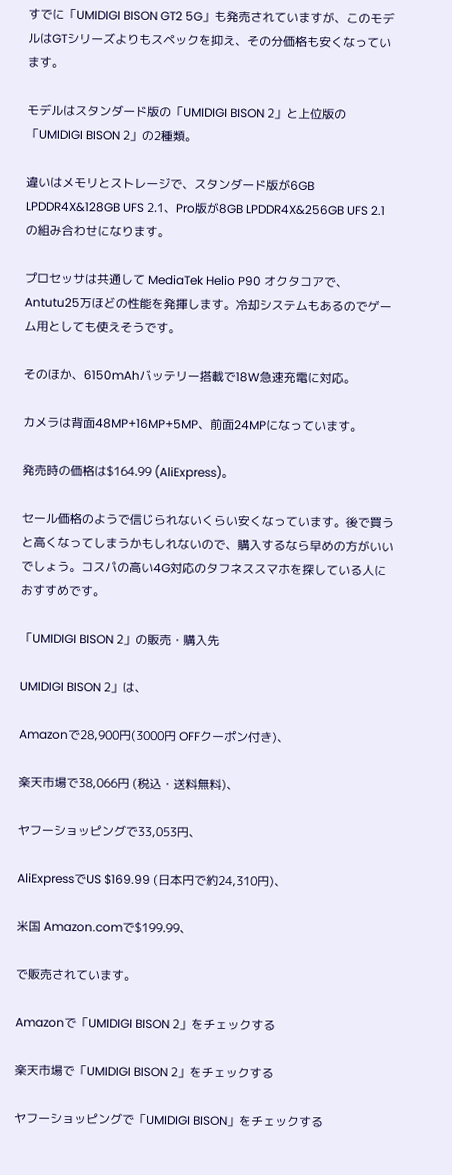すでに「UMIDIGI BISON GT2 5G」も発売されていますが、このモデルはGTシリーズよりもスペックを抑え、その分価格も安くなっています。

モデルはスタンダード版の「UMIDIGI BISON 2」と上位版の「UMIDIGI BISON 2」の2種類。

違いはメモリとストレージで、スタンダード版が6GB LPDDR4X&128GB UFS 2.1、Pro版が8GB LPDDR4X&256GB UFS 2.1の組み合わせになります。

プロセッサは共通して MediaTek Helio P90 オクタコアで、Antutu25万ほどの性能を発揮します。冷却システムもあるのでゲーム用としても使えそうです。

そのほか、6150mAhバッテリー搭載で18W急速充電に対応。

カメラは背面48MP+16MP+5MP、前面24MPになっています。

発売時の価格は$164.99 (AliExpress)。

セール価格のようで信じられないくらい安くなっています。後で買うと高くなってしまうかもしれないので、購入するなら早めの方がいいでしょう。コスパの高い4G対応のタフネススマホを探している人におすすめです。

「UMIDIGI BISON 2」の販売・購入先

UMIDIGI BISON 2」は、

Amazonで28,900円(3000円 OFFクーポン付き)、

楽天市場で38,066円 (税込・送料無料)、

ヤフーショッピングで33,053円、

AliExpressでUS $169.99 (日本円で約24,310円)、

米国 Amazon.comで$199.99、

で販売されています。

Amazonで「UMIDIGI BISON 2」をチェックする

楽天市場で「UMIDIGI BISON 2」をチェックする

ヤフーショッピングで「UMIDIGI BISON」をチェックする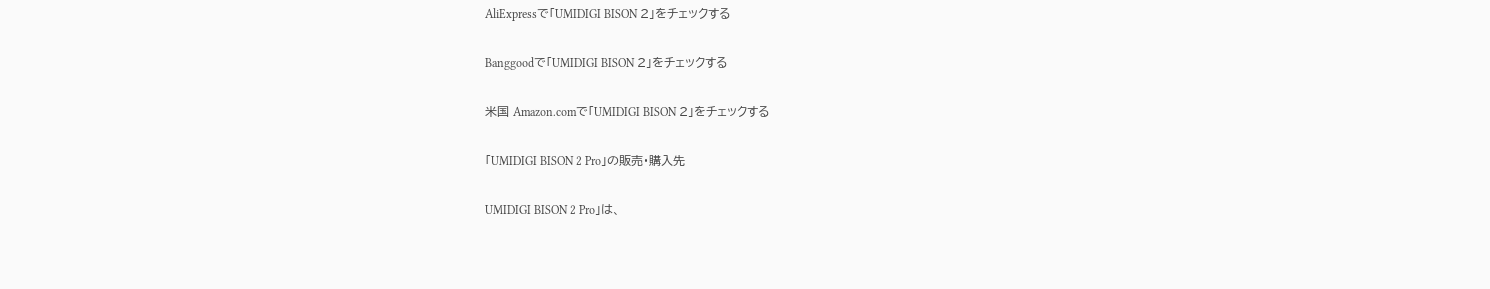AliExpressで「UMIDIGI BISON 2」をチェックする

Banggoodで「UMIDIGI BISON 2」をチェックする

米国 Amazon.comで「UMIDIGI BISON 2」をチェックする

「UMIDIGI BISON 2 Pro」の販売・購入先

UMIDIGI BISON 2 Pro」は、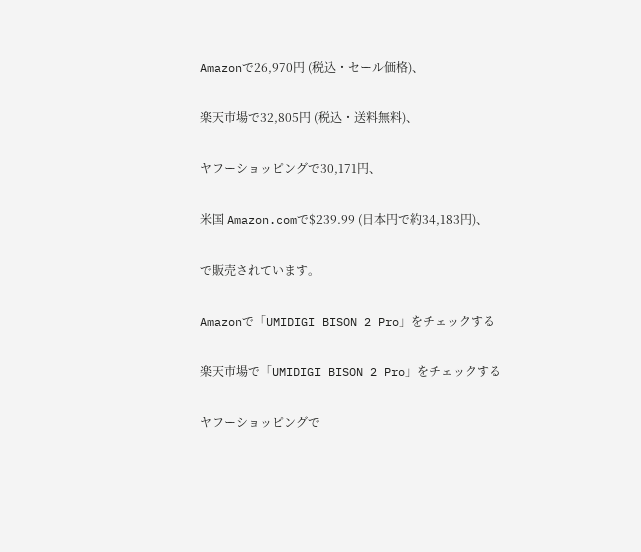Amazonで26,970円 (税込・セール価格)、

楽天市場で32,805円 (税込・送料無料)、

ヤフーショッピングで30,171円、

米国 Amazon.comで$239.99 (日本円で約34,183円)、

で販売されています。

Amazonで「UMIDIGI BISON 2 Pro」をチェックする

楽天市場で「UMIDIGI BISON 2 Pro」をチェックする

ヤフーショッピングで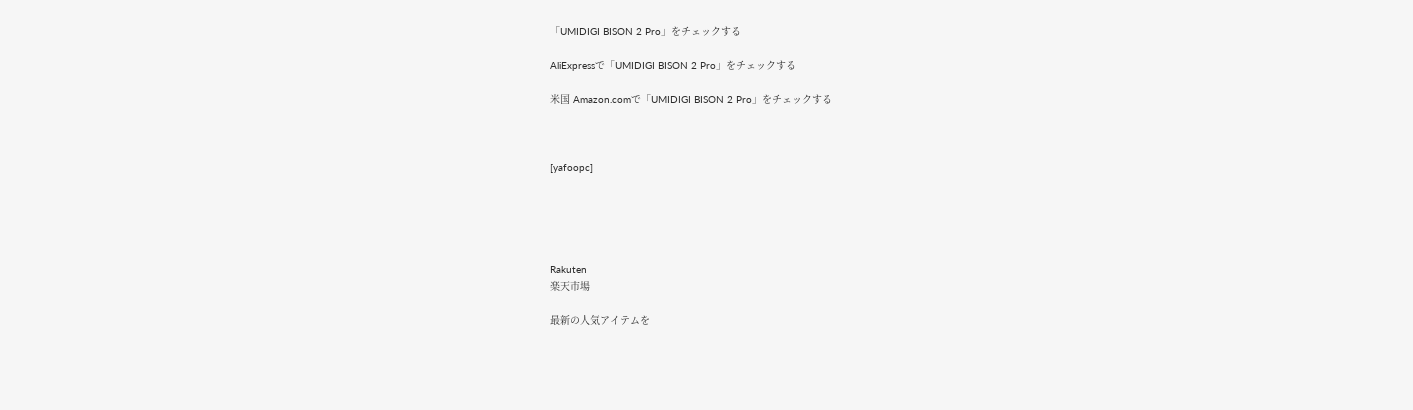「UMIDIGI BISON 2 Pro」をチェックする

AliExpressで「UMIDIGI BISON 2 Pro」をチェックする

米国 Amazon.comで「UMIDIGI BISON 2 Pro」をチェックする



[yafoopc]





Rakuten
楽天市場

最新の人気アイテムを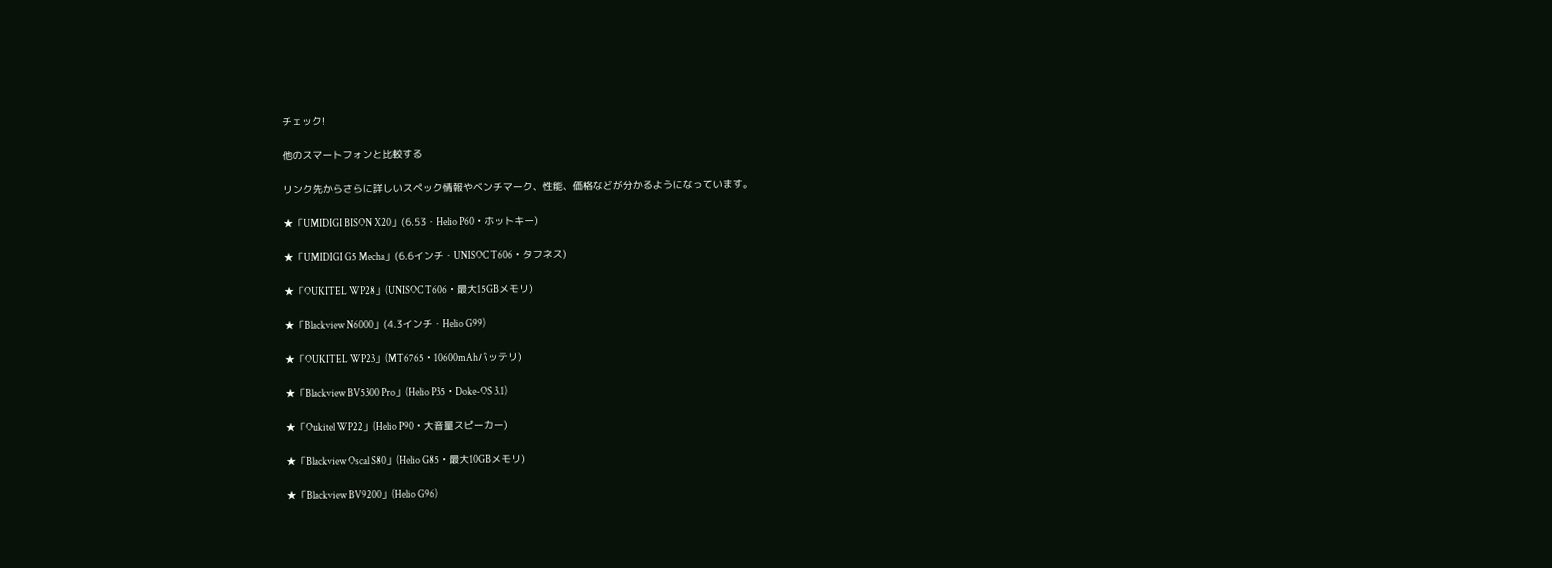チェック!

他のスマートフォンと比較する

リンク先からさらに詳しいスペック情報やベンチマーク、性能、価格などが分かるようになっています。

★「UMIDIGI BISON X20」(6.53・Helio P60・ホットキー)

★「UMIDIGI G5 Mecha」(6.6インチ・UNISOC T606・タフネス)

★「OUKITEL WP28」(UNISOC T606・最大15GBメモリ)

★「Blackview N6000」(4.3インチ・Helio G99)

★「OUKITEL WP23」(MT6765・10600mAhバッテリ)

★「Blackview BV5300 Pro」(Helio P35・Doke-OS 3.1)

★「Oukitel WP22」(Helio P90・大音量スピーカー)

★「Blackview Oscal S80」(Helio G85・最大10GBメモリ)

★「Blackview BV9200」(Helio G96)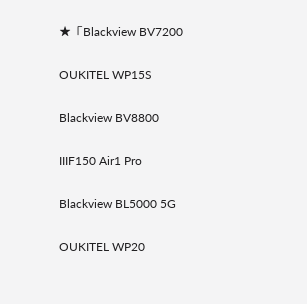★「Blackview BV7200

OUKITEL WP15S

Blackview BV8800

IIIF150 Air1 Pro

Blackview BL5000 5G

OUKITEL WP20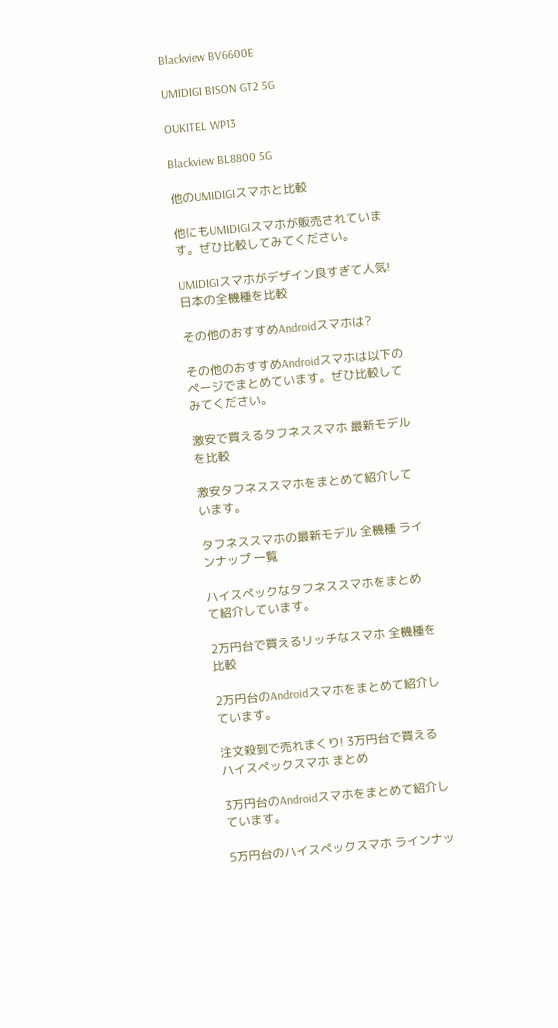Blackview BV6600E

UMIDIGI BISON GT2 5G

OUKITEL WP13

Blackview BL8800 5G

他のUMIDIGIスマホと比較

他にもUMIDIGIスマホが販売されています。ぜひ比較してみてください。

UMIDIGIスマホがデザイン良すぎて人気! 日本の全機種を比較

その他のおすすめAndroidスマホは?

その他のおすすめAndroidスマホは以下のページでまとめています。ぜひ比較してみてください。

激安で買えるタフネススマホ 最新モデルを比較

激安タフネススマホをまとめて紹介しています。

タフネススマホの最新モデル 全機種 ラインナップ 一覧

ハイスペックなタフネススマホをまとめて紹介しています。

2万円台で買えるリッチなスマホ 全機種を比較

2万円台のAndroidスマホをまとめて紹介しています。

注文殺到で売れまくり! 3万円台で買えるハイスペックスマホ まとめ

3万円台のAndroidスマホをまとめて紹介しています。

5万円台のハイスペックスマホ ラインナッ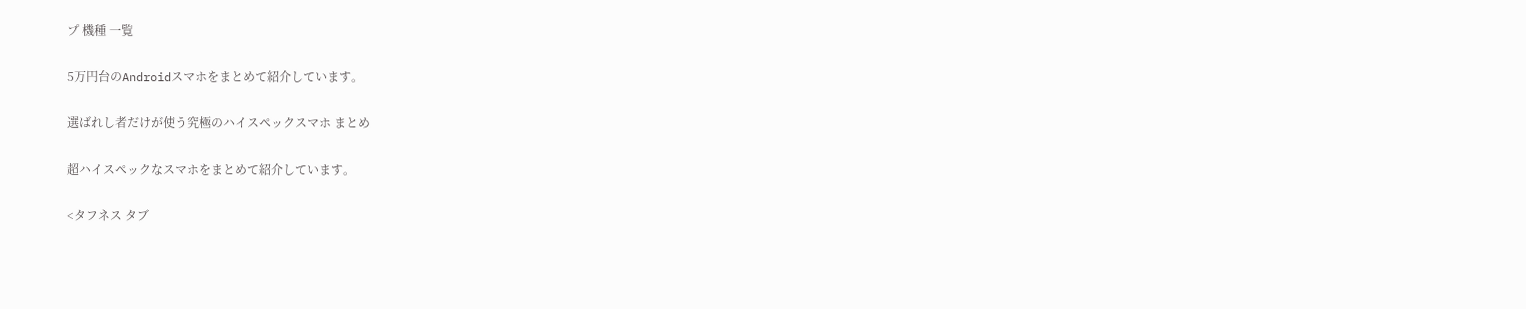プ 機種 一覧

5万円台のAndroidスマホをまとめて紹介しています。

選ばれし者だけが使う究極のハイスペックスマホ まとめ

超ハイスペックなスマホをまとめて紹介しています。

<タフネス タブ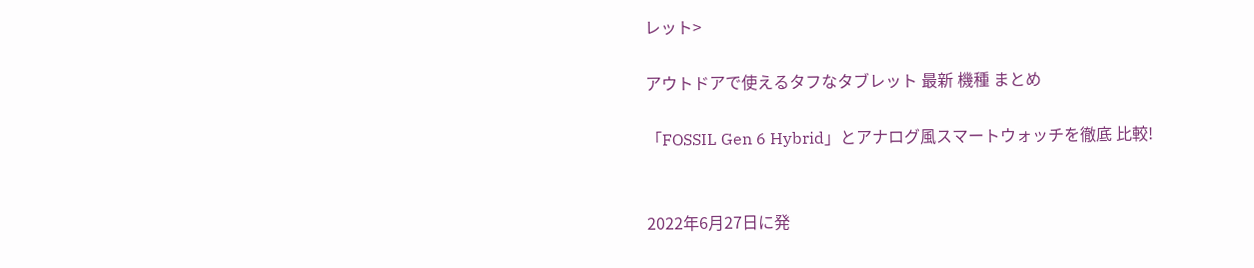レット>

アウトドアで使えるタフなタブレット 最新 機種 まとめ

「FOSSIL Gen 6 Hybrid」とアナログ風スマートウォッチを徹底 比較!


2022年6月27日に発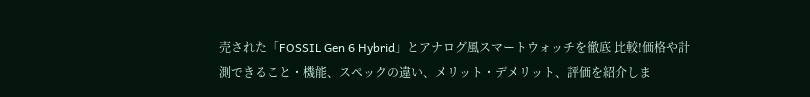売された「FOSSIL Gen 6 Hybrid」とアナログ風スマートウォッチを徹底 比較!価格や計測できること・機能、スペックの違い、メリット・デメリット、評価を紹介しま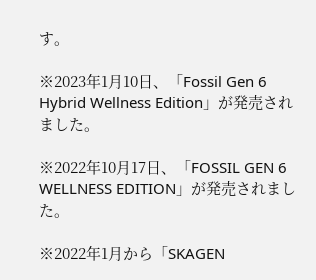す。

※2023年1月10日、「Fossil Gen 6 Hybrid Wellness Edition」が発売されました。

※2022年10月17日、「FOSSIL GEN 6 WELLNESS EDITION」が発売されました。

※2022年1月から「SKAGEN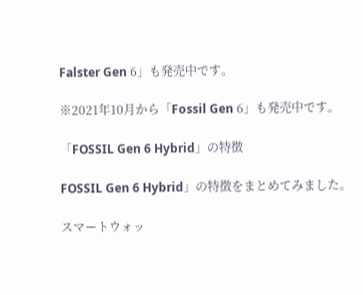Falster Gen 6」も発売中です。

※2021年10月から「Fossil Gen 6」も発売中です。

「FOSSIL Gen 6 Hybrid」の特徴

FOSSIL Gen 6 Hybrid」の特徴をまとめてみました。

スマートウォッ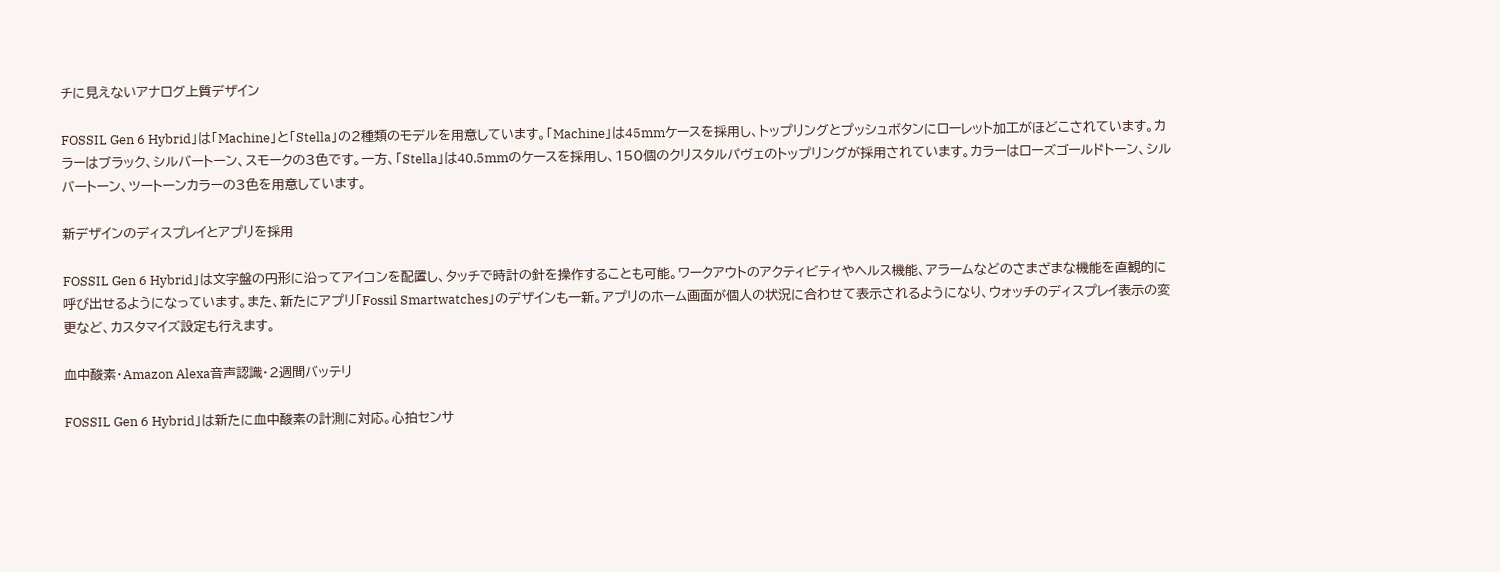チに見えないアナログ上質デザイン

FOSSIL Gen 6 Hybrid」は「Machine」と「Stella」の2種類のモデルを用意しています。「Machine」は45mmケースを採用し、トップリングとプッシュボタンにローレット加工がほどこされています。カラーはブラック、シルバートーン、スモークの3色です。一方、「Stella」は40.5mmのケースを採用し、150個のクリスタルパヴェのトップリングが採用されています。カラーはローズゴールドトーン、シルバートーン、ツートーンカラーの3色を用意しています。

新デザインのディスプレイとアプリを採用

FOSSIL Gen 6 Hybrid」は文字盤の円形に沿ってアイコンを配置し、タッチで時計の針を操作することも可能。ワークアウトのアクティビティやヘルス機能、アラームなどのさまざまな機能を直観的に呼び出せるようになっています。また、新たにアプリ「Fossil Smartwatches」のデザインも一新。アプリのホーム画面が個人の状況に合わせて表示されるようになり、ウォッチのディスプレイ表示の変更など、カスタマイズ設定も行えます。

血中酸素・Amazon Alexa音声認識・2週間バッテリ

FOSSIL Gen 6 Hybrid」は新たに血中酸素の計測に対応。心拍センサ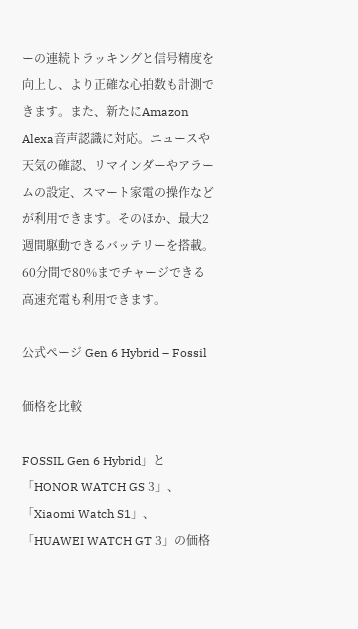ーの連続トラッキングと信号精度を向上し、より正確な心拍数も計測できます。また、新たにAmazon Alexa音声認識に対応。ニュースや天気の確認、リマインダーやアラームの設定、スマート家電の操作などが利用できます。そのほか、最大2週間駆動できるバッテリーを搭載。60分間で80%までチャージできる高速充電も利用できます。

公式ページ Gen 6 Hybrid – Fossil

価格を比較

FOSSIL Gen 6 Hybrid」と「HONOR WATCH GS 3」、「Xiaomi Watch S1」、「HUAWEI WATCH GT 3」の価格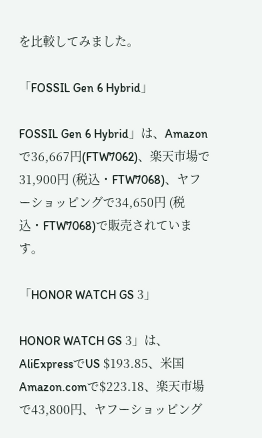を比較してみました。

「FOSSIL Gen 6 Hybrid」

FOSSIL Gen 6 Hybrid」は、Amazonで36,667円(FTW7062)、楽天市場で31,900円 (税込・FTW7068)、ヤフーショッピングで34,650円 (税込・FTW7068)で販売されています。

「HONOR WATCH GS 3」

HONOR WATCH GS 3」は、AliExpressでUS $193.85、米国 Amazon.comで$223.18、楽天市場で43,800円、ヤフーショッピング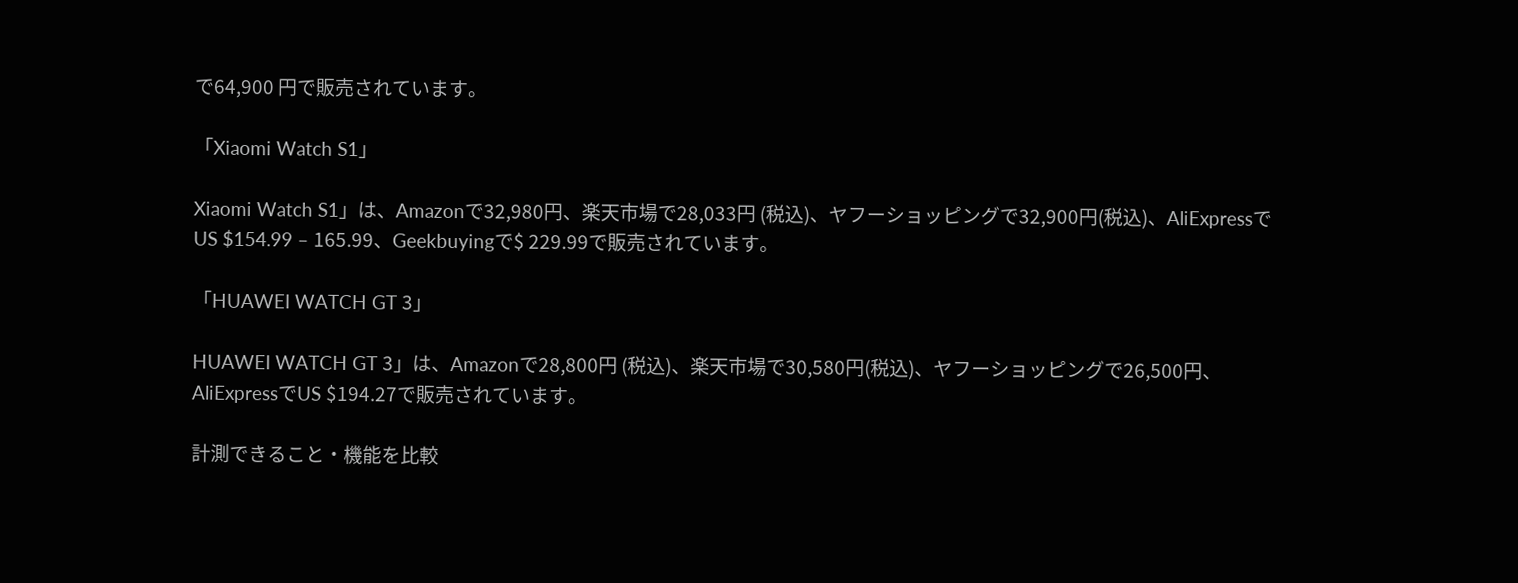で64,900 円で販売されています。

「Xiaomi Watch S1」

Xiaomi Watch S1」は、Amazonで32,980円、楽天市場で28,033円 (税込)、ヤフーショッピングで32,900円(税込)、AliExpressでUS $154.99 – 165.99、Geekbuyingで$ 229.99で販売されています。

「HUAWEI WATCH GT 3」

HUAWEI WATCH GT 3」は、Amazonで28,800円 (税込)、楽天市場で30,580円(税込)、ヤフーショッピングで26,500円、AliExpressでUS $194.27で販売されています。

計測できること・機能を比較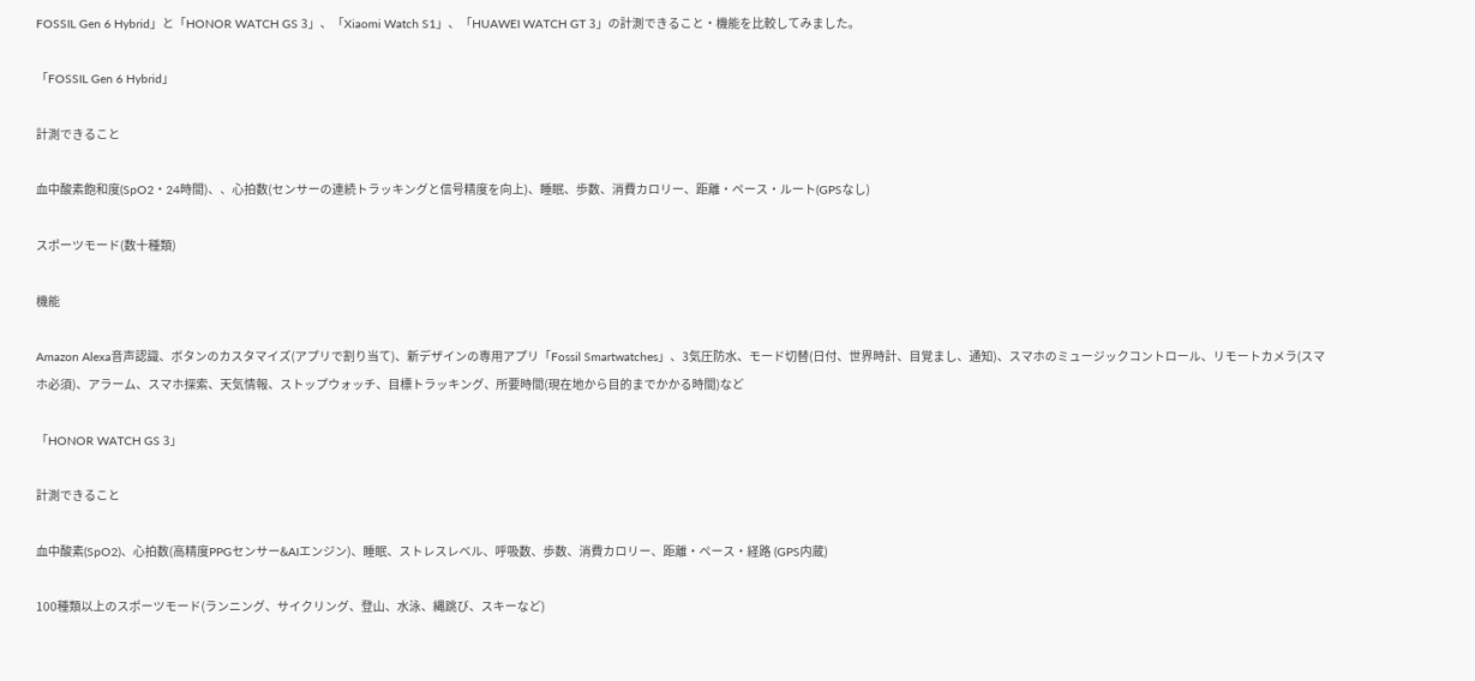FOSSIL Gen 6 Hybrid」と「HONOR WATCH GS 3」、「Xiaomi Watch S1」、「HUAWEI WATCH GT 3」の計測できること・機能を比較してみました。

「FOSSIL Gen 6 Hybrid」

計測できること

血中酸素飽和度(SpO2・24時間)、、心拍数(センサーの連続トラッキングと信号精度を向上)、睡眠、歩数、消費カロリー、距離・ペース・ルート(GPSなし)

スポーツモード(数十種類)

機能

Amazon Alexa音声認識、ボタンのカスタマイズ(アプリで割り当て)、新デザインの専用アプリ「Fossil Smartwatches」、3気圧防水、モード切替(日付、世界時計、目覚まし、通知)、スマホのミュージックコントロール、リモートカメラ(スマホ必須)、アラーム、スマホ探索、天気情報、ストップウォッチ、目標トラッキング、所要時間(現在地から目的までかかる時間)など

「HONOR WATCH GS 3」

計測できること

血中酸素(SpO2)、心拍数(高精度PPGセンサー&AIエンジン)、睡眠、ストレスレベル、呼吸数、歩数、消費カロリー、距離・ペース・経路 (GPS内蔵)

100種類以上のスポーツモード(ランニング、サイクリング、登山、水泳、縄跳び、スキーなど)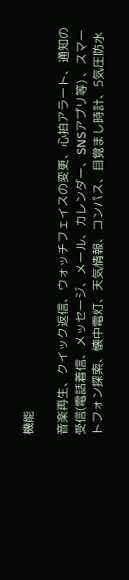機能

音楽再生、クイック返信、ウォッチフェイスの変更、心拍アラート、通知の受信(電話着信、メッセージ、メール、カレンダー、SNSアプリ等) 、スマートフォン探索、懐中電灯、天気情報、コンパス、目覚まし時計、5気圧防水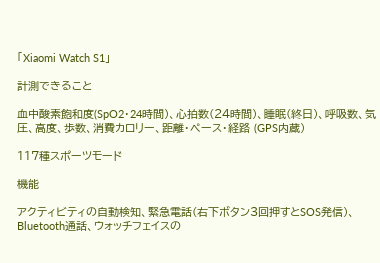「Xiaomi Watch S1」

計測できること

血中酸素飽和度(SpO2・24時間)、心拍数(24時間)、睡眠(終日)、呼吸数、気圧、高度、歩数、消費カロリー、距離・ペース・経路 (GPS内蔵)

117種スポーツモード

機能

アクティビティの自動検知、緊急電話(右下ボタン3回押すとSOS発信)、Bluetooth通話、ウォッチフェイスの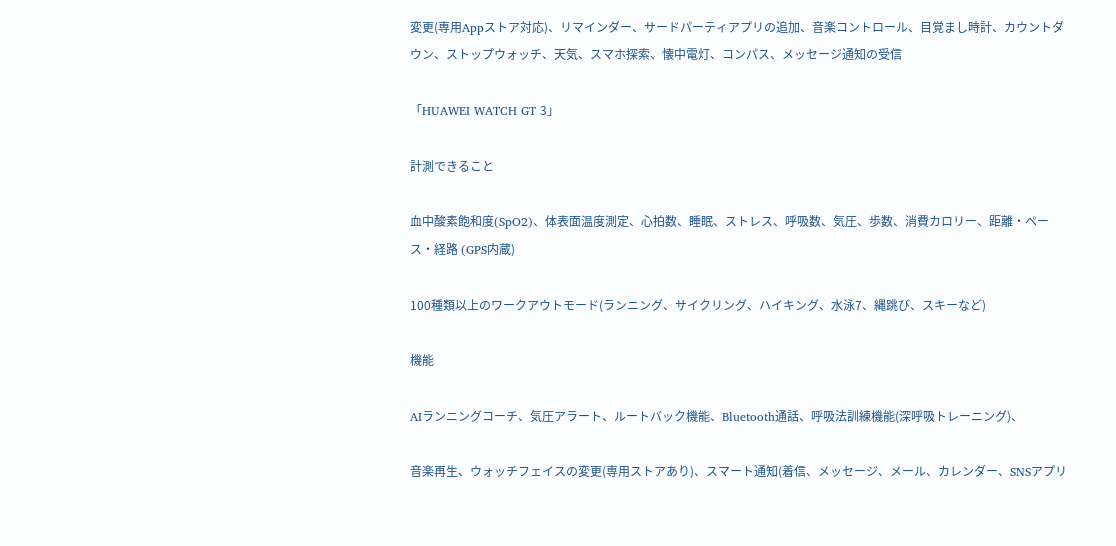変更(専用Appストア対応)、リマインダー、サードパーティアプリの追加、音楽コントロール、目覚まし時計、カウントダウン、ストップウォッチ、天気、スマホ探索、懐中電灯、コンパス、メッセージ通知の受信

「HUAWEI WATCH GT 3」

計測できること

血中酸素飽和度(SpO2)、体表面温度測定、心拍数、睡眠、ストレス、呼吸数、気圧、歩数、消費カロリー、距離・ペース・経路 (GPS内蔵)

100種類以上のワークアウトモード(ランニング、サイクリング、ハイキング、水泳7、縄跳び、スキーなど)

機能

AIランニングコーチ、気圧アラート、ルートバック機能、Bluetooth通話、呼吸法訓練機能(深呼吸トレーニング)、

音楽再生、ウォッチフェイスの変更(専用ストアあり)、スマート通知(着信、メッセージ、メール、カレンダー、SNSアプリ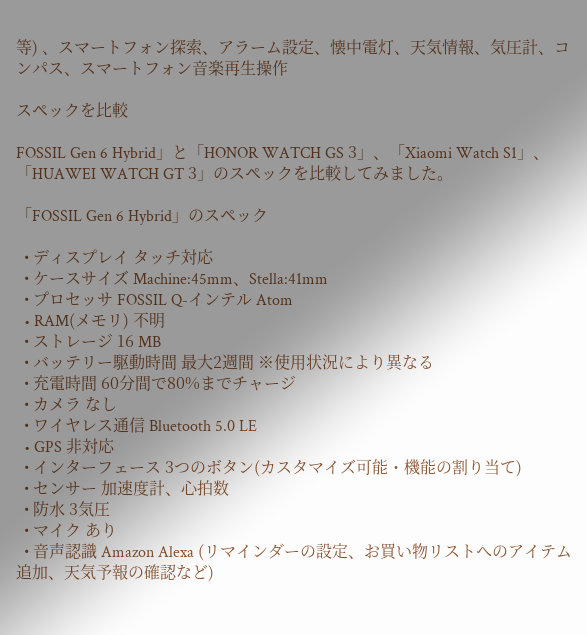等) 、スマートフォン探索、アラーム設定、懐中電灯、天気情報、気圧計、コンパス、スマートフォン音楽再生操作

スペックを比較

FOSSIL Gen 6 Hybrid」と「HONOR WATCH GS 3」、「Xiaomi Watch S1」、「HUAWEI WATCH GT 3」のスペックを比較してみました。

「FOSSIL Gen 6 Hybrid」のスペック

  • ディスプレイ タッチ対応
  • ケースサイズ Machine:45mm、Stella:41mm
  • プロセッサ FOSSIL Q-インテル Atom
  • RAM(メモリ) 不明
  • ストレージ 16 MB
  • バッテリー駆動時間 最大2週間 ※使用状況により異なる
  • 充電時間 60分間で80%までチャージ
  • カメラ なし
  • ワイヤレス通信 Bluetooth 5.0 LE
  • GPS 非対応
  • インターフェース 3つのボタン(カスタマイズ可能・機能の割り当て)
  • センサー 加速度計、心拍数
  • 防水 3気圧
  • マイク あり
  • 音声認識 Amazon Alexa (リマインダーの設定、お買い物リストへのアイテム追加、天気予報の確認など)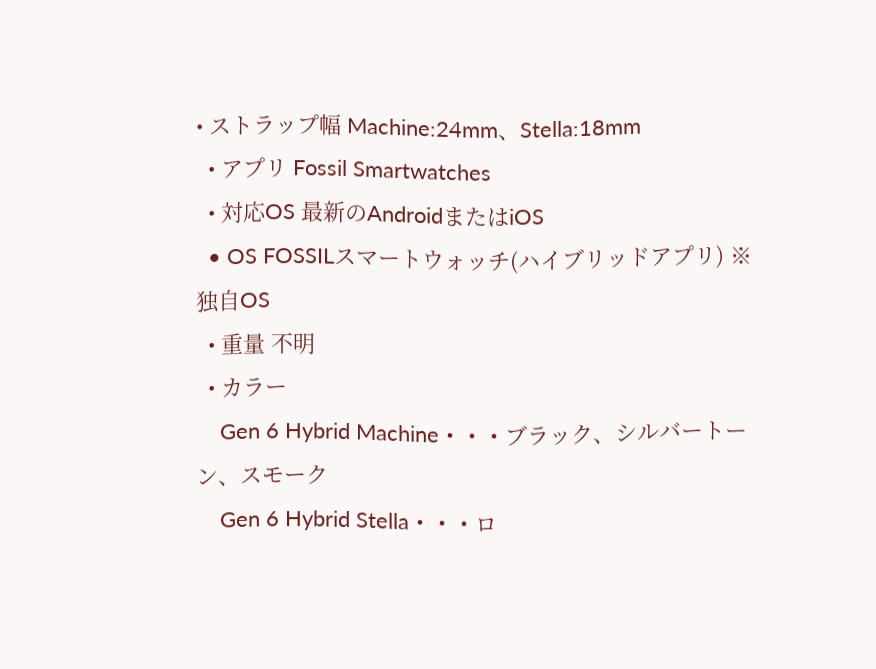• ストラップ幅 Machine:24mm、Stella:18mm
  • アプリ Fossil Smartwatches
  • 対応OS 最新のAndroidまたはiOS
  • OS FOSSILスマートウォッチ(ハイブリッドアプリ) ※独自OS
  • 重量 不明
  • カラー
    Gen 6 Hybrid Machine・・・ブラック、シルバートーン、スモーク
    Gen 6 Hybrid Stella・・・ロ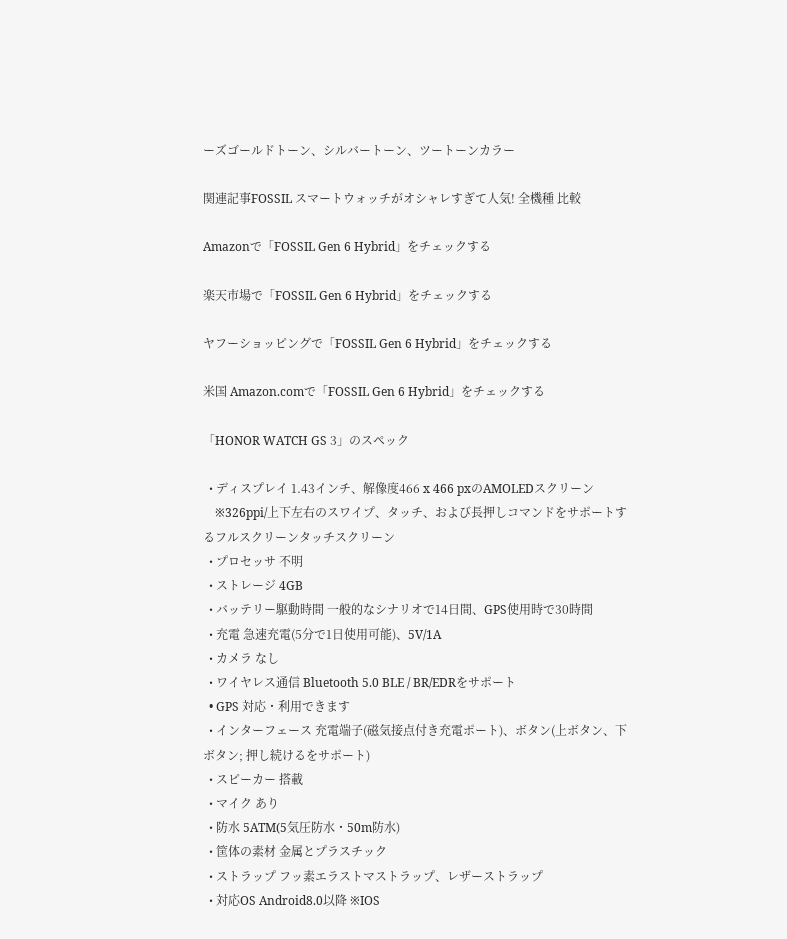ーズゴールドトーン、シルバートーン、ツートーンカラー

関連記事FOSSIL スマートウォッチがオシャレすぎて人気! 全機種 比較

Amazonで「FOSSIL Gen 6 Hybrid」をチェックする

楽天市場で「FOSSIL Gen 6 Hybrid」をチェックする

ヤフーショッピングで「FOSSIL Gen 6 Hybrid」をチェックする

米国 Amazon.comで「FOSSIL Gen 6 Hybrid」をチェックする

「HONOR WATCH GS 3」のスペック

  • ディスプレイ 1.43インチ、解像度466 x 466 pxのAMOLEDスクリーン
    ※326ppi/上下左右のスワイプ、タッチ、および長押しコマンドをサポートするフルスクリーンタッチスクリーン
  • プロセッサ 不明
  • ストレージ 4GB
  • バッテリー駆動時間 一般的なシナリオで14日間、GPS使用時で30時間
  • 充電 急速充電(5分で1日使用可能)、5V/1A
  • カメラ なし
  • ワイヤレス通信 Bluetooth 5.0 BLE / BR/EDRをサポート
  • GPS 対応・利用できます
  • インターフェース 充電端子(磁気接点付き充電ポート)、ボタン(上ボタン、下ボタン; 押し続けるをサポート)
  • スピーカー 搭載
  • マイク あり
  • 防水 5ATM(5気圧防水・50m防水)
  • 筐体の素材 金属とプラスチック
  • ストラップ フッ素エラストマストラップ、レザーストラップ
  • 対応OS Android8.0以降 ※IOS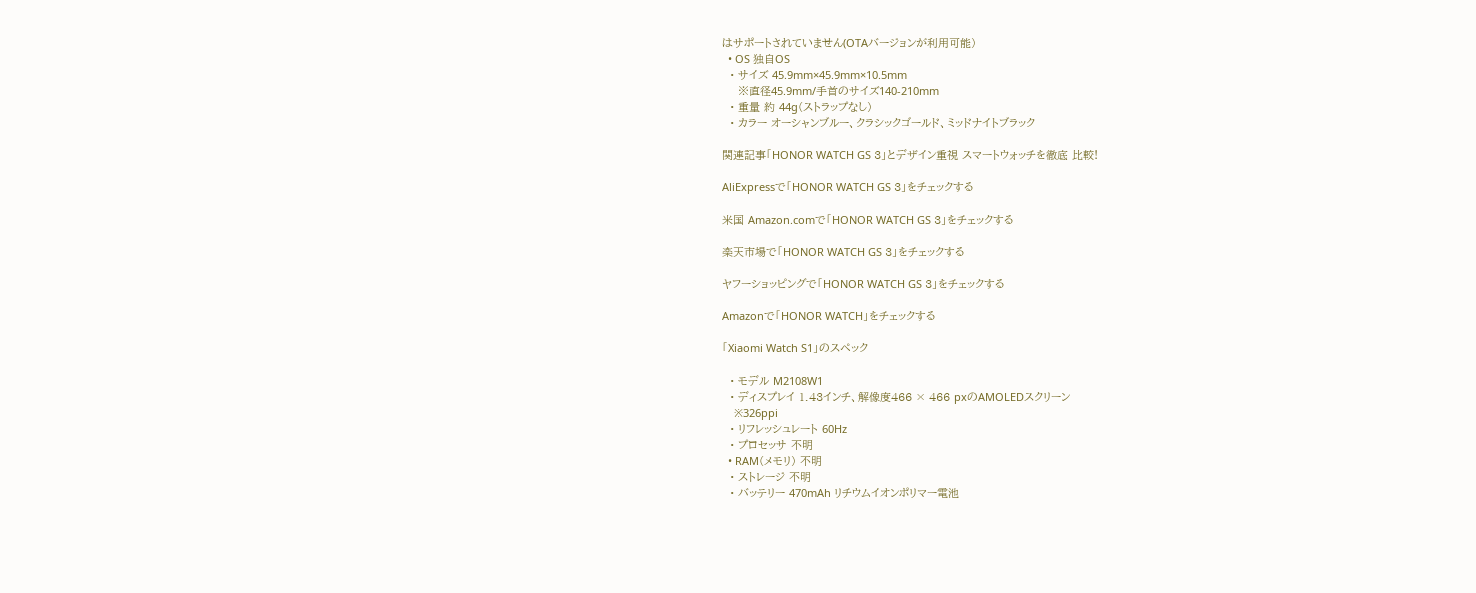はサポートされていません(OTAバージョンが利用可能)
  • OS 独自OS
  • サイズ 45.9mm×45.9mm×10.5mm
    ※直径45.9mm/手首のサイズ140-210mm
  • 重量 約 44g(ストラップなし)
  • カラー オーシャンブルー、クラシックゴールド、ミッドナイトブラック

関連記事「HONOR WATCH GS 3」とデザイン重視 スマートウォッチを徹底 比較!

AliExpressで「HONOR WATCH GS 3」をチェックする

米国 Amazon.comで「HONOR WATCH GS 3」をチェックする

楽天市場で「HONOR WATCH GS 3」をチェックする

ヤフーショッピングで「HONOR WATCH GS 3」をチェックする

Amazonで「HONOR WATCH」をチェックする

「Xiaomi Watch S1」のスペック

  • モデル M2108W1
  • ディスプレイ 1.43インチ、解像度466 × 466 pxのAMOLEDスクリーン
    ※326ppi
  • リフレッシュレート 60Hz
  • プロセッサ 不明
  • RAM(メモリ) 不明
  • ストレージ 不明
  • バッテリー 470mAh リチウムイオンポリマー電池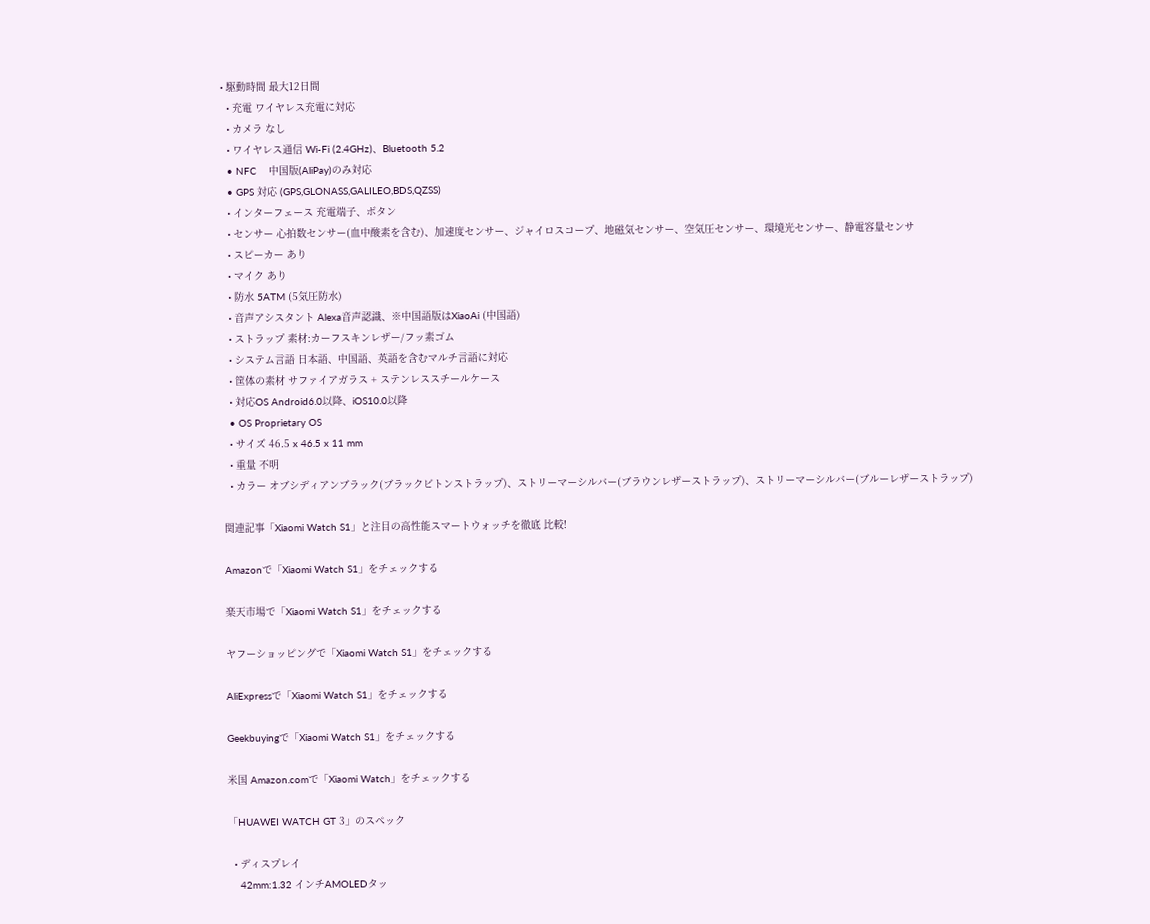• 駆動時間 最大12日間
  • 充電 ワイヤレス充電に対応
  • カメラ なし
  • ワイヤレス通信 Wi-Fi (2.4GHz)、Bluetooth 5.2
  • NFC    中国版(AliPay)のみ対応
  • GPS 対応 (GPS,GLONASS,GALILEO,BDS,QZSS)
  • インターフェース 充電端子、ボタン
  • センサー 心拍数センサー(血中酸素を含む)、加速度センサー、ジャイロスコープ、地磁気センサー、空気圧センサー、環境光センサー、静電容量センサ
  • スピーカー あり
  • マイク あり
  • 防水 5ATM (5気圧防水)
  • 音声アシスタント Alexa音声認識、※中国語版はXiaoAi (中国語)
  • ストラップ 素材:カーフスキンレザー/フッ素ゴム
  • システム言語 日本語、中国語、英語を含むマルチ言語に対応
  • 筐体の素材 サファイアガラス + ステンレススチールケース
  • 対応OS Android6.0以降、iOS10.0以降
  • OS Proprietary OS
  • サイズ 46.5 x 46.5 x 11 mm
  • 重量 不明
  • カラー オブシディアンブラック(ブラックビトンストラップ)、ストリーマーシルバー(ブラウンレザーストラップ)、ストリーマーシルバー(ブルーレザーストラップ)

関連記事「Xiaomi Watch S1」と注目の高性能スマートウォッチを徹底 比較!

Amazonで「Xiaomi Watch S1」をチェックする

楽天市場で「Xiaomi Watch S1」をチェックする

ヤフーショッピングで「Xiaomi Watch S1」をチェックする

AliExpressで「Xiaomi Watch S1」をチェックする

Geekbuyingで「Xiaomi Watch S1」をチェックする

米国 Amazon.comで「Xiaomi Watch」をチェックする

「HUAWEI WATCH GT 3」のスペック

  • ディスプレイ
    42mm:1.32 インチAMOLEDタッ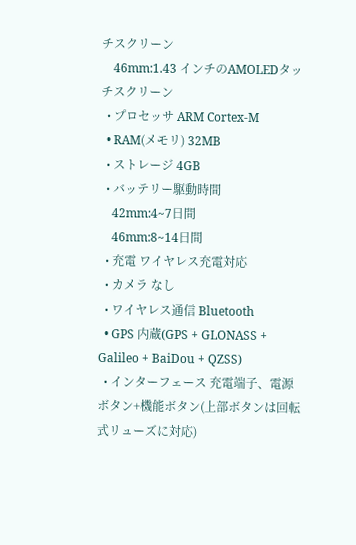チスクリーン
    46mm:1.43 インチのAMOLEDタッチスクリーン
  • プロセッサ ARM Cortex-M
  • RAM(メモリ) 32MB
  • ストレージ 4GB
  • バッテリー駆動時間
    42mm:4~7日間
    46mm:8~14日間
  • 充電 ワイヤレス充電対応
  • カメラ なし
  • ワイヤレス通信 Bluetooth
  • GPS 内蔵(GPS + GLONASS + Galileo + BaiDou + QZSS)
  • インターフェース 充電端子、電源ボタン+機能ボタン(上部ボタンは回転式リューズに対応)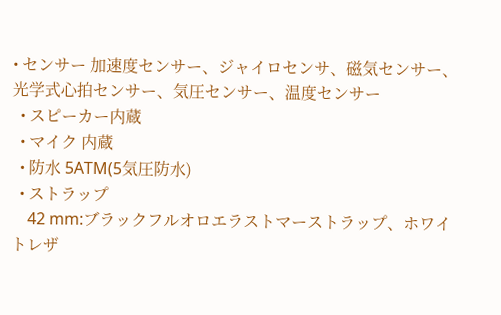• センサー 加速度センサー、ジャイロセンサ、磁気センサー、光学式心拍センサー、気圧センサー、温度センサー
  • スピーカー内蔵
  • マイク 内蔵
  • 防水 5ATM(5気圧防水)
  • ストラップ
    42 mm:ブラックフルオロエラストマーストラップ、ホワイトレザ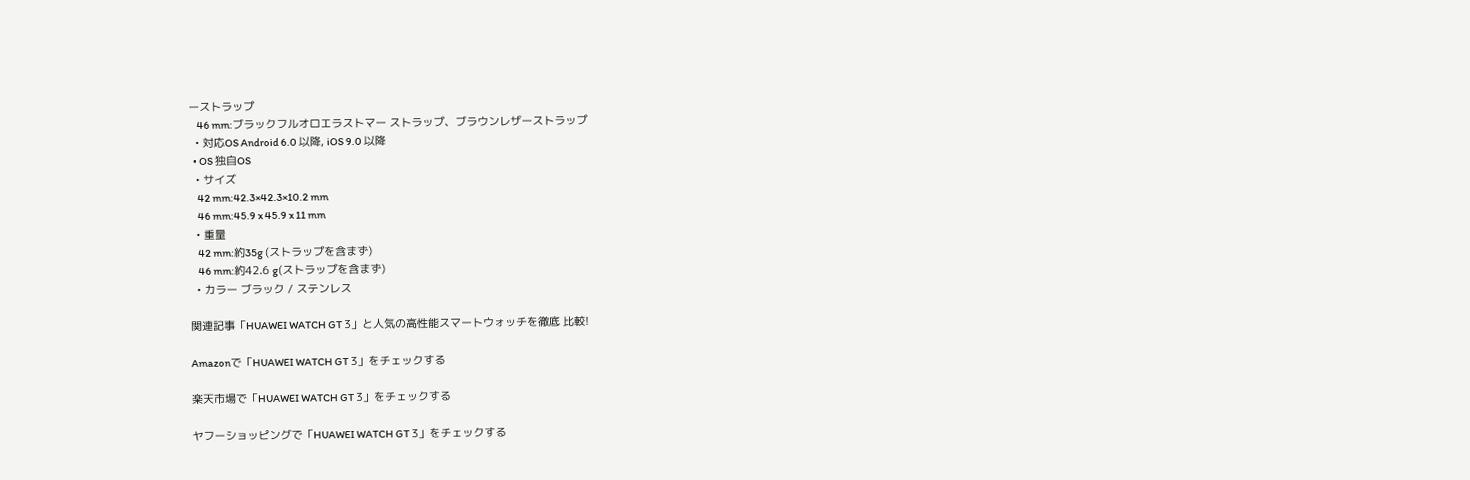ーストラップ
    46 mm:ブラックフルオロエラストマー ストラップ、ブラウンレザーストラップ
  • 対応OS Android 6.0 以降, iOS 9.0 以降
  • OS 独自OS
  • サイズ
    42 mm:42.3×42.3×10.2 mm
    46 mm:45.9 x 45.9 x 11 mm
  • 重量
    42 mm:約35g (ストラップを含まず)
    46 mm:約42.6 g(ストラップを含まず)
  • カラー ブラック / ステンレス

関連記事「HUAWEI WATCH GT 3」と人気の高性能スマートウォッチを徹底 比較!

Amazonで「HUAWEI WATCH GT 3」をチェックする

楽天市場で「HUAWEI WATCH GT 3」をチェックする

ヤフーショッピングで「HUAWEI WATCH GT 3」をチェックする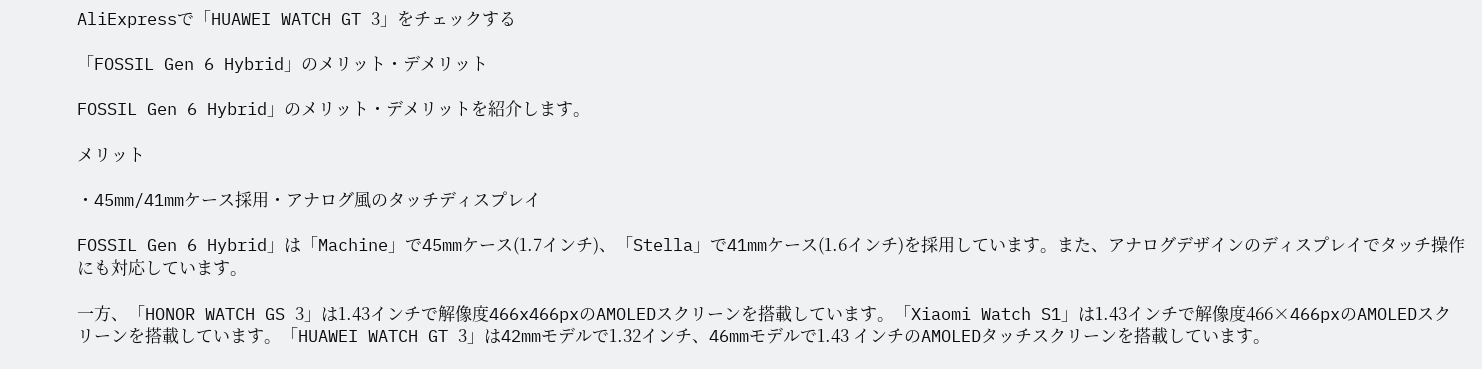AliExpressで「HUAWEI WATCH GT 3」をチェックする

「FOSSIL Gen 6 Hybrid」のメリット・デメリット

FOSSIL Gen 6 Hybrid」のメリット・デメリットを紹介します。

メリット

・45mm/41mmケース採用・アナログ風のタッチディスプレイ

FOSSIL Gen 6 Hybrid」は「Machine」で45mmケース(1.7インチ)、「Stella」で41mmケース(1.6インチ)を採用しています。また、アナログデザインのディスプレイでタッチ操作にも対応しています。

一方、「HONOR WATCH GS 3」は1.43インチで解像度466x466pxのAMOLEDスクリーンを搭載しています。「Xiaomi Watch S1」は1.43インチで解像度466×466pxのAMOLEDスクリーンを搭載しています。「HUAWEI WATCH GT 3」は42mmモデルで1.32インチ、46mmモデルで1.43 インチのAMOLEDタッチスクリーンを搭載しています。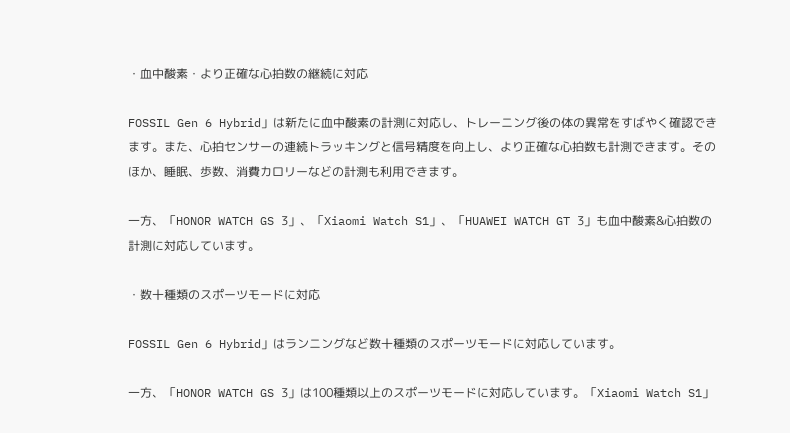・血中酸素・より正確な心拍数の継続に対応

FOSSIL Gen 6 Hybrid」は新たに血中酸素の計測に対応し、トレーニング後の体の異常をすばやく確認できます。また、心拍センサーの連続トラッキングと信号精度を向上し、より正確な心拍数も計測できます。そのほか、睡眠、歩数、消費カロリーなどの計測も利用できます。

一方、「HONOR WATCH GS 3」、「Xiaomi Watch S1」、「HUAWEI WATCH GT 3」も血中酸素&心拍数の計測に対応しています。

・数十種類のスポーツモードに対応

FOSSIL Gen 6 Hybrid」はランニングなど数十種類のスポーツモードに対応しています。

一方、「HONOR WATCH GS 3」は100種類以上のスポーツモードに対応しています。「Xiaomi Watch S1」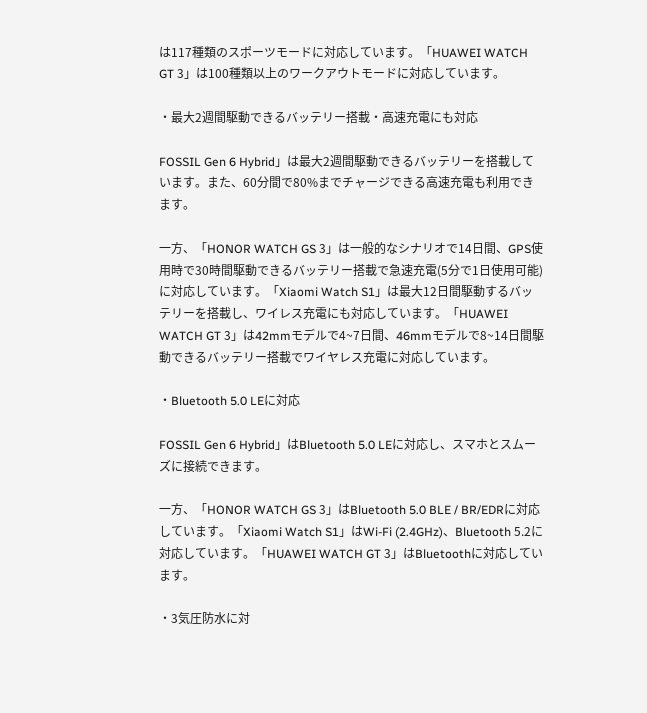は117種類のスポーツモードに対応しています。「HUAWEI WATCH GT 3」は100種類以上のワークアウトモードに対応しています。

・最大2週間駆動できるバッテリー搭載・高速充電にも対応

FOSSIL Gen 6 Hybrid」は最大2週間駆動できるバッテリーを搭載しています。また、60分間で80%までチャージできる高速充電も利用できます。

一方、「HONOR WATCH GS 3」は一般的なシナリオで14日間、GPS使用時で30時間駆動できるバッテリー搭載で急速充電(5分で1日使用可能)に対応しています。「Xiaomi Watch S1」は最大12日間駆動するバッテリーを搭載し、ワイレス充電にも対応しています。「HUAWEI WATCH GT 3」は42mmモデルで4~7日間、46mmモデルで8~14日間駆動できるバッテリー搭載でワイヤレス充電に対応しています。

・Bluetooth 5.0 LEに対応

FOSSIL Gen 6 Hybrid」はBluetooth 5.0 LEに対応し、スマホとスムーズに接続できます。

一方、「HONOR WATCH GS 3」はBluetooth 5.0 BLE / BR/EDRに対応しています。「Xiaomi Watch S1」はWi-Fi (2.4GHz)、Bluetooth 5.2に対応しています。「HUAWEI WATCH GT 3」はBluetoothに対応しています。

・3気圧防水に対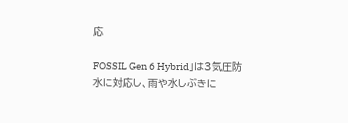応

FOSSIL Gen 6 Hybrid」は3気圧防水に対応し、雨や水しぶきに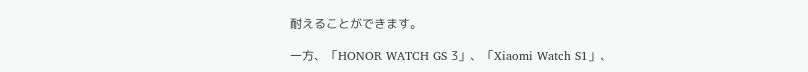耐えることができます。

一方、「HONOR WATCH GS 3」、「Xiaomi Watch S1」、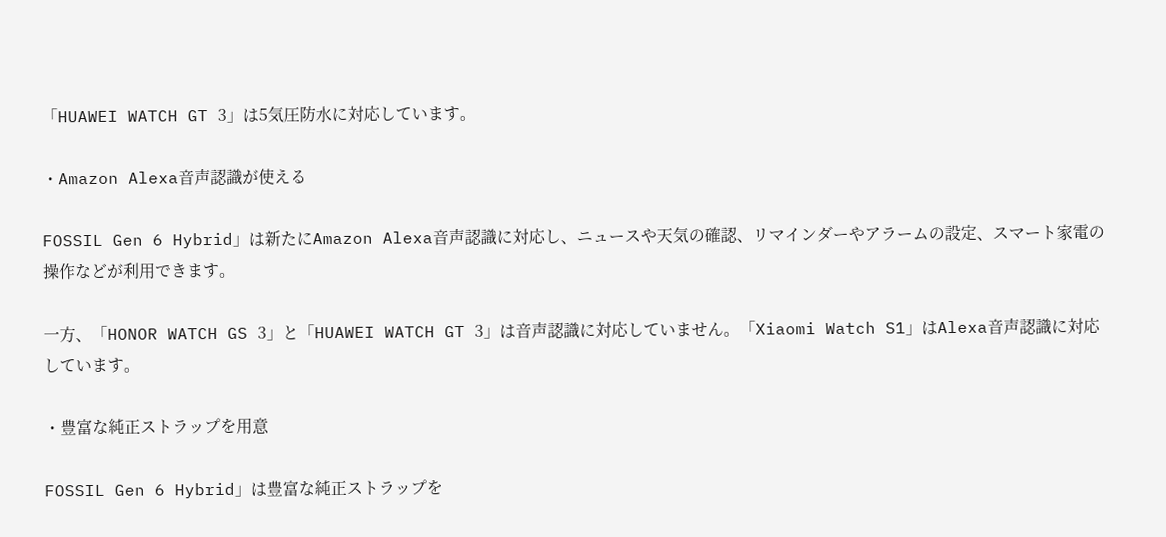「HUAWEI WATCH GT 3」は5気圧防水に対応しています。

・Amazon Alexa音声認識が使える

FOSSIL Gen 6 Hybrid」は新たにAmazon Alexa音声認識に対応し、ニュースや天気の確認、リマインダーやアラームの設定、スマート家電の操作などが利用できます。

一方、「HONOR WATCH GS 3」と「HUAWEI WATCH GT 3」は音声認識に対応していません。「Xiaomi Watch S1」はAlexa音声認識に対応しています。

・豊富な純正ストラップを用意

FOSSIL Gen 6 Hybrid」は豊富な純正ストラップを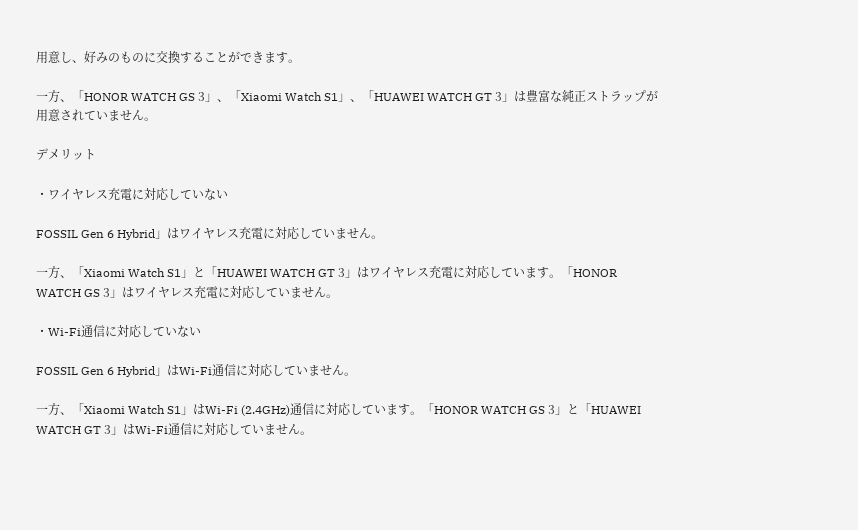用意し、好みのものに交換することができます。

一方、「HONOR WATCH GS 3」、「Xiaomi Watch S1」、「HUAWEI WATCH GT 3」は豊富な純正ストラップが用意されていません。

デメリット

・ワイヤレス充電に対応していない

FOSSIL Gen 6 Hybrid」はワイヤレス充電に対応していません。

一方、「Xiaomi Watch S1」と「HUAWEI WATCH GT 3」はワイヤレス充電に対応しています。「HONOR WATCH GS 3」はワイヤレス充電に対応していません。

・Wi-Fi通信に対応していない

FOSSIL Gen 6 Hybrid」はWi-Fi通信に対応していません。

一方、「Xiaomi Watch S1」はWi-Fi (2.4GHz)通信に対応しています。「HONOR WATCH GS 3」と「HUAWEI WATCH GT 3」はWi-Fi通信に対応していません。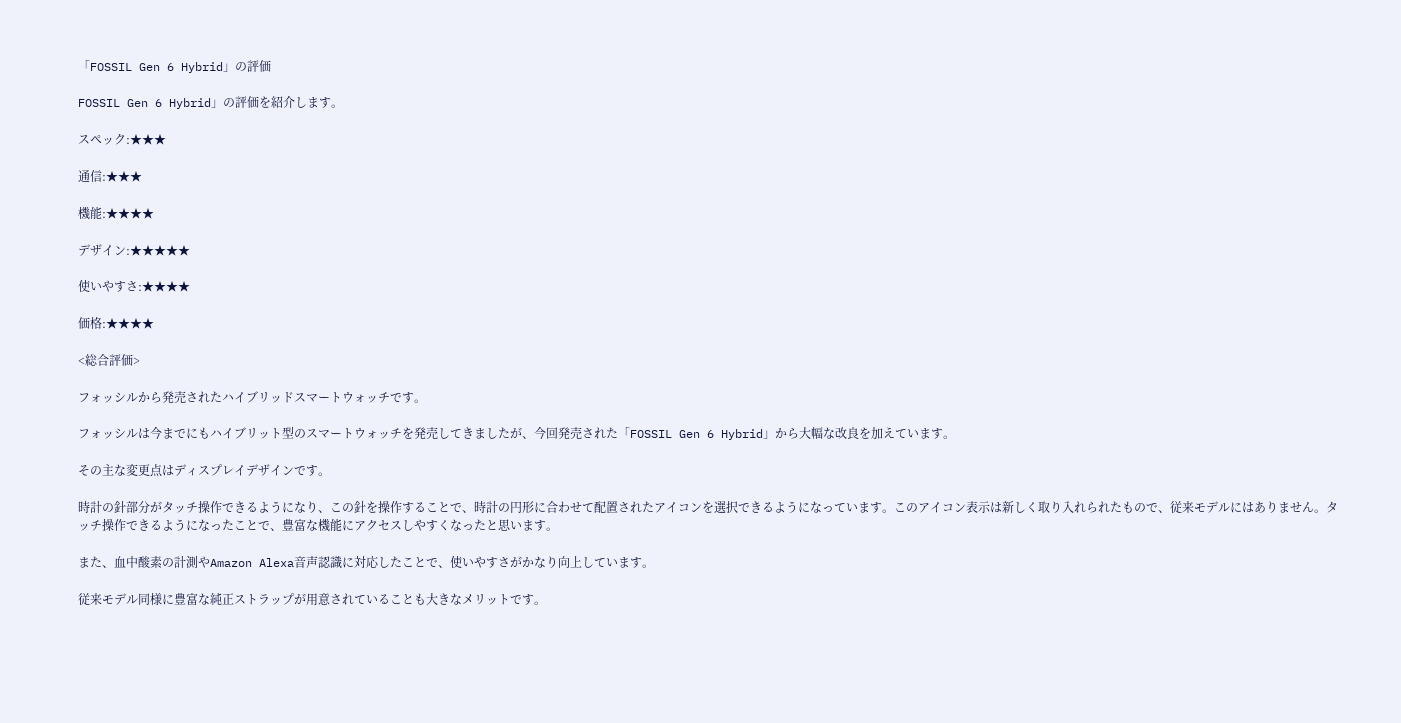「FOSSIL Gen 6 Hybrid」の評価

FOSSIL Gen 6 Hybrid」の評価を紹介します。

スペック:★★★

通信:★★★

機能:★★★★

デザイン:★★★★★

使いやすさ:★★★★

価格:★★★★

<総合評価>

フォッシルから発売されたハイブリッドスマートウォッチです。

フォッシルは今までにもハイブリット型のスマートウォッチを発売してきましたが、今回発売された「FOSSIL Gen 6 Hybrid」から大幅な改良を加えています。

その主な変更点はディスプレイデザインです。

時計の針部分がタッチ操作できるようになり、この針を操作することで、時計の円形に合わせて配置されたアイコンを選択できるようになっています。このアイコン表示は新しく取り入れられたもので、従来モデルにはありません。タッチ操作できるようになったことで、豊富な機能にアクセスしやすくなったと思います。

また、血中酸素の計測やAmazon Alexa音声認識に対応したことで、使いやすさがかなり向上しています。

従来モデル同様に豊富な純正ストラップが用意されていることも大きなメリットです。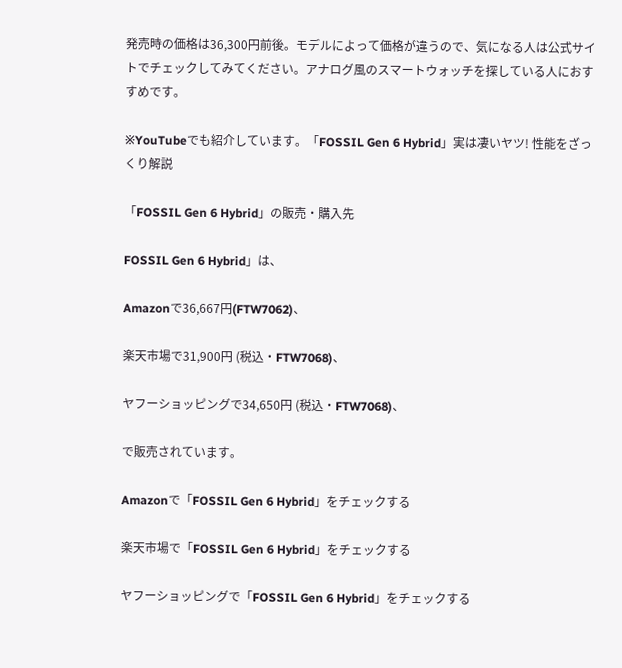発売時の価格は36,300円前後。モデルによって価格が違うので、気になる人は公式サイトでチェックしてみてください。アナログ風のスマートウォッチを探している人におすすめです。

※YouTubeでも紹介しています。「FOSSIL Gen 6 Hybrid」実は凄いヤツ! 性能をざっくり解説

「FOSSIL Gen 6 Hybrid」の販売・購入先

FOSSIL Gen 6 Hybrid」は、

Amazonで36,667円(FTW7062)、

楽天市場で31,900円 (税込・FTW7068)、

ヤフーショッピングで34,650円 (税込・FTW7068)、

で販売されています。

Amazonで「FOSSIL Gen 6 Hybrid」をチェックする

楽天市場で「FOSSIL Gen 6 Hybrid」をチェックする

ヤフーショッピングで「FOSSIL Gen 6 Hybrid」をチェックする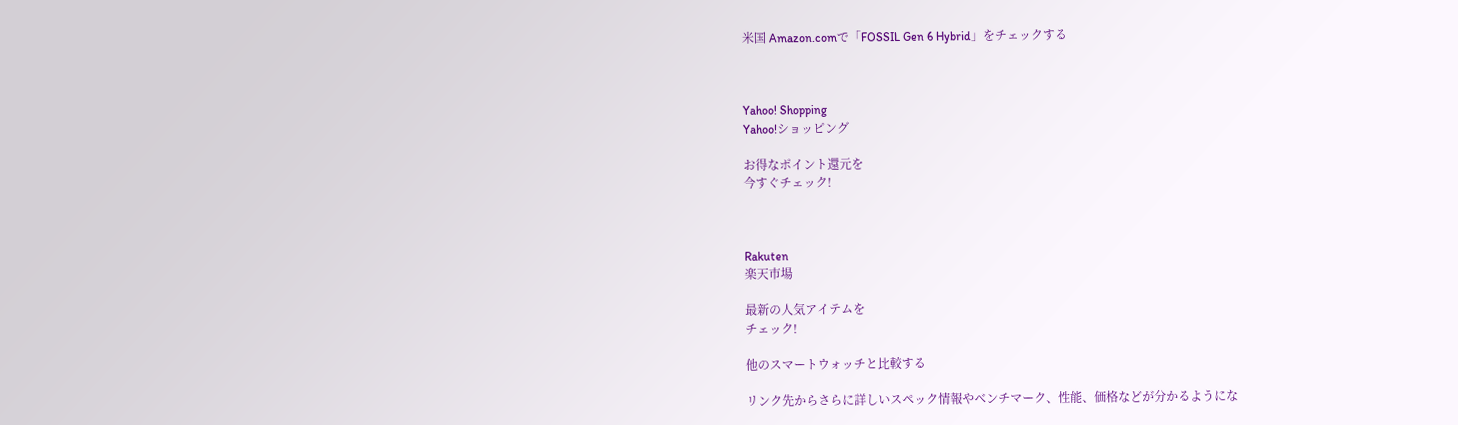米国 Amazon.comで「FOSSIL Gen 6 Hybrid」をチェックする



Yahoo! Shopping
Yahoo!ショッピング

お得なポイント還元を
今すぐチェック!



Rakuten
楽天市場

最新の人気アイテムを
チェック!

他のスマートウォッチと比較する

リンク先からさらに詳しいスペック情報やベンチマーク、性能、価格などが分かるようにな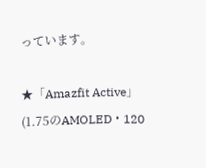っています。

★「Amazfit Active」(1.75のAMOLED・120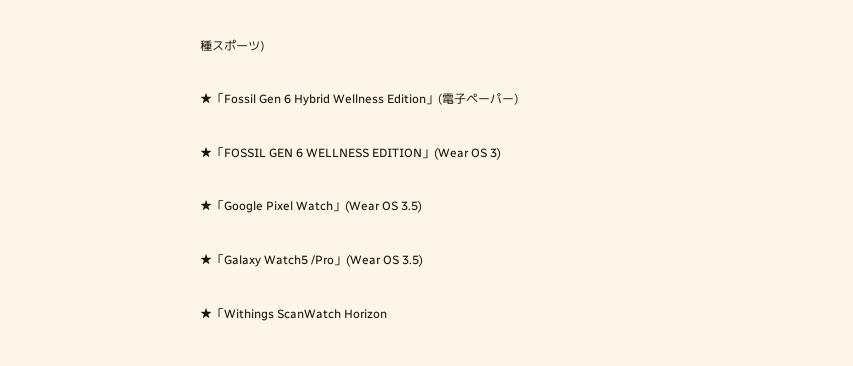種スポーツ)

★「Fossil Gen 6 Hybrid Wellness Edition」(電子ペーパー)

★「FOSSIL GEN 6 WELLNESS EDITION」(Wear OS 3)

★「Google Pixel Watch」(Wear OS 3.5)

★「Galaxy Watch5 /Pro」(Wear OS 3.5)

★「Withings ScanWatch Horizon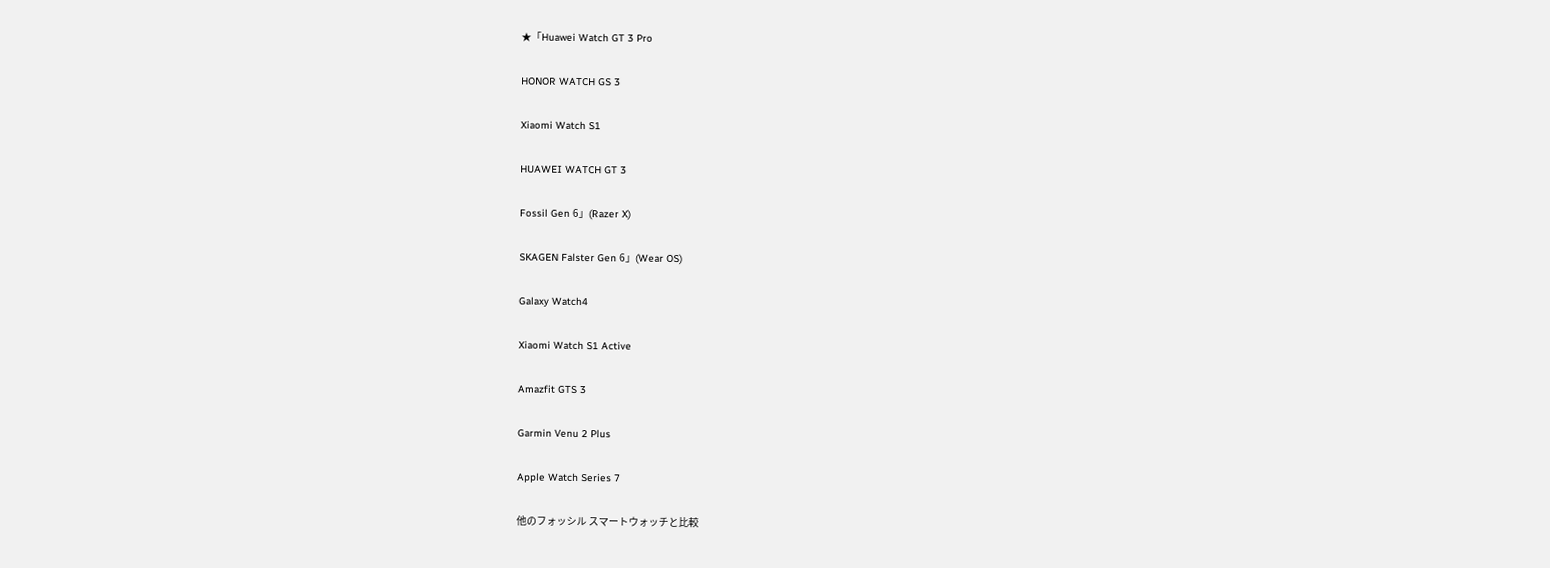★「Huawei Watch GT 3 Pro

HONOR WATCH GS 3

Xiaomi Watch S1

HUAWEI WATCH GT 3

Fossil Gen 6」(Razer X)

SKAGEN Falster Gen 6」(Wear OS)

Galaxy Watch4

Xiaomi Watch S1 Active

Amazfit GTS 3

Garmin Venu 2 Plus

Apple Watch Series 7

他のフォッシル スマートウォッチと比較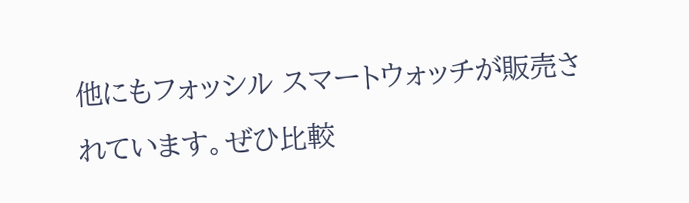他にもフォッシル スマートウォッチが販売されています。ぜひ比較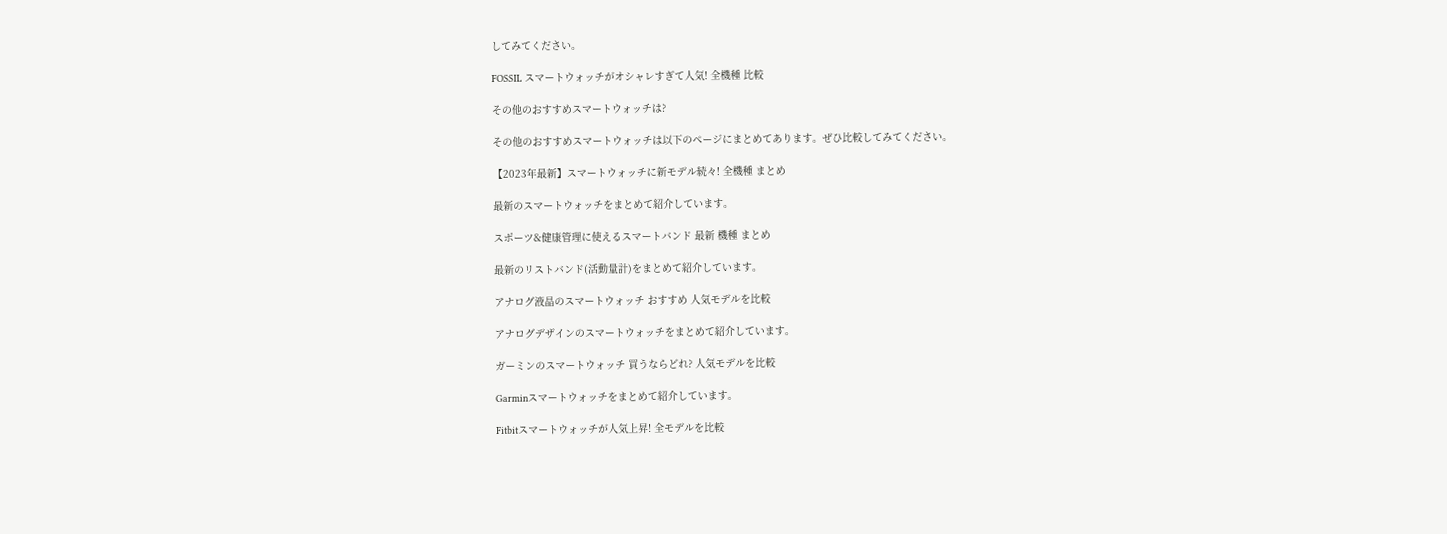してみてください。

FOSSIL スマートウォッチがオシャレすぎて人気! 全機種 比較

その他のおすすめスマートウォッチは?

その他のおすすめスマートウォッチは以下のページにまとめてあります。ぜひ比較してみてください。

【2023年最新】スマートウォッチに新モデル続々! 全機種 まとめ

最新のスマートウォッチをまとめて紹介しています。

スポーツ&健康管理に使えるスマートバンド 最新 機種 まとめ

最新のリストバンド(活動量計)をまとめて紹介しています。

アナログ液晶のスマートウォッチ おすすめ 人気モデルを比較

アナログデザインのスマートウォッチをまとめて紹介しています。

ガーミンのスマートウォッチ 買うならどれ? 人気モデルを比較

Garminスマートウォッチをまとめて紹介しています。

Fitbitスマートウォッチが人気上昇! 全モデルを比較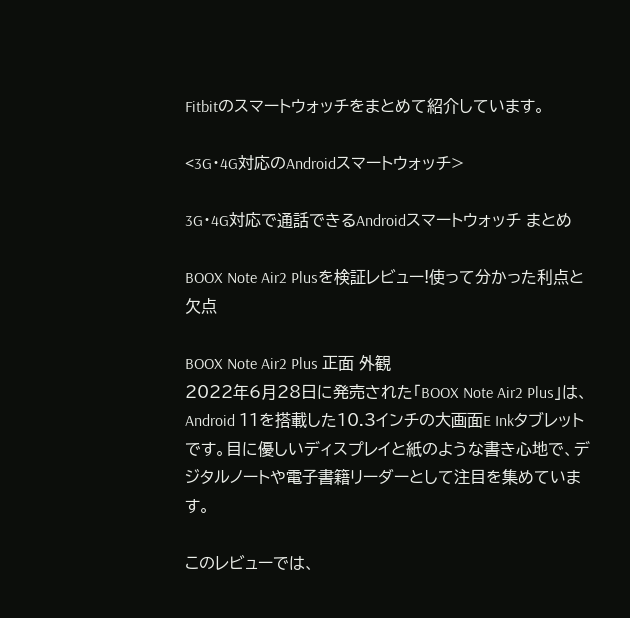Fitbitのスマートウォッチをまとめて紹介しています。

<3G・4G対応のAndroidスマートウォッチ>

3G・4G対応で通話できるAndroidスマートウォッチ まとめ

BOOX Note Air2 Plusを検証レビュー!使って分かった利点と欠点

BOOX Note Air2 Plus 正面 外観
2022年6月28日に発売された「BOOX Note Air2 Plus」は、Android 11を搭載した10.3インチの大画面E Inkタブレットです。目に優しいディスプレイと紙のような書き心地で、デジタルノートや電子書籍リーダーとして注目を集めています。

このレビューでは、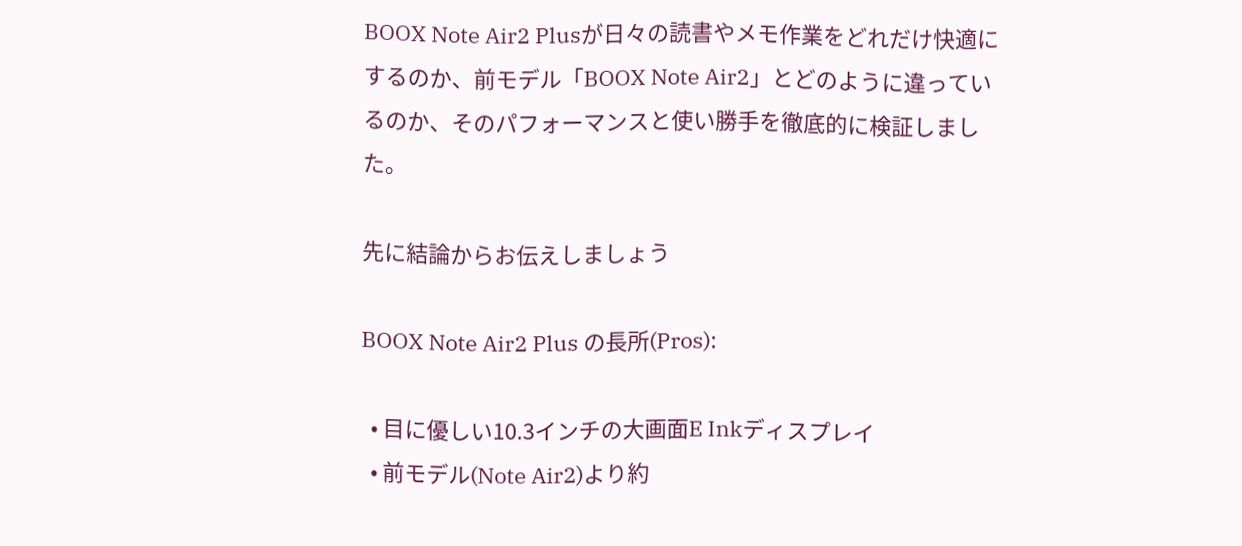BOOX Note Air2 Plusが日々の読書やメモ作業をどれだけ快適にするのか、前モデル「BOOX Note Air2」とどのように違っているのか、そのパフォーマンスと使い勝手を徹底的に検証しました。

先に結論からお伝えしましょう

BOOX Note Air2 Plus の長所(Pros):

  • 目に優しい10.3インチの大画面E Inkディスプレイ
  • 前モデル(Note Air2)より約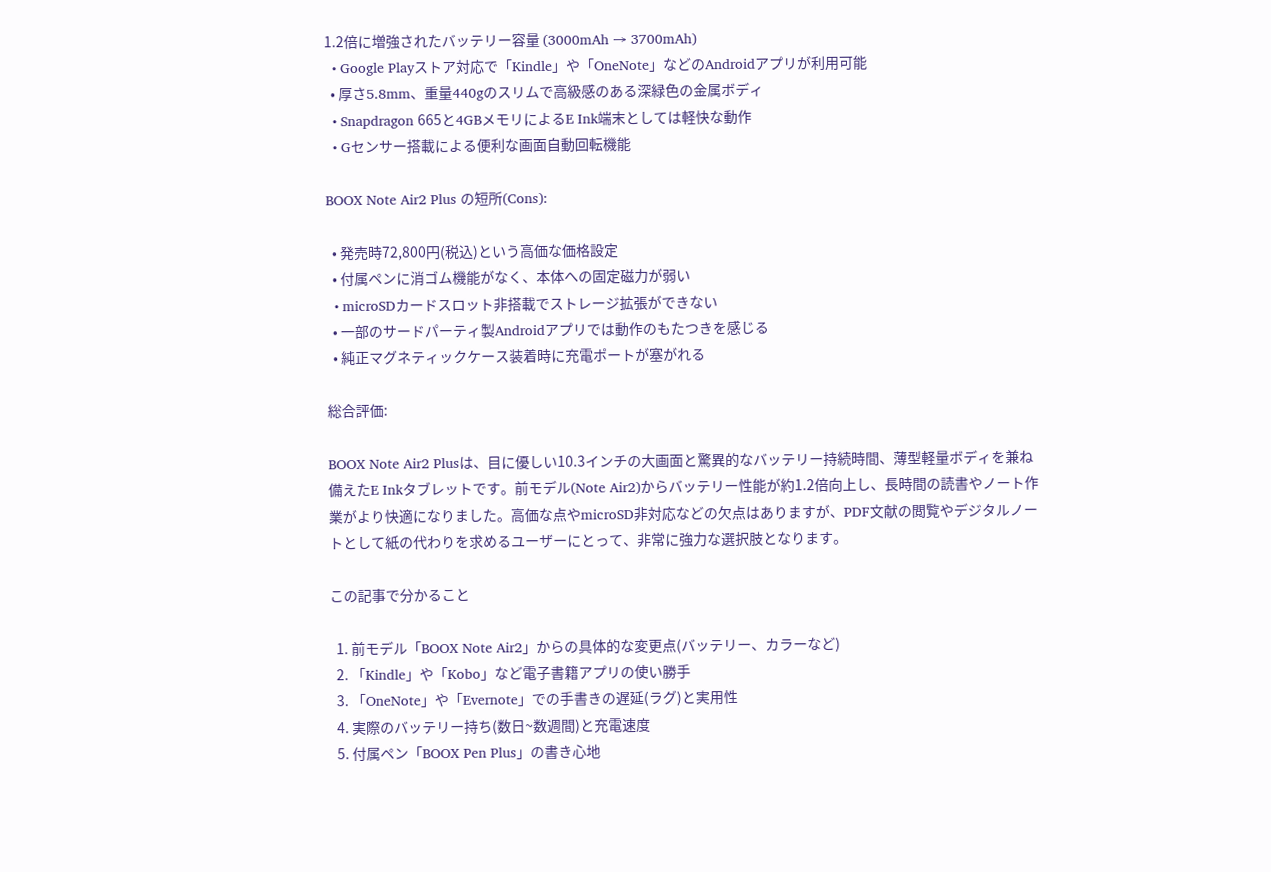1.2倍に増強されたバッテリー容量 (3000mAh → 3700mAh)
  • Google Playストア対応で「Kindle」や「OneNote」などのAndroidアプリが利用可能
  • 厚さ5.8mm、重量440gのスリムで高級感のある深緑色の金属ボディ
  • Snapdragon 665と4GBメモリによるE Ink端末としては軽快な動作
  • Gセンサー搭載による便利な画面自動回転機能

BOOX Note Air2 Plus の短所(Cons):

  • 発売時72,800円(税込)という高価な価格設定
  • 付属ペンに消ゴム機能がなく、本体への固定磁力が弱い
  • microSDカードスロット非搭載でストレージ拡張ができない
  • 一部のサードパーティ製Androidアプリでは動作のもたつきを感じる
  • 純正マグネティックケース装着時に充電ポートが塞がれる

総合評価:

BOOX Note Air2 Plusは、目に優しい10.3インチの大画面と驚異的なバッテリー持続時間、薄型軽量ボディを兼ね備えたE Inkタブレットです。前モデル(Note Air2)からバッテリー性能が約1.2倍向上し、長時間の読書やノート作業がより快適になりました。高価な点やmicroSD非対応などの欠点はありますが、PDF文献の閲覧やデジタルノートとして紙の代わりを求めるユーザーにとって、非常に強力な選択肢となります。

この記事で分かること

  1. 前モデル「BOOX Note Air2」からの具体的な変更点(バッテリー、カラーなど)
  2. 「Kindle」や「Kobo」など電子書籍アプリの使い勝手
  3. 「OneNote」や「Evernote」での手書きの遅延(ラグ)と実用性
  4. 実際のバッテリー持ち(数日~数週間)と充電速度
  5. 付属ペン「BOOX Pen Plus」の書き心地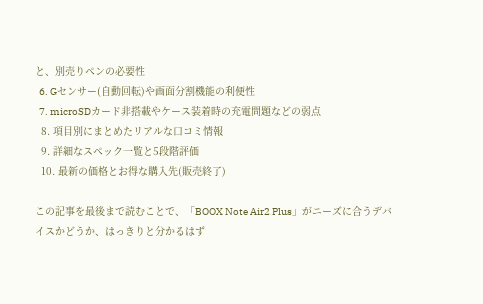と、別売りペンの必要性
  6. Gセンサー(自動回転)や画面分割機能の利便性
  7. microSDカード非搭載やケース装着時の充電問題などの弱点
  8. 項目別にまとめたリアルな口コミ情報
  9. 詳細なスペック一覧と5段階評価
  10. 最新の価格とお得な購入先(販売終了)

この記事を最後まで読むことで、「BOOX Note Air2 Plus」がニーズに合うデバイスかどうか、はっきりと分かるはず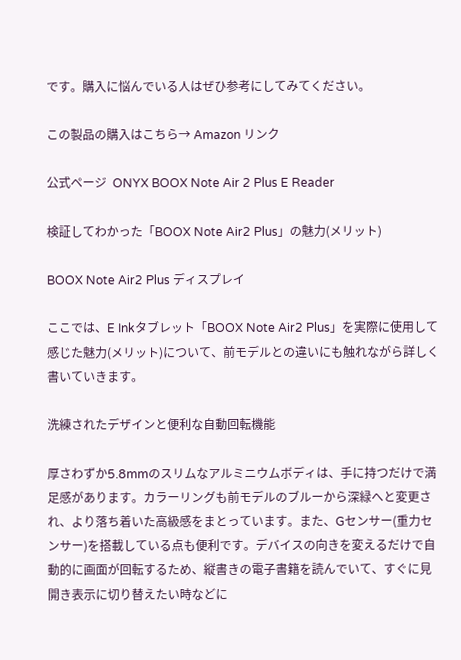です。購入に悩んでいる人はぜひ参考にしてみてください。

この製品の購入はこちら→ Amazon リンク

公式ページ  ONYX BOOX Note Air 2 Plus E Reader

検証してわかった「BOOX Note Air2 Plus」の魅力(メリット)

BOOX Note Air2 Plus ディスプレイ

ここでは、E Inkタブレット「BOOX Note Air2 Plus」を実際に使用して感じた魅力(メリット)について、前モデルとの違いにも触れながら詳しく書いていきます。

洗練されたデザインと便利な自動回転機能

厚さわずか5.8mmのスリムなアルミニウムボディは、手に持つだけで満足感があります。カラーリングも前モデルのブルーから深緑へと変更され、より落ち着いた高級感をまとっています。また、Gセンサー(重力センサー)を搭載している点も便利です。デバイスの向きを変えるだけで自動的に画面が回転するため、縦書きの電子書籍を読んでいて、すぐに見開き表示に切り替えたい時などに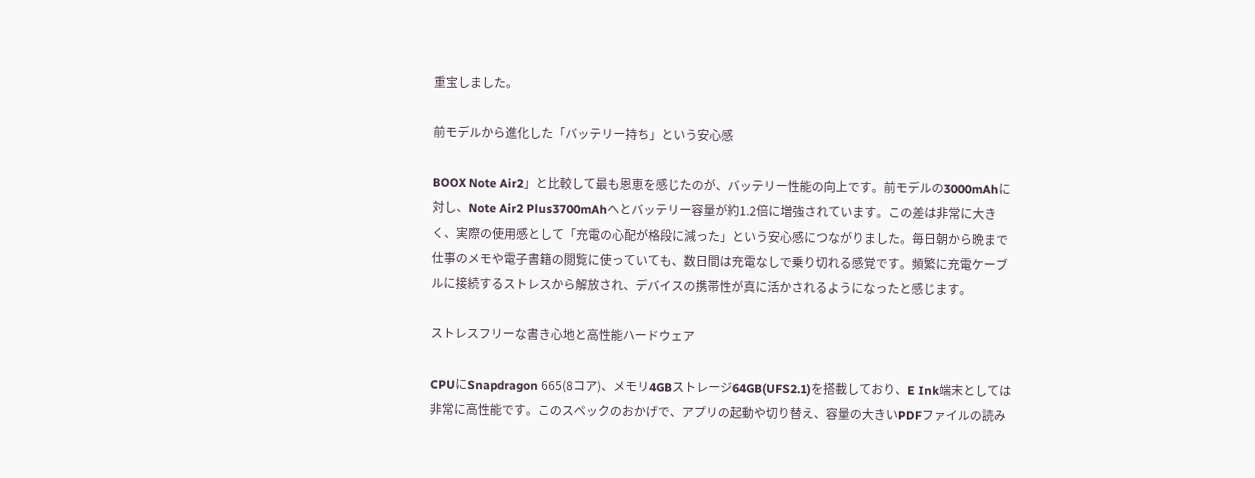重宝しました。

前モデルから進化した「バッテリー持ち」という安心感

BOOX Note Air2」と比較して最も恩恵を感じたのが、バッテリー性能の向上です。前モデルの3000mAhに対し、Note Air2 Plus3700mAhへとバッテリー容量が約1.2倍に増強されています。この差は非常に大きく、実際の使用感として「充電の心配が格段に減った」という安心感につながりました。毎日朝から晩まで仕事のメモや電子書籍の閲覧に使っていても、数日間は充電なしで乗り切れる感覚です。頻繁に充電ケーブルに接続するストレスから解放され、デバイスの携帯性が真に活かされるようになったと感じます。

ストレスフリーな書き心地と高性能ハードウェア

CPUにSnapdragon 665(8コア)、メモリ4GBストレージ64GB(UFS2.1)を搭載しており、E Ink端末としては非常に高性能です。このスペックのおかげで、アプリの起動や切り替え、容量の大きいPDFファイルの読み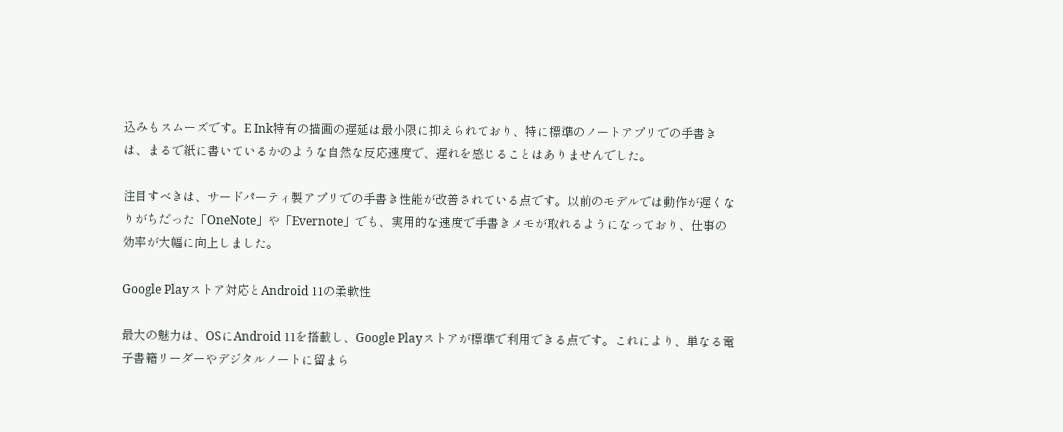込みもスムーズです。E Ink特有の描画の遅延は最小限に抑えられており、特に標準のノートアプリでの手書きは、まるで紙に書いているかのような自然な反応速度で、遅れを感じることはありませんでした。

注目すべきは、サードパーティ製アプリでの手書き性能が改善されている点です。以前のモデルでは動作が遅くなりがちだった「OneNote」や「Evernote」でも、実用的な速度で手書きメモが取れるようになっており、仕事の効率が大幅に向上しました。

Google Playストア対応とAndroid 11の柔軟性

最大の魅力は、OSにAndroid 11を搭載し、Google Playストアが標準で利用できる点です。これにより、単なる電子書籍リーダーやデジタルノートに留まら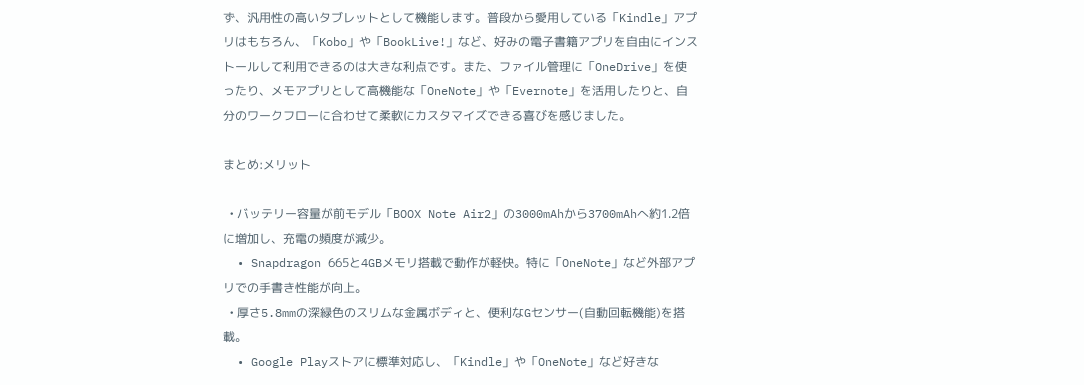ず、汎用性の高いタブレットとして機能します。普段から愛用している「Kindle」アプリはもちろん、「Kobo」や「BookLive!」など、好みの電子書籍アプリを自由にインストールして利用できるのは大きな利点です。また、ファイル管理に「OneDrive」を使ったり、メモアプリとして高機能な「OneNote」や「Evernote」を活用したりと、自分のワークフローに合わせて柔軟にカスタマイズできる喜びを感じました。

まとめ:メリット

  • バッテリー容量が前モデル「BOOX Note Air2」の3000mAhから3700mAhへ約1.2倍に増加し、充電の頻度が減少。
  • Snapdragon 665と4GBメモリ搭載で動作が軽快。特に「OneNote」など外部アプリでの手書き性能が向上。
  • 厚さ5.8mmの深緑色のスリムな金属ボディと、便利なGセンサー(自動回転機能)を搭載。
  • Google Playストアに標準対応し、「Kindle」や「OneNote」など好きな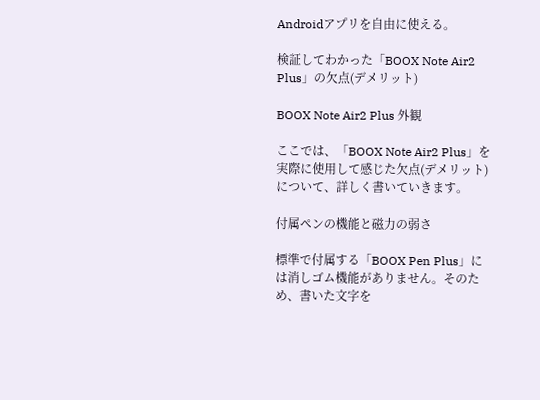Androidアプリを自由に使える。

検証してわかった「BOOX Note Air2 Plus」の欠点(デメリット)

BOOX Note Air2 Plus 外観

ここでは、「BOOX Note Air2 Plus」を実際に使用して感じた欠点(デメリット)について、詳しく書いていきます。

付属ペンの機能と磁力の弱さ

標準で付属する「BOOX Pen Plus」には消しゴム機能がありません。そのため、書いた文字を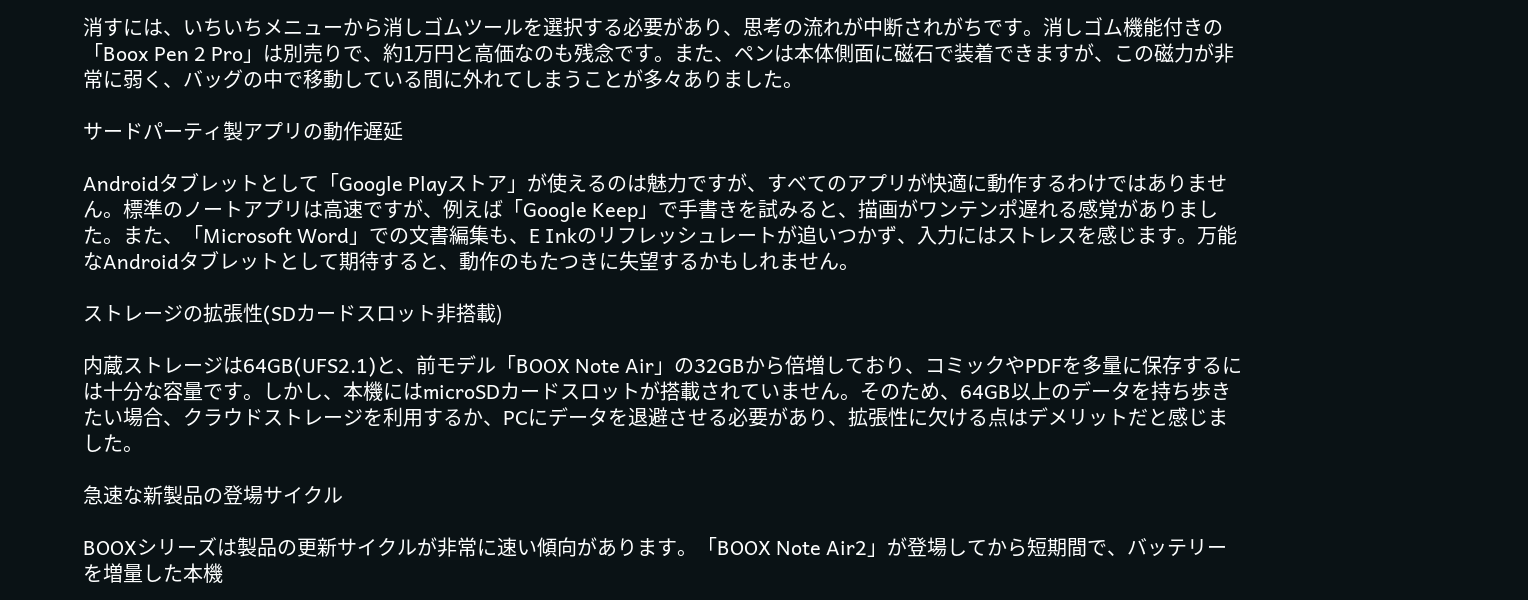消すには、いちいちメニューから消しゴムツールを選択する必要があり、思考の流れが中断されがちです。消しゴム機能付きの「Boox Pen 2 Pro」は別売りで、約1万円と高価なのも残念です。また、ペンは本体側面に磁石で装着できますが、この磁力が非常に弱く、バッグの中で移動している間に外れてしまうことが多々ありました。

サードパーティ製アプリの動作遅延

Androidタブレットとして「Google Playストア」が使えるのは魅力ですが、すべてのアプリが快適に動作するわけではありません。標準のノートアプリは高速ですが、例えば「Google Keep」で手書きを試みると、描画がワンテンポ遅れる感覚がありました。また、「Microsoft Word」での文書編集も、E Inkのリフレッシュレートが追いつかず、入力にはストレスを感じます。万能なAndroidタブレットとして期待すると、動作のもたつきに失望するかもしれません。

ストレージの拡張性(SDカードスロット非搭載)

内蔵ストレージは64GB(UFS2.1)と、前モデル「BOOX Note Air」の32GBから倍増しており、コミックやPDFを多量に保存するには十分な容量です。しかし、本機にはmicroSDカードスロットが搭載されていません。そのため、64GB以上のデータを持ち歩きたい場合、クラウドストレージを利用するか、PCにデータを退避させる必要があり、拡張性に欠ける点はデメリットだと感じました。

急速な新製品の登場サイクル

BOOXシリーズは製品の更新サイクルが非常に速い傾向があります。「BOOX Note Air2」が登場してから短期間で、バッテリーを増量した本機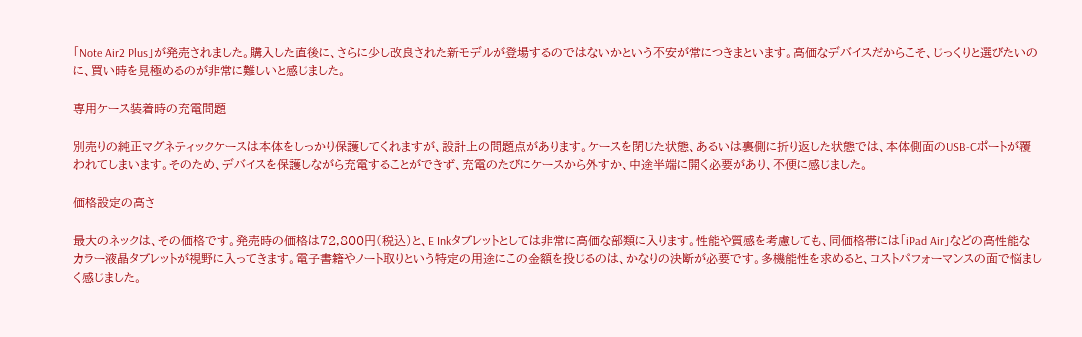「Note Air2 Plus」が発売されました。購入した直後に、さらに少し改良された新モデルが登場するのではないかという不安が常につきまといます。高価なデバイスだからこそ、じっくりと選びたいのに、買い時を見極めるのが非常に難しいと感じました。

専用ケース装着時の充電問題

別売りの純正マグネティックケースは本体をしっかり保護してくれますが、設計上の問題点があります。ケースを閉じた状態、あるいは裏側に折り返した状態では、本体側面のUSB-Cポートが覆われてしまいます。そのため、デバイスを保護しながら充電することができず、充電のたびにケースから外すか、中途半端に開く必要があり、不便に感じました。

価格設定の高さ

最大のネックは、その価格です。発売時の価格は72,800円(税込)と、E Inkタブレットとしては非常に高価な部類に入ります。性能や質感を考慮しても、同価格帯には「iPad Air」などの高性能なカラー液晶タブレットが視野に入ってきます。電子書籍やノート取りという特定の用途にこの金額を投じるのは、かなりの決断が必要です。多機能性を求めると、コストパフォーマンスの面で悩ましく感じました。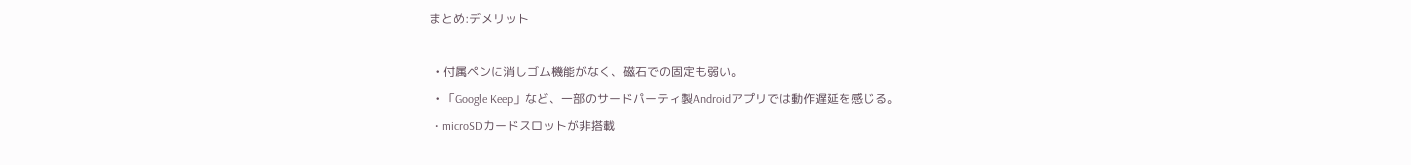まとめ:デメリット

  • 付属ペンに消しゴム機能がなく、磁石での固定も弱い。
  • 「Google Keep」など、一部のサードパーティ製Androidアプリでは動作遅延を感じる。
  • microSDカードスロットが非搭載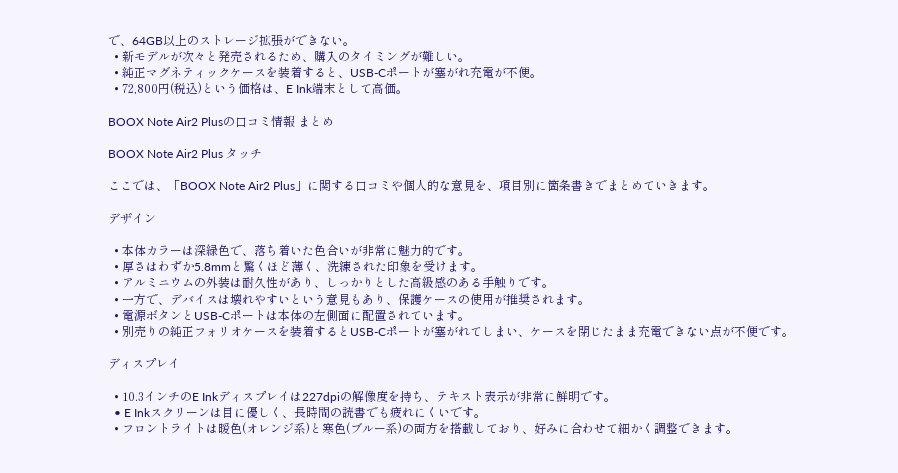で、64GB以上のストレージ拡張ができない。
  • 新モデルが次々と発売されるため、購入のタイミングが難しい。
  • 純正マグネティックケースを装着すると、USB-Cポートが塞がれ充電が不便。
  • 72,800円(税込)という価格は、E Ink端末として高価。

BOOX Note Air2 Plusの口コミ情報 まとめ

BOOX Note Air2 Plus タッチ

ここでは、「BOOX Note Air2 Plus」に関する口コミや個人的な意見を、項目別に箇条書きでまとめていきます。

デザイン

  • 本体カラーは深緑色で、落ち着いた色合いが非常に魅力的です。
  • 厚さはわずか5.8mmと驚くほど薄く、洗練された印象を受けます。
  • アルミニウムの外装は耐久性があり、しっかりとした高級感のある手触りです。
  • 一方で、デバイスは壊れやすいという意見もあり、保護ケースの使用が推奨されます。
  • 電源ボタンとUSB-Cポートは本体の左側面に配置されています。
  • 別売りの純正フォリオケースを装着するとUSB-Cポートが塞がれてしまい、ケースを閉じたまま充電できない点が不便です。

ディスプレイ

  • 10.3インチのE Inkディスプレイは227dpiの解像度を持ち、テキスト表示が非常に鮮明です。
  • E Inkスクリーンは目に優しく、長時間の読書でも疲れにくいです。
  • フロントライトは暖色(オレンジ系)と寒色(ブルー系)の両方を搭載しており、好みに合わせて細かく調整できます。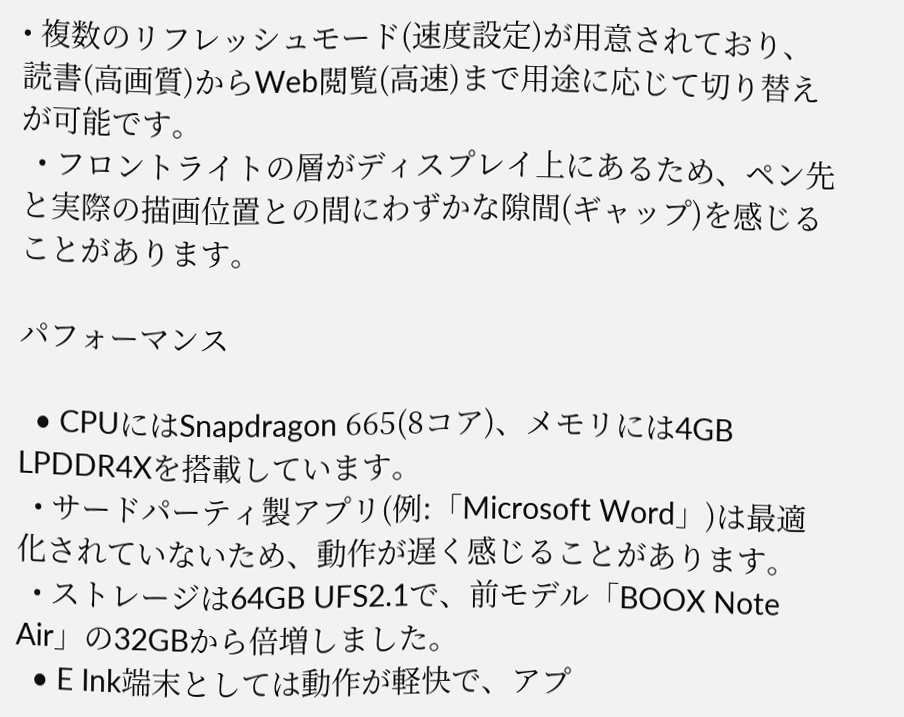• 複数のリフレッシュモード(速度設定)が用意されており、読書(高画質)からWeb閲覧(高速)まで用途に応じて切り替えが可能です。
  • フロントライトの層がディスプレイ上にあるため、ペン先と実際の描画位置との間にわずかな隙間(ギャップ)を感じることがあります。

パフォーマンス

  • CPUにはSnapdragon 665(8コア)、メモリには4GB LPDDR4Xを搭載しています。
  • サードパーティ製アプリ(例:「Microsoft Word」)は最適化されていないため、動作が遅く感じることがあります。
  • ストレージは64GB UFS2.1で、前モデル「BOOX Note Air」の32GBから倍増しました。
  • E Ink端末としては動作が軽快で、アプ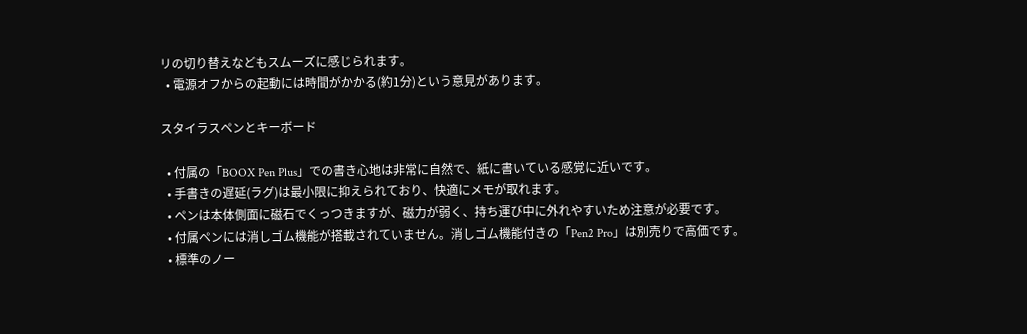リの切り替えなどもスムーズに感じられます。
  • 電源オフからの起動には時間がかかる(約1分)という意見があります。

スタイラスペンとキーボード

  • 付属の「BOOX Pen Plus」での書き心地は非常に自然で、紙に書いている感覚に近いです。
  • 手書きの遅延(ラグ)は最小限に抑えられており、快適にメモが取れます。
  • ペンは本体側面に磁石でくっつきますが、磁力が弱く、持ち運び中に外れやすいため注意が必要です。
  • 付属ペンには消しゴム機能が搭載されていません。消しゴム機能付きの「Pen2 Pro」は別売りで高価です。
  • 標準のノー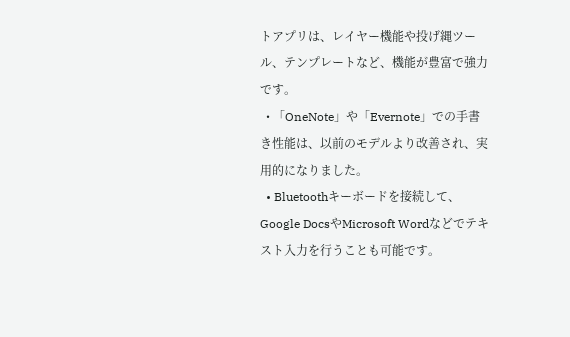トアプリは、レイヤー機能や投げ縄ツール、テンプレートなど、機能が豊富で強力です。
  • 「OneNote」や「Evernote」での手書き性能は、以前のモデルより改善され、実用的になりました。
  • Bluetoothキーボードを接続して、Google DocsやMicrosoft Wordなどでテキスト入力を行うことも可能です。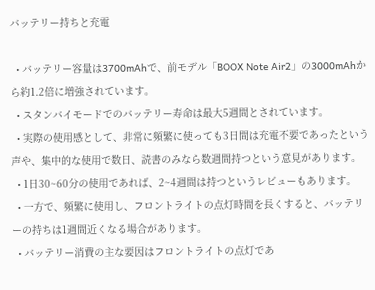バッテリー持ちと充電

  • バッテリー容量は3700mAhで、前モデル「BOOX Note Air2」の3000mAhから約1.2倍に増強されています。
  • スタンバイモードでのバッテリー寿命は最大5週間とされています。
  • 実際の使用感として、非常に頻繁に使っても3日間は充電不要であったという声や、集中的な使用で数日、読書のみなら数週間持つという意見があります。
  • 1日30~60分の使用であれば、2~4週間は持つというレビューもあります。
  • 一方で、頻繁に使用し、フロントライトの点灯時間を長くすると、バッテリーの持ちは1週間近くなる場合があります。
  • バッテリー消費の主な要因はフロントライトの点灯であ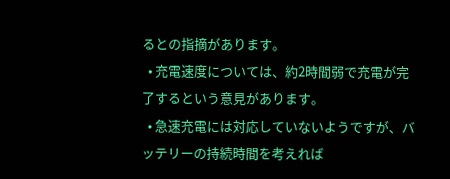るとの指摘があります。
  • 充電速度については、約2時間弱で充電が完了するという意見があります。
  • 急速充電には対応していないようですが、バッテリーの持続時間を考えれば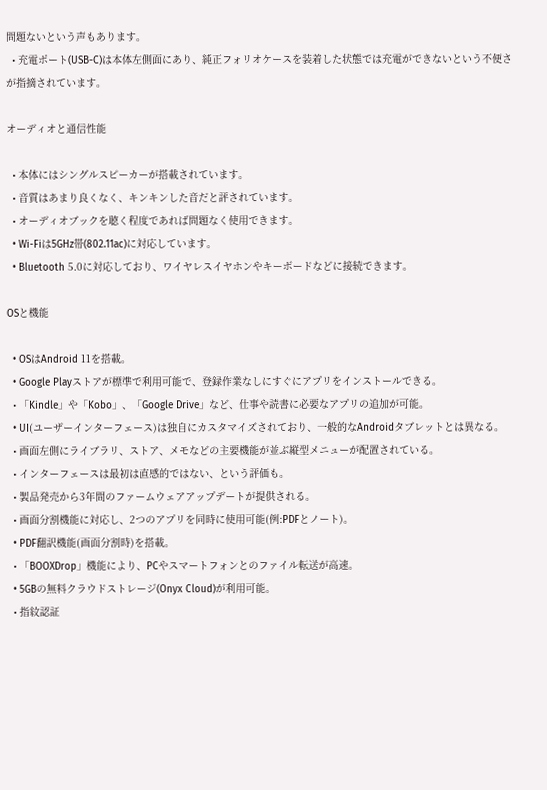問題ないという声もあります。
  • 充電ポート(USB-C)は本体左側面にあり、純正フォリオケースを装着した状態では充電ができないという不便さが指摘されています。

オーディオと通信性能

  • 本体にはシングルスピーカーが搭載されています。
  • 音質はあまり良くなく、キンキンした音だと評されています。
  • オーディオブックを聴く程度であれば問題なく使用できます。
  • Wi-Fiは5GHz帯(802.11ac)に対応しています。
  • Bluetooth 5.0に対応しており、ワイヤレスイヤホンやキーボードなどに接続できます。

OSと機能

  • OSはAndroid 11を搭載。
  • Google Playストアが標準で利用可能で、登録作業なしにすぐにアプリをインストールできる。
  • 「Kindle」や「Kobo」、「Google Drive」など、仕事や読書に必要なアプリの追加が可能。
  • UI(ユーザーインターフェース)は独自にカスタマイズされており、一般的なAndroidタブレットとは異なる。
  • 画面左側にライブラリ、ストア、メモなどの主要機能が並ぶ縦型メニューが配置されている。
  • インターフェースは最初は直感的ではない、という評価も。
  • 製品発売から3年間のファームウェアアップデートが提供される。
  • 画面分割機能に対応し、2つのアプリを同時に使用可能(例:PDFとノート)。
  • PDF翻訳機能(画面分割時)を搭載。
  • 「BOOXDrop」機能により、PCやスマートフォンとのファイル転送が高速。
  • 5GBの無料クラウドストレージ(Onyx Cloud)が利用可能。
  • 指紋認証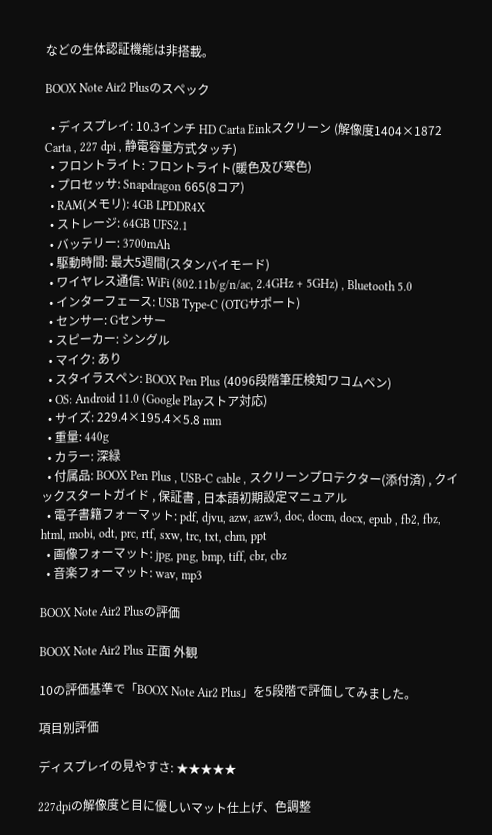などの生体認証機能は非搭載。

BOOX Note Air2 Plusのスペック

  • ディスプレイ: 10.3インチ HD Carta Einkスクリーン (解像度1404×1872 Carta , 227 dpi , 静電容量方式タッチ)
  • フロントライト: フロントライト(暖色及び寒色)
  • プロセッサ: Snapdragon 665(8コア)
  • RAM(メモリ): 4GB LPDDR4X
  • ストレージ: 64GB UFS2.1
  • バッテリー: 3700mAh
  • 駆動時間: 最大5週間(スタンバイモード)
  • ワイヤレス通信: WiFi (802.11b/g/n/ac, 2.4GHz + 5GHz) , Bluetooth 5.0
  • インターフェース: USB Type-C (OTGサポート)
  • センサー: Gセンサー
  • スピーカー: シングル
  • マイク: あり
  • スタイラスペン: BOOX Pen Plus (4096段階筆圧検知ワコムペン)
  • OS: Android 11.0 (Google Playストア対応)
  • サイズ: 229.4×195.4×5.8 mm
  • 重量: 440g
  • カラー: 深緑
  • 付属品: BOOX Pen Plus , USB-C cable , スクリーンプロテクター(添付済) , クイックスタートガイド , 保証書 , 日本語初期設定マニュアル
  • 電子書籍フォーマット: pdf, djvu, azw, azw3, doc, docm, docx, epub , fb2, fbz, html, mobi, odt, prc, rtf, sxw, trc, txt, chm, ppt
  • 画像フォーマット: jpg, png, bmp, tiff, cbr, cbz
  • 音楽フォーマット: wav, mp3

BOOX Note Air2 Plusの評価

BOOX Note Air2 Plus 正面 外観

10の評価基準で「BOOX Note Air2 Plus」を5段階で評価してみました。

項目別評価

ディスプレイの見やすさ: ★★★★★

227dpiの解像度と目に優しいマット仕上げ、色調整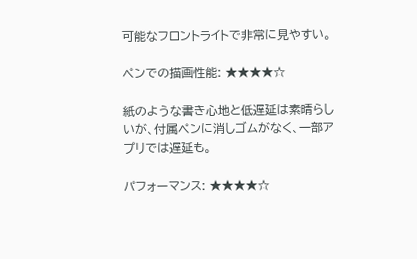可能なフロントライトで非常に見やすい。

ペンでの描画性能: ★★★★☆

紙のような書き心地と低遅延は素晴らしいが、付属ペンに消しゴムがなく、一部アプリでは遅延も。

パフォーマンス: ★★★★☆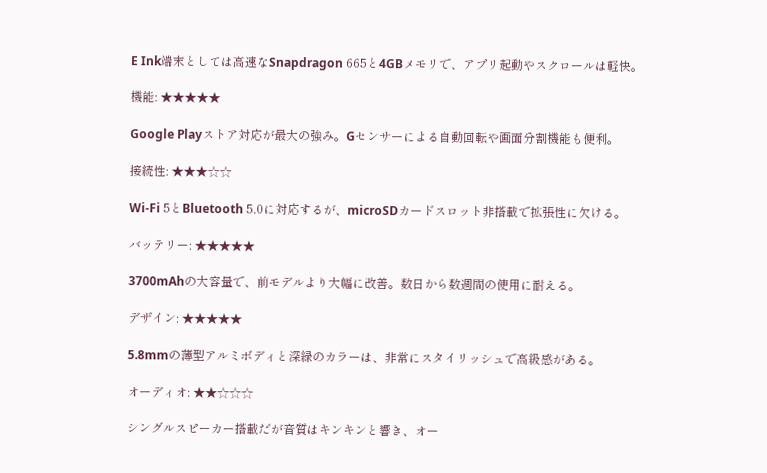E Ink端末としては高速なSnapdragon 665と4GBメモリで、アプリ起動やスクロールは軽快。

機能: ★★★★★

Google Playストア対応が最大の強み。Gセンサーによる自動回転や画面分割機能も便利。

接続性: ★★★☆☆

Wi-Fi 5とBluetooth 5.0に対応するが、microSDカードスロット非搭載で拡張性に欠ける。

バッテリー: ★★★★★

3700mAhの大容量で、前モデルより大幅に改善。数日から数週間の使用に耐える。

デザイン: ★★★★★

5.8mmの薄型アルミボディと深緑のカラーは、非常にスタイリッシュで高級感がある。

オーディオ: ★★☆☆☆

シングルスピーカー搭載だが音質はキンキンと響き、オー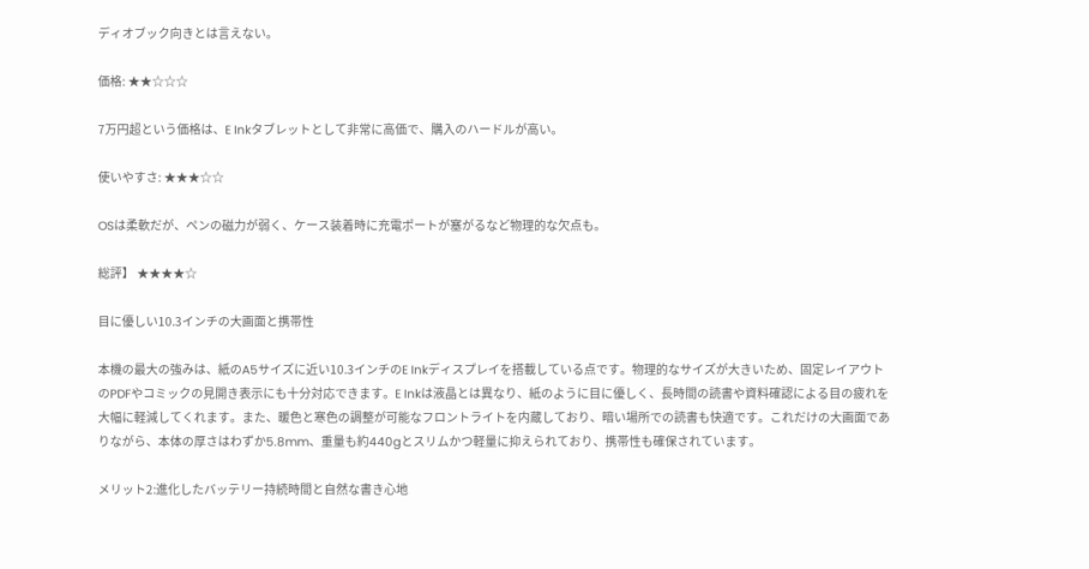ディオブック向きとは言えない。

価格: ★★☆☆☆

7万円超という価格は、E Inkタブレットとして非常に高価で、購入のハードルが高い。

使いやすさ: ★★★☆☆

OSは柔軟だが、ペンの磁力が弱く、ケース装着時に充電ポートが塞がるなど物理的な欠点も。

総評】 ★★★★☆

目に優しい10.3インチの大画面と携帯性

本機の最大の強みは、紙のA5サイズに近い10.3インチのE Inkディスプレイを搭載している点です。物理的なサイズが大きいため、固定レイアウトのPDFやコミックの見開き表示にも十分対応できます。E Inkは液晶とは異なり、紙のように目に優しく、長時間の読書や資料確認による目の疲れを大幅に軽減してくれます。また、暖色と寒色の調整が可能なフロントライトを内蔵しており、暗い場所での読書も快適です。これだけの大画面でありながら、本体の厚さはわずか5.8mm、重量も約440gとスリムかつ軽量に抑えられており、携帯性も確保されています。

メリット2:進化したバッテリー持続時間と自然な書き心地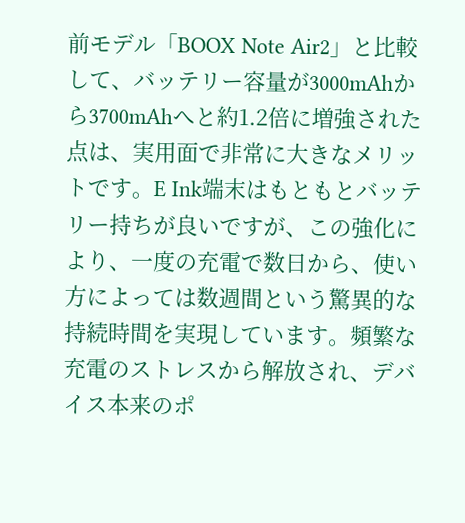前モデル「BOOX Note Air2」と比較して、バッテリー容量が3000mAhから3700mAhへと約1.2倍に増強された点は、実用面で非常に大きなメリットです。E Ink端末はもともとバッテリー持ちが良いですが、この強化により、一度の充電で数日から、使い方によっては数週間という驚異的な持続時間を実現しています。頻繁な充電のストレスから解放され、デバイス本来のポ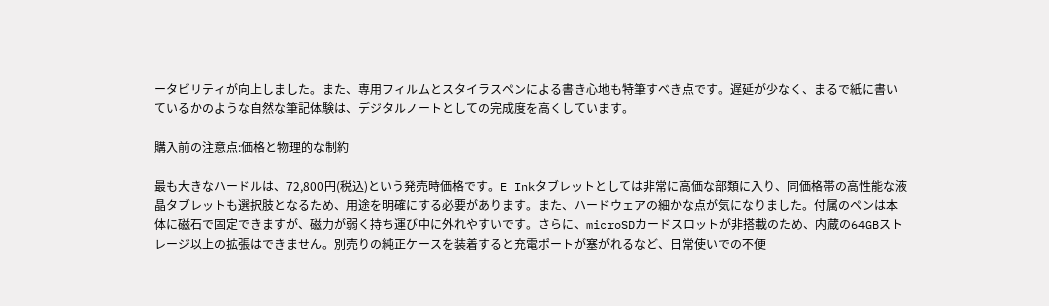ータビリティが向上しました。また、専用フィルムとスタイラスペンによる書き心地も特筆すべき点です。遅延が少なく、まるで紙に書いているかのような自然な筆記体験は、デジタルノートとしての完成度を高くしています。

購入前の注意点:価格と物理的な制約

最も大きなハードルは、72,800円(税込)という発売時価格です。E Inkタブレットとしては非常に高価な部類に入り、同価格帯の高性能な液晶タブレットも選択肢となるため、用途を明確にする必要があります。また、ハードウェアの細かな点が気になりました。付属のペンは本体に磁石で固定できますが、磁力が弱く持ち運び中に外れやすいです。さらに、microSDカードスロットが非搭載のため、内蔵の64GBストレージ以上の拡張はできません。別売りの純正ケースを装着すると充電ポートが塞がれるなど、日常使いでの不便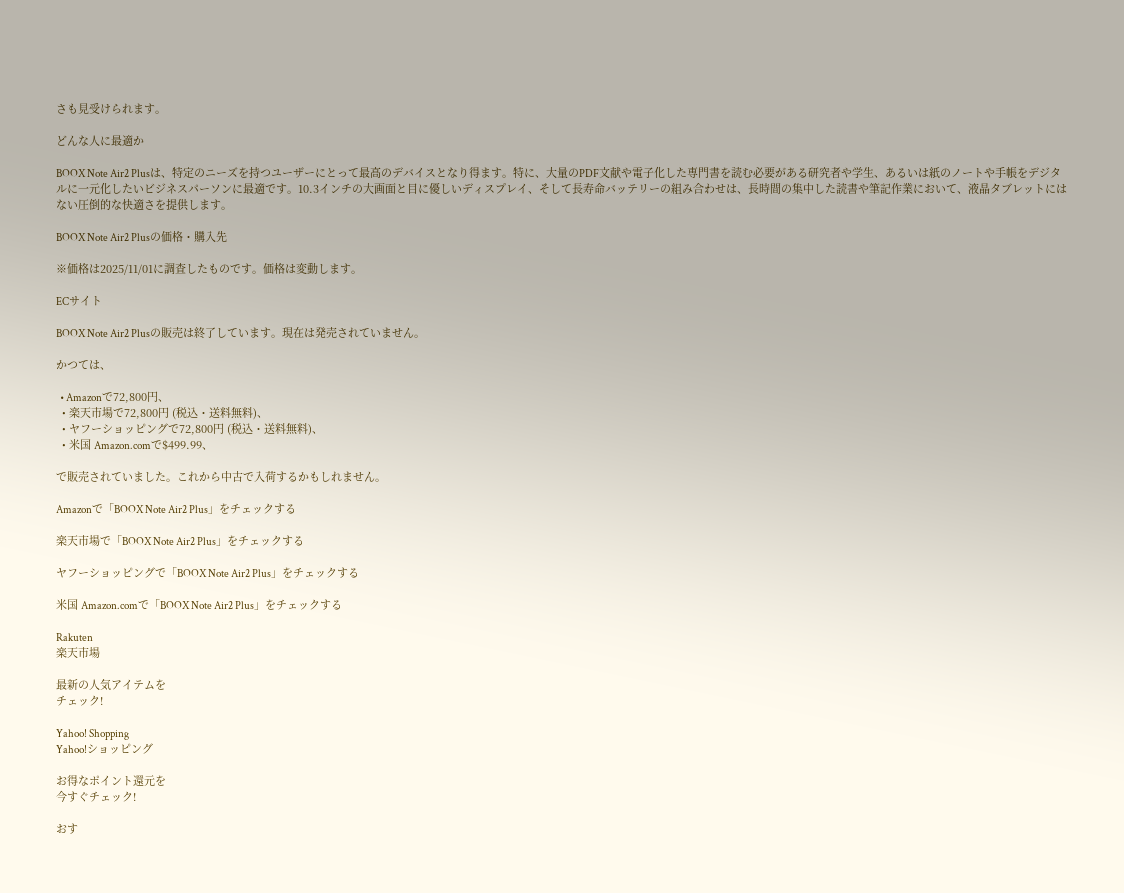さも見受けられます。

どんな人に最適か

BOOX Note Air2 Plusは、特定のニーズを持つユーザーにとって最高のデバイスとなり得ます。特に、大量のPDF文献や電子化した専門書を読む必要がある研究者や学生、あるいは紙のノートや手帳をデジタルに一元化したいビジネスパーソンに最適です。10.3インチの大画面と目に優しいディスプレイ、そして長寿命バッテリーの組み合わせは、長時間の集中した読書や筆記作業において、液晶タブレットにはない圧倒的な快適さを提供します。

BOOX Note Air2 Plusの価格・購入先

※価格は2025/11/01に調査したものです。価格は変動します。

ECサイト

BOOX Note Air2 Plusの販売は終了しています。現在は発売されていません。

かつては、

  • Amazonで72,800円、
  • 楽天市場で72,800円 (税込・送料無料)、
  • ヤフーショッピングで72,800円 (税込・送料無料)、
  • 米国 Amazon.comで$499.99、

で販売されていました。これから中古で入荷するかもしれません。

Amazonで「BOOX Note Air2 Plus」をチェックする

楽天市場で「BOOX Note Air2 Plus」をチェックする

ヤフーショッピングで「BOOX Note Air2 Plus」をチェックする

米国 Amazon.comで「BOOX Note Air2 Plus」をチェックする

Rakuten
楽天市場

最新の人気アイテムを
チェック!

Yahoo! Shopping
Yahoo!ショッピング

お得なポイント還元を
今すぐチェック!

おす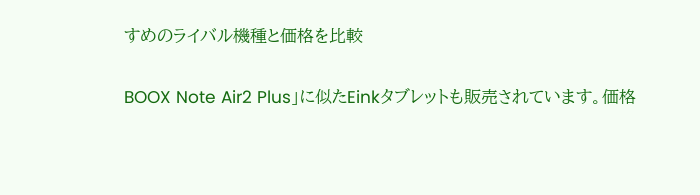すめのライバル機種と価格を比較

BOOX Note Air2 Plus」に似たEinkタブレットも販売されています。価格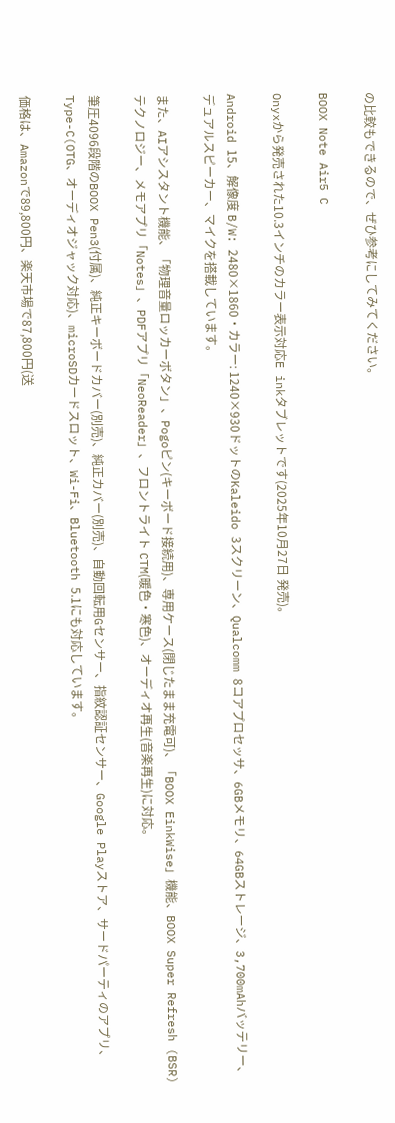の比較もできるので、ぜひ参考にしてみてください。

BOOX Note Air5 C

Onyxから発売された10.3インチのカラー表示対応E inkタブレットです(2025年10月27日 発売)。

Android 15、解像度 B/W: 2480×1860・カラー: 1240×930ドットのKaleido 3スクリーン、Qualcomm 8コアプロセッサ、6GBメモリ、64GBストレージ、3,700mAhバッテリー、デュアルスピーカー、マイクを搭載しています。

また、AIアシスタント機能、「物理音量ロッカーボタン」、Pogoピン(キーボード接続用)、専用ケース(閉じたまま充電可)、「BOOX EinkWise」機能、BOOX Super Refresh (BSR) テクノロジー、メモアプリ「Notes」、PDFアプリ「NeoReader」、フロントライト CTM(暖色・寒色)、オーディオ再生(音楽再生)に対応。

筆圧4096段階のBOOX Pen3(付属)、純正キーボードカバー(別売)、純正カバー(別売)、自動回転用Gセンサー、指紋認証センサー、Google Playストア、サードパーティのアプリ、Type-C(OTG、オーディオジャック対応)、microSDカードスロット、Wi-Fi、Bluetooth 5.1にも対応しています。

価格は、Amazonで89,800円、楽天市場で87,800円(送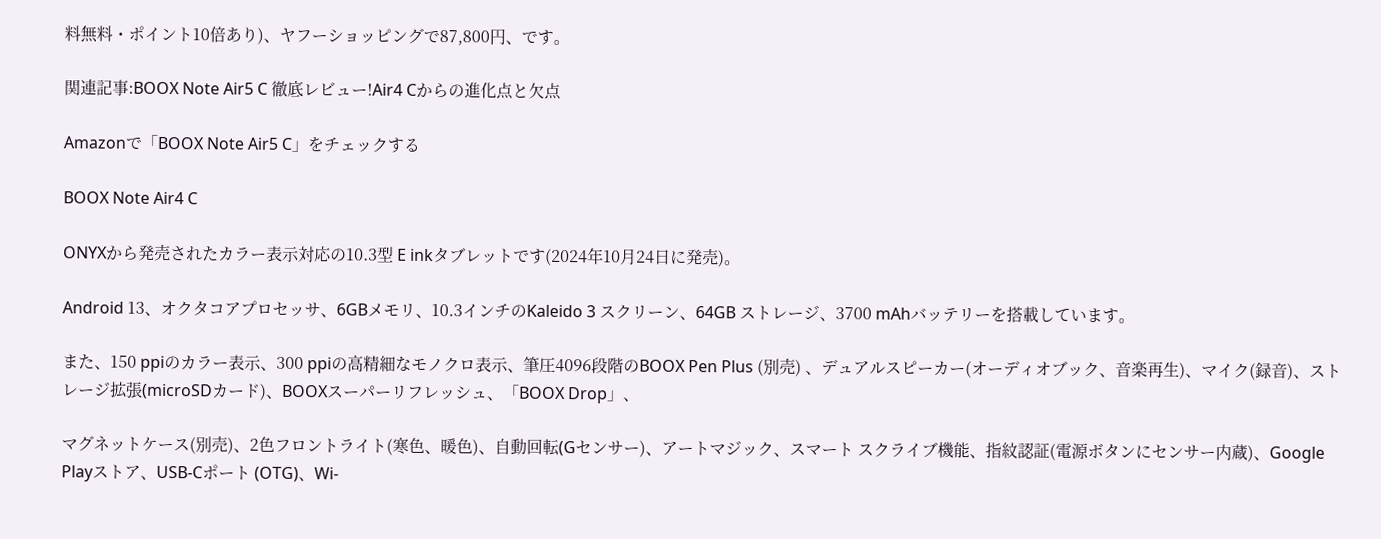料無料・ポイント10倍あり)、ヤフーショッピングで87,800円、です。

関連記事:BOOX Note Air5 C 徹底レビュー!Air4 Cからの進化点と欠点

Amazonで「BOOX Note Air5 C」をチェックする

BOOX Note Air4 C

ONYXから発売されたカラー表示対応の10.3型 E inkタブレットです(2024年10月24日に発売)。

Android 13、オクタコアプロセッサ、6GBメモリ、10.3インチのKaleido 3 スクリーン、64GB ストレージ、3700 mAhバッテリーを搭載しています。

また、150 ppiのカラー表示、300 ppiの高精細なモノクロ表示、筆圧4096段階のBOOX Pen Plus (別売) 、デュアルスピーカー(オーディオブック、音楽再生)、マイク(録音)、ストレージ拡張(microSDカード)、BOOXスーパーリフレッシュ、「BOOX Drop」、

マグネットケース(別売)、2色フロントライト(寒色、暖色)、自動回転(Gセンサー)、アートマジック、スマート スクライブ機能、指紋認証(電源ボタンにセンサー内蔵)、Google Playストア、USB-Cポート (OTG)、Wi-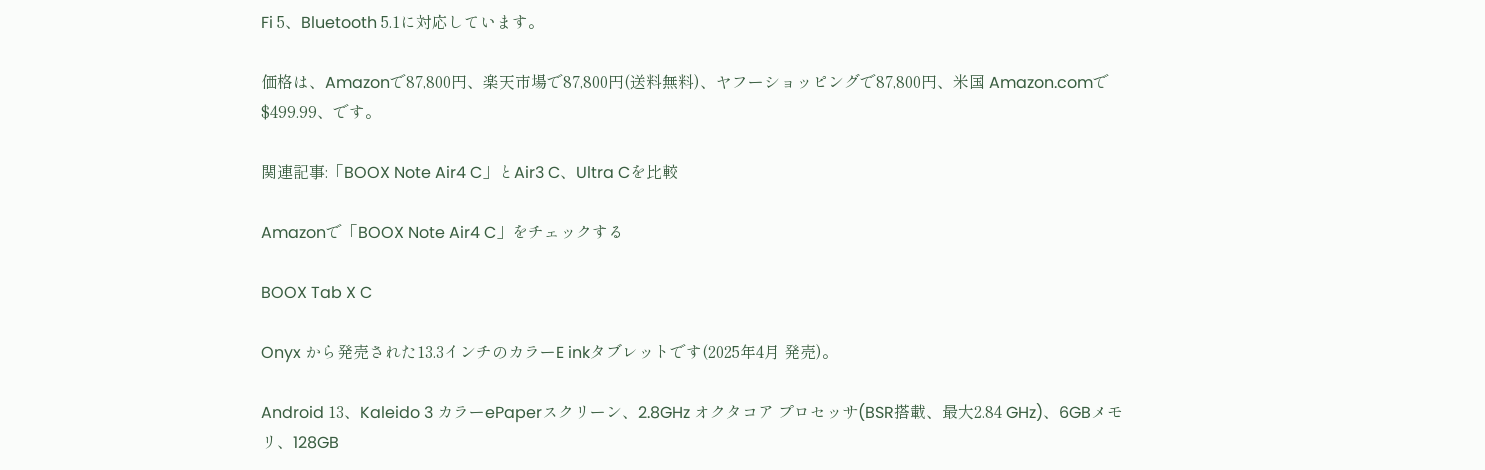Fi 5、Bluetooth 5.1に対応しています。

価格は、Amazonで87,800円、楽天市場で87,800円(送料無料)、ヤフーショッピングで87,800円、米国 Amazon.comで$499.99、です。

関連記事:「BOOX Note Air4 C」とAir3 C、Ultra Cを比較

Amazonで「BOOX Note Air4 C」をチェックする

BOOX Tab X C

Onyx から発売された13.3インチのカラーE inkタブレットです(2025年4月 発売)。

Android 13、Kaleido 3 カラーePaperスクリーン、2.8GHz オクタコア プロセッサ(BSR搭載、最大2.84 GHz)、6GBメモリ、128GB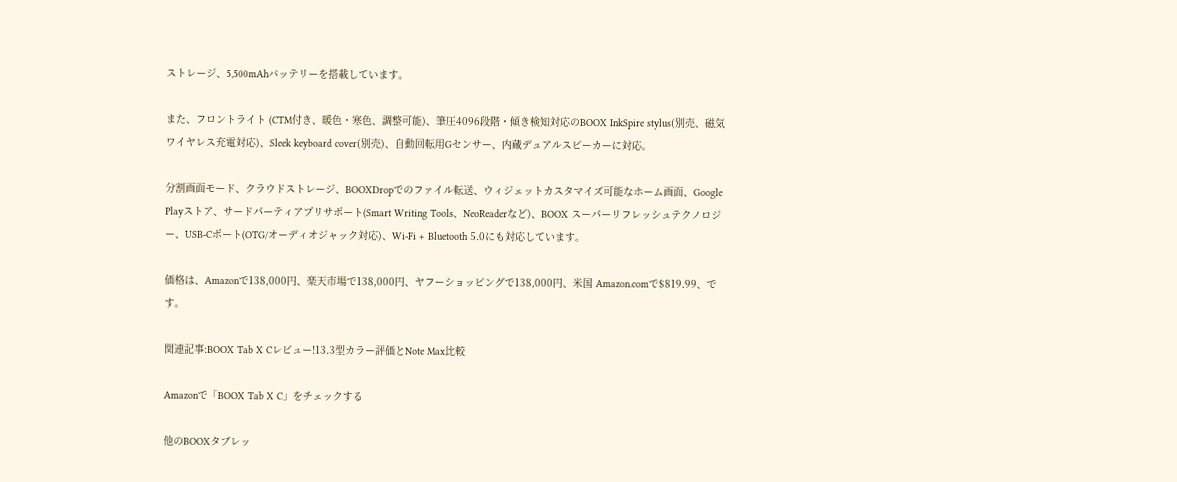ストレージ、5,500mAhバッテリーを搭載しています。

また、フロントライト (CTM付き、暖色・寒色、調整可能)、筆圧4096段階・傾き検知対応のBOOX InkSpire stylus(別売、磁気ワイヤレス充電対応)、Sleek keyboard cover(別売)、自動回転用Gセンサー、内蔵デュアルスピーカーに対応。

分割画面モード、クラウドストレージ、BOOXDropでのファイル転送、ウィジェットカスタマイズ可能なホーム画面、Google Playストア、サードパーティアプリサポート(Smart Writing Tools、NeoReaderなど)、BOOX スーパーリフレッシュテクノロジー、USB-Cポート(OTG/オーディオジャック対応)、Wi-Fi + Bluetooth 5.0にも対応しています。

価格は、Amazonで138,000円、楽天市場で138,000円、ヤフーショッピングで138,000円、米国 Amazon.comで$819.99、です。

関連記事:BOOX Tab X Cレビュー!13.3型カラー評価とNote Max比較

Amazonで「BOOX Tab X C」をチェックする

他のBOOXタブレッ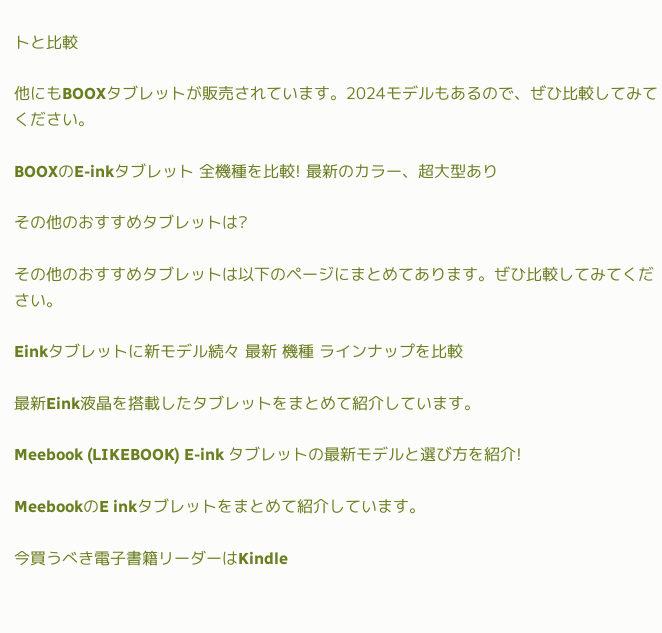トと比較

他にもBOOXタブレットが販売されています。2024モデルもあるので、ぜひ比較してみてください。

BOOXのE-inkタブレット 全機種を比較! 最新のカラー、超大型あり

その他のおすすめタブレットは?

その他のおすすめタブレットは以下のページにまとめてあります。ぜひ比較してみてください。

Einkタブレットに新モデル続々 最新 機種 ラインナップを比較

最新Eink液晶を搭載したタブレットをまとめて紹介しています。

Meebook (LIKEBOOK) E-ink タブレットの最新モデルと選び方を紹介!

MeebookのE inkタブレットをまとめて紹介しています。

今買うべき電子書籍リーダーはKindle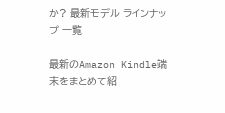か? 最新モデル ラインナップ 一覧

最新のAmazon Kindle端末をまとめて紹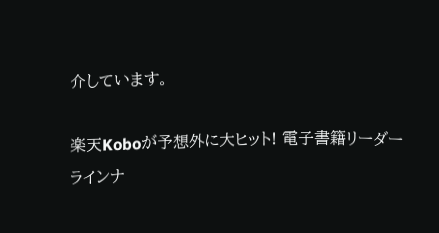介しています。

楽天Koboが予想外に大ヒット! 電子書籍リーダー ラインナ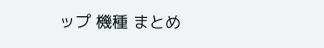ップ 機種 まとめ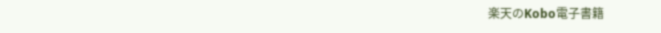楽天のKobo電子書籍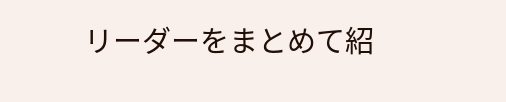リーダーをまとめて紹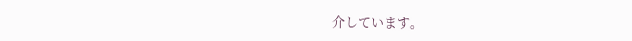介しています。